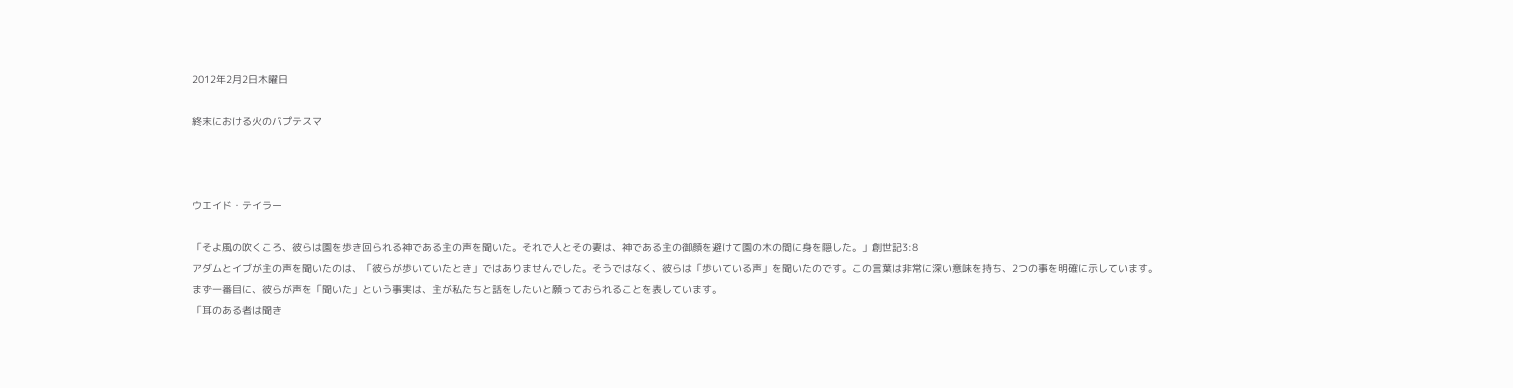2012年2月2日木曜日

終末における火のバプテスマ



ウエイド・テイラー

「そよ風の吹くころ、彼らは園を歩き回られる神である主の声を聞いた。それで人とその妻は、神である主の御顔を避けて園の木の間に身を隠した。」創世記3:8
アダムとイブが主の声を聞いたのは、「彼らが歩いていたとき」ではありませんでした。そうではなく、彼らは「歩いている声」を聞いたのです。この言葉は非常に深い意味を持ち、2つの事を明確に示しています。
まず一番目に、彼らが声を「聞いた」という事実は、主が私たちと話をしたいと願っておられることを表しています。
「耳のある者は聞き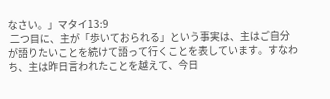なさい。」マタイ13:9
 二つ目に、主が「歩いておられる」という事実は、主はご自分が語りたいことを続けて語って行くことを表しています。すなわち、主は昨日言われたことを越えて、今日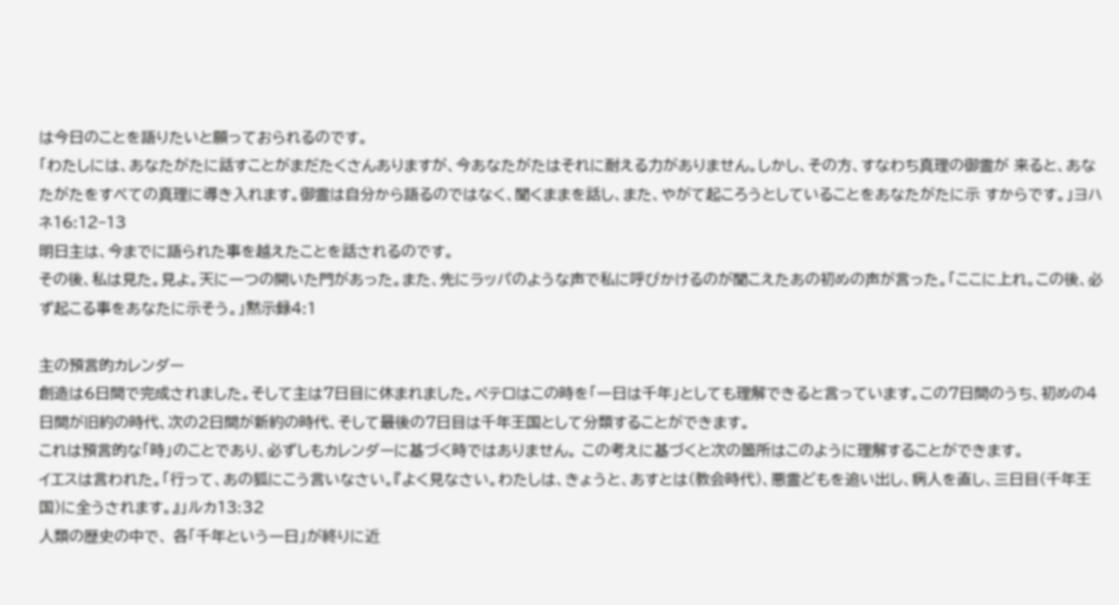は今日のことを語りたいと願っておられるのです。
「わたしには、あなたがたに話すことがまだたくさんありますが、今あなたがたはそれに耐える力がありません。しかし、その方、すなわち真理の御霊が 来ると、あなたがたをすべての真理に導き入れます。御霊は自分から語るのではなく、聞くままを話し、また、やがて起ころうとしていることをあなたがたに示 すからです。」ヨハネ16:12−13
明日主は、今までに語られた事を越えたことを話されるのです。
その後、私は見た。見よ。天に一つの開いた門があった。また、先にラッパのような声で私に呼びかけるのが聞こえたあの初めの声が言った。「ここに上れ。この後、必ず起こる事をあなたに示そう。」黙示録4:1

主の預言的カレンダー
創造は6日間で完成されました。そして主は7日目に休まれました。ペテロはこの時を「一日は千年」としても理解できると言っています。この7日間のうち、初めの4日間が旧約の時代、次の2日間が新約の時代、そして最後の7日目は千年王国として分類することができます。
これは預言的な「時」のことであり、必ずしもカレンダーに基づく時ではありません。 この考えに基づくと次の箇所はこのように理解することができます。
イエスは言われた。「行って、あの狐にこう言いなさい。『よく見なさい。わたしは、きょうと、あすとは(教会時代)、悪霊どもを追い出し、病人を直し、三日目(千年王国)に全うされます。』」ルカ13:32
人類の歴史の中で、 各「千年という一日」が終りに近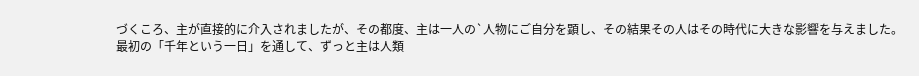づくころ、主が直接的に介入されましたが、その都度、主は一人の`人物にご自分を顕し、その結果その人はその時代に大きな影響を与えました。
最初の「千年という一日」を通して、ずっと主は人類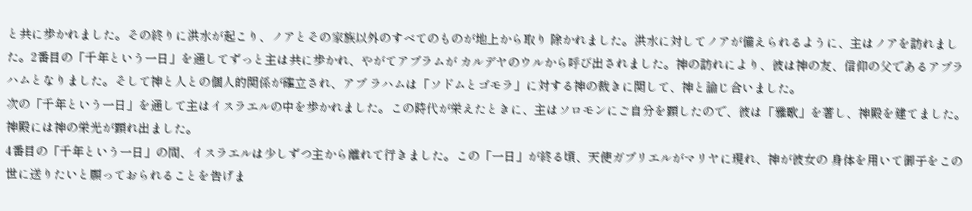と共に歩かれました。その終りに洪水が起こり、ノアとその家族以外のすべてのものが地上から取り 除かれました。洪水に対してノアが備えられるように、主はノアを訪れました。2番目の「千年という一日」を通してずっと主は共に歩かれ、やがてアブラムが カルデヤのウルから呼び出されました。神の訪れにより、彼は神の友、信仰の父であるアブラハムとなりました。そして神と人との個人的関係が確立され、アブ ラハムは「ソドムとゴモラ」に対する神の裁きに関して、神と論じ合いました。
次の「千年という一日」を通して主はイスラエルの中を歩かれました。この時代が栄えたときに、主はソロモンにご自分を顕したので、彼は「雅歌」を著し、神殿を建てました。神殿には神の栄光が顕れ出ました。
4番目の「千年という一日」の間、イスラエルは少しずつ主から離れて行きました。この「一日」が終る頃、天使ガブリエルがマリヤに現れ、神が彼女の 身体を用いて御子をこの世に送りたいと願っておられることを告げま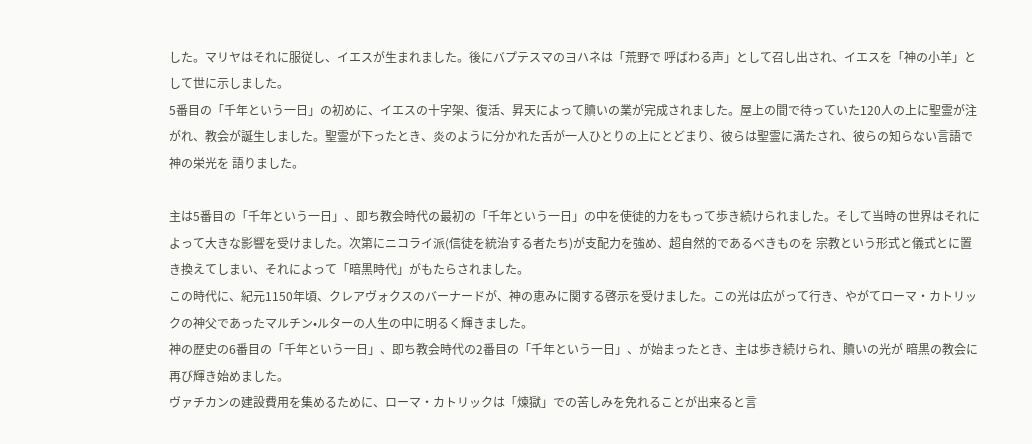した。マリヤはそれに服従し、イエスが生まれました。後にバプテスマのヨハネは「荒野で 呼ばわる声」として召し出され、イエスを「神の小羊」として世に示しました。
5番目の「千年という一日」の初めに、イエスの十字架、復活、昇天によって贖いの業が完成されました。屋上の間で待っていた120人の上に聖霊が注 がれ、教会が誕生しました。聖霊が下ったとき、炎のように分かれた舌が一人ひとりの上にとどまり、彼らは聖霊に満たされ、彼らの知らない言語で神の栄光を 語りました。

主は5番目の「千年という一日」、即ち教会時代の最初の「千年という一日」の中を使徒的力をもって歩き続けられました。そして当時の世界はそれに よって大きな影響を受けました。次第にニコライ派(信徒を統治する者たち)が支配力を強め、超自然的であるべきものを 宗教という形式と儀式とに置き換えてしまい、それによって「暗黒時代」がもたらされました。
この時代に、紀元1150年頃、クレアヴォクスのバーナードが、神の恵みに関する啓示を受けました。この光は広がって行き、やがてローマ・カトリックの神父であったマルチン•ルターの人生の中に明るく輝きました。
神の歴史の6番目の「千年という一日」、即ち教会時代の2番目の「千年という一日」、が始まったとき、主は歩き続けられ、贖いの光が 暗黒の教会に再び輝き始めました。
ヴァチカンの建設費用を集めるために、ローマ・カトリックは「煉獄」での苦しみを免れることが出来ると言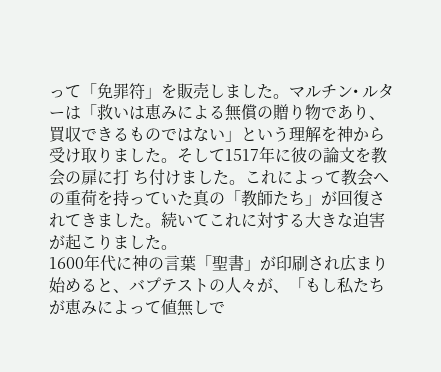って「免罪符」を販売しました。マルチン• ルターは「救いは恵みによる無償の贈り物であり、買収できるものではない」という理解を神から受け取りました。そして1517年に彼の論文を教会の扉に打 ち付けました。これによって教会への重荷を持っていた真の「教師たち」が回復されてきました。続いてこれに対する大きな迫害が起こりました。
1600年代に神の言葉「聖書」が印刷され広まり始めると、バプテストの人々が、「もし私たちが恵みによって値無しで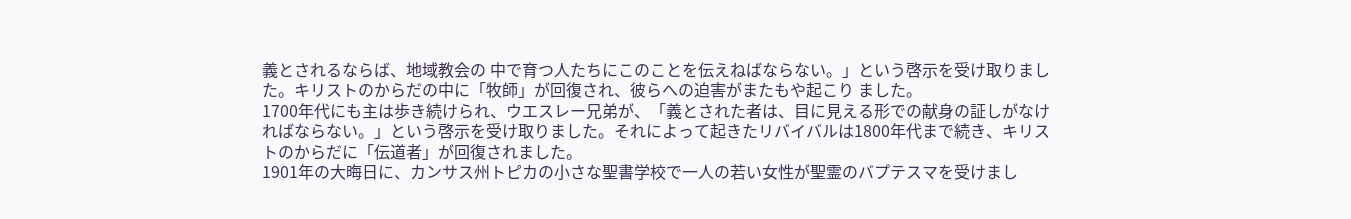義とされるならば、地域教会の 中で育つ人たちにこのことを伝えねばならない。」という啓示を受け取りました。キリストのからだの中に「牧師」が回復され、彼らへの迫害がまたもや起こり ました。
1700年代にも主は歩き続けられ、ウエスレー兄弟が、「義とされた者は、目に見える形での献身の証しがなければならない。」という啓示を受け取りました。それによって起きたリバイバルは1800年代まで続き、キリストのからだに「伝道者」が回復されました。
1901年の大晦日に、カンサス州トピカの小さな聖書学校で一人の若い女性が聖霊のバプテスマを受けまし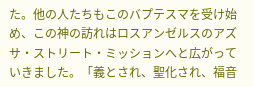た。他の人たちもこのバプテスマを受け始 め、この神の訪れはロスアンゼルスのアズサ・ストリート・ミッションへと広がっていきました。「義とされ、聖化され、福音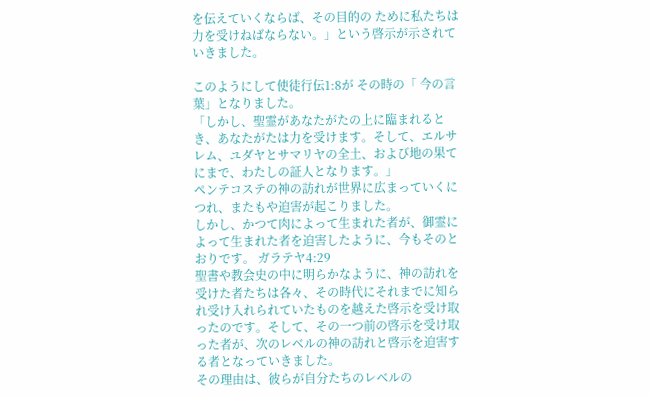を伝えていくならば、その目的の ために私たちは力を受けねばならない。」という啓示が示されていきました。

このようにして使徒行伝1:8が その時の「 今の言葉」となりました。
「しかし、聖霊があなたがたの上に臨まれるとき、あなたがたは力を受けます。そして、エルサレム、ユダヤとサマリヤの全土、および地の果てにまで、わたしの証人となります。」
ペンテコステの神の訪れが世界に広まっていくにつれ、またもや迫害が起こりました。
しかし、かつて肉によって生まれた者が、御霊によって生まれた者を迫害したように、今もそのとおりです。 ガラテヤ4:29
聖書や教会史の中に明らかなように、神の訪れを受けた者たちは各々、その時代にそれまでに知られ受け入れられていたものを越えた啓示を受け取ったのです。そして、その一つ前の啓示を受け取った者が、次のレベルの神の訪れと啓示を迫害する者となっていきました。
その理由は、彼らが自分たちのレベルの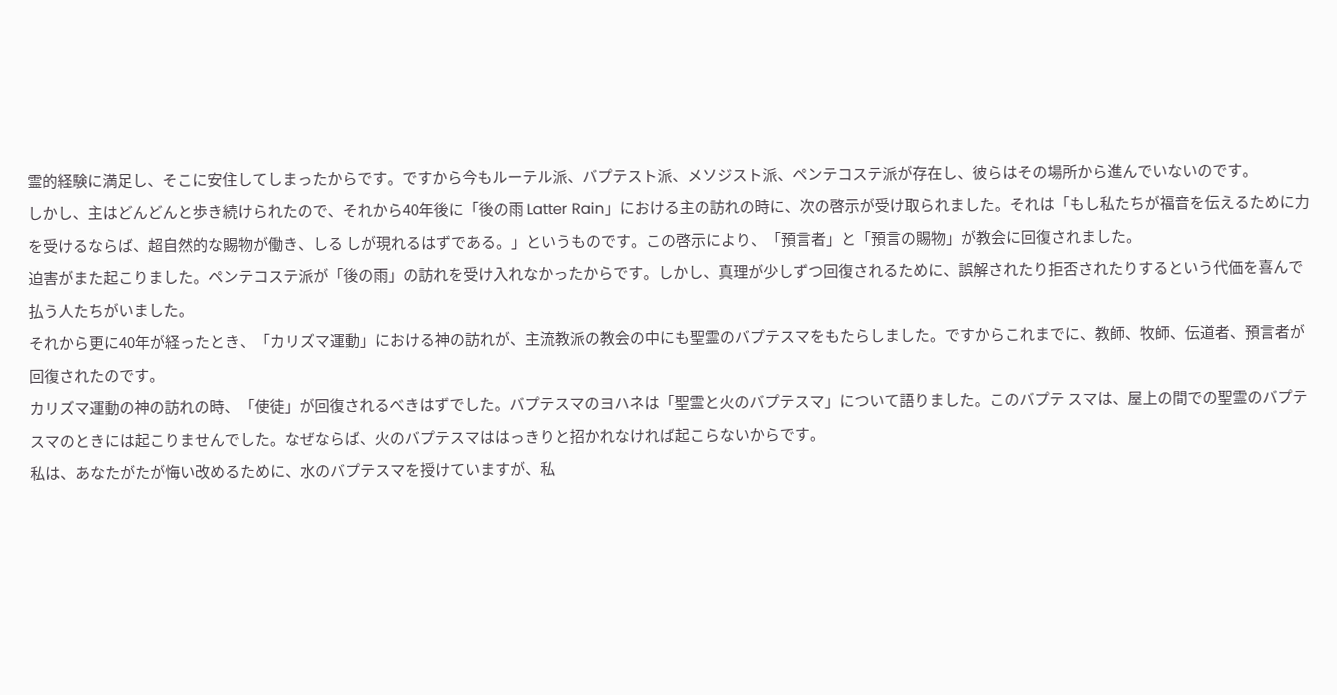霊的経験に満足し、そこに安住してしまったからです。ですから今もルーテル派、バプテスト派、メソジスト派、ペンテコステ派が存在し、彼らはその場所から進んでいないのです。
しかし、主はどんどんと歩き続けられたので、それから40年後に「後の雨 Latter Rain」における主の訪れの時に、次の啓示が受け取られました。それは「もし私たちが福音を伝えるために力を受けるならば、超自然的な賜物が働き、しる しが現れるはずである。」というものです。この啓示により、「預言者」と「預言の賜物」が教会に回復されました。
迫害がまた起こりました。ペンテコステ派が「後の雨」の訪れを受け入れなかったからです。しかし、真理が少しずつ回復されるために、誤解されたり拒否されたりするという代価を喜んで払う人たちがいました。
それから更に40年が経ったとき、「カリズマ運動」における神の訪れが、主流教派の教会の中にも聖霊のバプテスマをもたらしました。ですからこれまでに、教師、牧師、伝道者、預言者が回復されたのです。
カリズマ運動の神の訪れの時、「使徒」が回復されるべきはずでした。バプテスマのヨハネは「聖霊と火のバプテスマ」について語りました。このバプテ スマは、屋上の間での聖霊のバプテスマのときには起こりませんでした。なぜならば、火のバプテスマははっきりと招かれなければ起こらないからです。
私は、あなたがたが悔い改めるために、水のバプテスマを授けていますが、私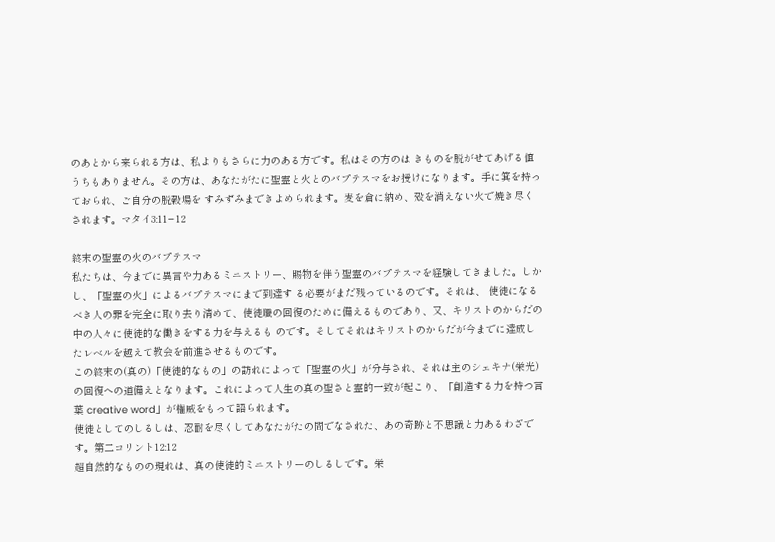のあとから来られる方は、私よりもさらに力のある方です。私はその方のは きものを脱がせてあげる値うちもありません。その方は、あなたがたに聖霊と火とのバプテスマをお授けになります。手に箕を持っておられ、ご自分の脱穀場を すみずみまできよめられます。麦を倉に納め、殻を消えない火で焼き尽くされます。マタイ3:11−12

終末の聖霊の火のバプテスマ
私たちは、今までに異言や力あるミニストリー、賜物を伴う聖霊のバプテスマを経験してきました。しかし、「聖霊の火」によるバプテスマにまで到達す る必要がまだ残っているのです。それは、 使徒になるべき人の罪を完全に取り去り清めて、使徒職の回復のために備えるものであり、又、キリストのからだの中の人々に使徒的な働きをする力を与えるも のです。そしてそれはキリストのからだが今までに達成したレベルを越えて教会を前進させるものです。
この終末の(真の)「使徒的なもの」の訪れによって「聖霊の火」が分与され、それは主のシェキナ(栄光)の回復への道備えとなります。これによって人生の真の聖さと霊的一致が起こり、「創造する力を持つ言葉 creative word」が権威をもって語られます。
使徒としてのしるしは、忍耐を尽くしてあなたがたの間でなされた、あの奇跡と不思議と力あるわざです。第二コリント12:12
超自然的なものの現れは、真の使徒的ミニストリーのしるしです。栄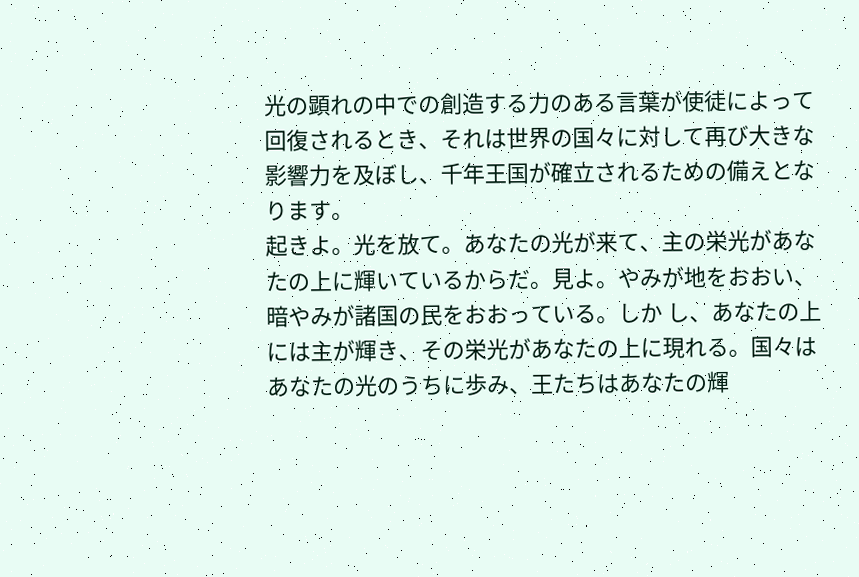光の顕れの中での創造する力のある言葉が使徒によって回復されるとき、それは世界の国々に対して再び大きな影響力を及ぼし、千年王国が確立されるための備えとなります。
起きよ。光を放て。あなたの光が来て、主の栄光があなたの上に輝いているからだ。見よ。やみが地をおおい、暗やみが諸国の民をおおっている。しか し、あなたの上には主が輝き、その栄光があなたの上に現れる。国々はあなたの光のうちに歩み、王たちはあなたの輝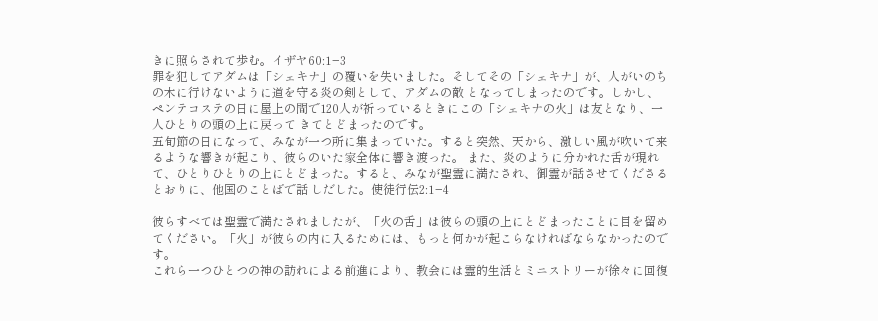きに照らされて歩む。イザヤ60:1−3
罪を犯してアダムは「シェキナ」の覆いを失いました。そしてその「シェキナ」が、人がいのちの木に行けないように道を守る炎の剣として、アダムの敵 となってしまったのです。しかし、ペンテコステの日に屋上の間で120人が祈っているときにこの「シェキナの火」は友となり、一人ひとりの頭の上に戻って きてとどまったのです。
五旬節の日になって、みなが一つ所に集まっていた。すると突然、天から、激しい風が吹いて来るような響きが起こり、彼らのいた家全体に響き渡った。 また、炎のように分かれた舌が現れて、ひとりひとりの上にとどまった。すると、みなが聖霊に満たされ、御霊が話させてくださるとおりに、他国のことばで話 しだした。使徒行伝2:1−4

彼らすべては聖霊で満たされましたが、「火の舌」は彼らの頭の上にとどまったことに目を留めてください。「火」が彼らの内に入るためには、もっと何かが起こらなければならなかったのです。
これら一つひとつの神の訪れによる前進により、教会には霊的生活とミニストリーが徐々に回復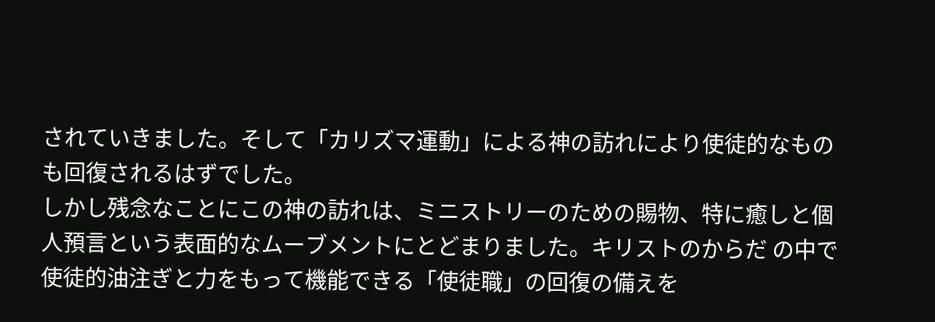されていきました。そして「カリズマ運動」による神の訪れにより使徒的なものも回復されるはずでした。
しかし残念なことにこの神の訪れは、ミニストリーのための賜物、特に癒しと個人預言という表面的なムーブメントにとどまりました。キリストのからだ の中で使徒的油注ぎと力をもって機能できる「使徒職」の回復の備えを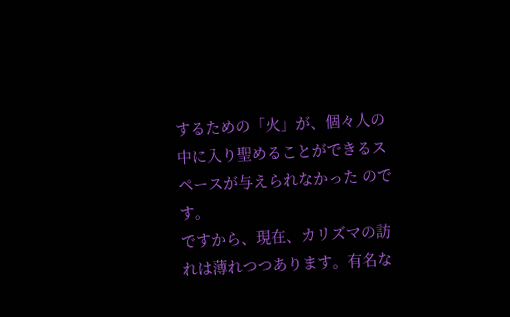するための「火」が、個々人の中に入り聖めることができるスペースが与えられなかった のです。
ですから、現在、カリズマの訪れは薄れつつあります。有名な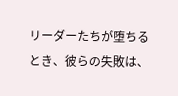リーダーたちが堕ちるとき、彼らの失敗は、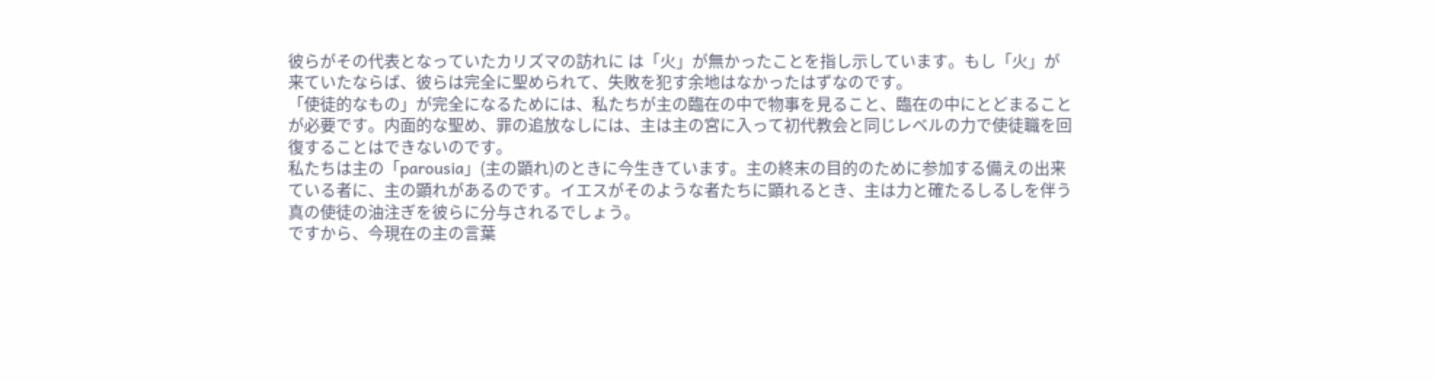彼らがその代表となっていたカリズマの訪れに は「火」が無かったことを指し示しています。もし「火」が来ていたならば、彼らは完全に聖められて、失敗を犯す余地はなかったはずなのです。
「使徒的なもの」が完全になるためには、私たちが主の臨在の中で物事を見ること、臨在の中にとどまることが必要です。内面的な聖め、罪の追放なしには、主は主の宮に入って初代教会と同じレベルの力で使徒職を回復することはできないのです。
私たちは主の「parousia」(主の顕れ)のときに今生きています。主の終末の目的のために参加する備えの出来ている者に、主の顕れがあるのです。イエスがそのような者たちに顕れるとき、主は力と確たるしるしを伴う真の使徒の油注ぎを彼らに分与されるでしょう。
ですから、今現在の主の言葉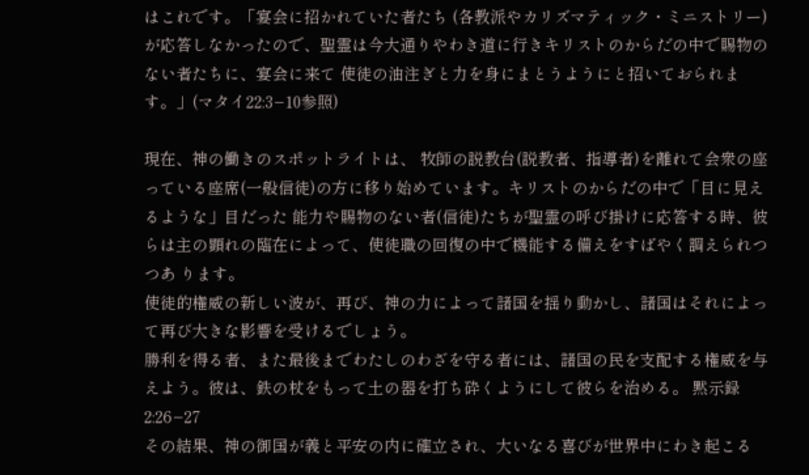はこれです。「宴会に招かれていた者たち (各教派やカリズマティック・ミニストリー)が応答しなかったので、聖霊は今大通りやわき道に行きキリストのからだの中で賜物のない者たちに、宴会に来て 使徒の油注ぎと力を身にまとうようにと招いておられます。」(マタイ22:3−10参照)

現在、神の働きのスポットライトは、 牧師の説教台(説教者、指導者)を離れて会衆の座っている座席(一般信徒)の方に移り始めています。キリストのからだの中で「目に見えるような」目だった 能力や賜物のない者(信徒)たちが聖霊の呼び掛けに応答する時、彼らは主の顕れの臨在によって、使徒職の回復の中で機能する備えをすばやく調えられつつあ ります。
使徒的権威の新しい波が、再び、神の力によって諸国を揺り動かし、諸国はそれによって再び大きな影響を受けるでしょう。
勝利を得る者、また最後までわたしのわざを守る者には、諸国の民を支配する権威を与えよう。彼は、鉄の杖をもって土の器を打ち砕くようにして彼らを治める。 黙示録2:26−27
その結果、神の御国が義と平安の内に確立され、大いなる喜びが世界中にわき起こる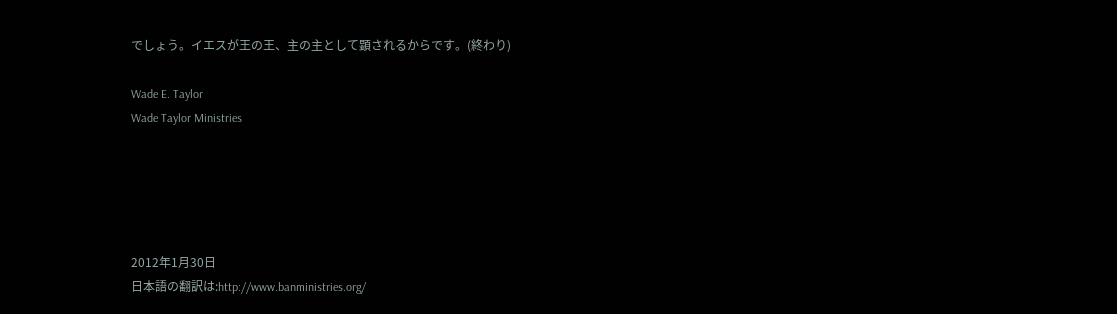でしょう。イエスが王の王、主の主として顕されるからです。(終わり)

Wade E. Taylor
Wade Taylor Ministries





2012年1月30日
日本語の翻訳は:http://www.banministries.org/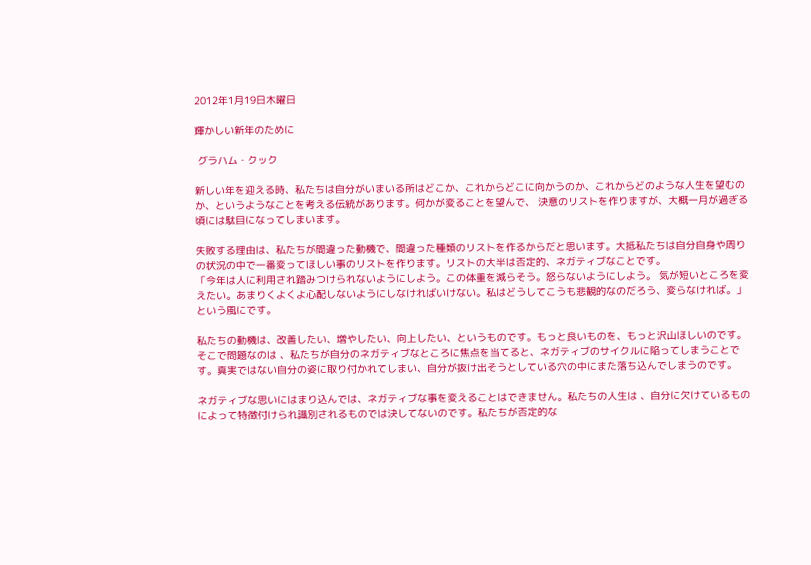2012年1月19日木曜日

輝かしい新年のために

 グラハム・クック

新しい年を迎える時、私たちは自分がいまいる所はどこか、これからどこに向かうのか、これからどのような人生を望むのか、というようなことを考える伝統があります。何かが変ることを望んで、 決意のリストを作りますが、大概一月が過ぎる頃には駄目になってしまいます。

失敗する理由は、私たちが間違った動機で、間違った種類のリストを作るからだと思います。大抵私たちは自分自身や周りの状況の中で一番変ってほしい事のリストを作ります。リストの大半は否定的、ネガティブなことです。
「今年は人に利用され踏みつけられないようにしよう。この体重を減らそう。怒らないようにしよう。 気が短いところを変えたい。あまりくよくよ心配しないようにしなければいけない。私はどうしてこうも悲観的なのだろう、変らなければ。」という風にです。

私たちの動機は、改善したい、増やしたい、向上したい、というものです。もっと良いものを、もっと沢山ほしいのです。 そこで問題なのは 、私たちが自分のネガティブなところに焦点を当てると、ネガティブのサイクルに陥ってしまうことです。真実ではない自分の姿に取り付かれてしまい、自分が抜け出そうとしている穴の中にまた落ち込んでしまうのです。

ネガティブな思いにはまり込んでは、ネガティブな事を変えることはできません。私たちの人生は 、自分に欠けているものによって特徴付けられ識別されるものでは決してないのです。私たちが否定的な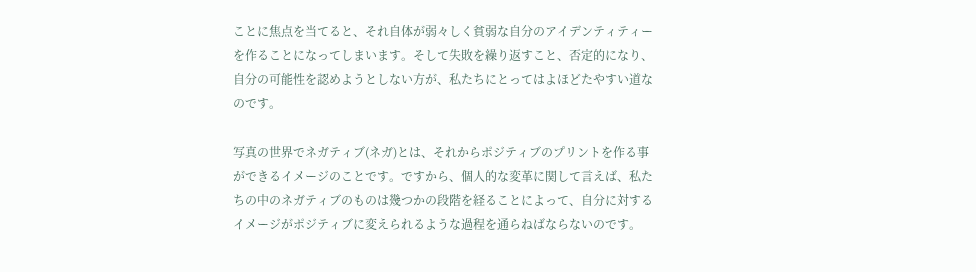ことに焦点を当てると、それ自体が弱々しく貧弱な自分のアイデンティティーを作ることになってしまいます。そして失敗を繰り返すこと、否定的になり、自分の可能性を認めようとしない方が、私たちにとってはよほどたやすい道なのです。

写真の世界でネガティブ(ネガ)とは、それからポジティブのプリントを作る事ができるイメージのことです。ですから、個人的な変革に関して言えば、私たちの中のネガティブのものは幾つかの段階を経ることによって、自分に対するイメージがポジティブに変えられるような過程を通らねばならないのです。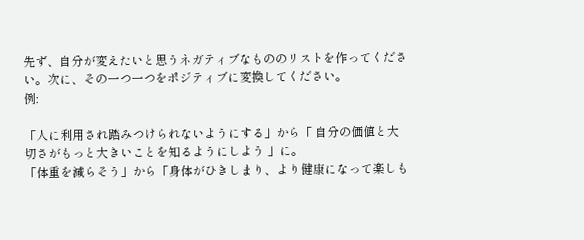先ず、自分が変えたいと思うネガティブなもののリストを作ってください。次に、その一つ一つをポジティブに変換してください。
例:

「人に利用され踏みつけられないようにする」から「 自分の価値と大切さがもっと大きいことを知るようにしよう 」に。
「体重を減らそう」から「身体がひきしまり、より健康になって楽しも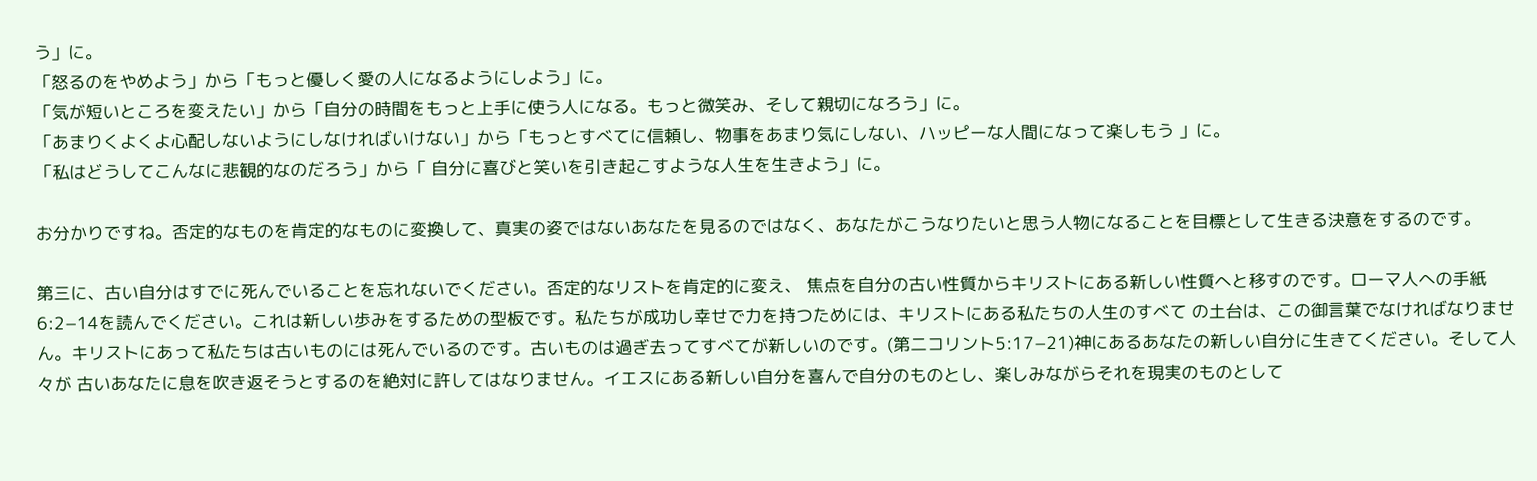う」に。
「怒るのをやめよう」から「もっと優しく愛の人になるようにしよう」に。
「気が短いところを変えたい」から「自分の時間をもっと上手に使う人になる。もっと微笑み、そして親切になろう」に。
「あまりくよくよ心配しないようにしなければいけない」から「もっとすべてに信頼し、物事をあまり気にしない、ハッピーな人間になって楽しもう 」に。
「私はどうしてこんなに悲観的なのだろう」から「 自分に喜びと笑いを引き起こすような人生を生きよう」に。

お分かりですね。否定的なものを肯定的なものに変換して、真実の姿ではないあなたを見るのではなく、あなたがこうなりたいと思う人物になることを目標として生きる決意をするのです。

第三に、古い自分はすでに死んでいることを忘れないでください。否定的なリストを肯定的に変え、 焦点を自分の古い性質からキリストにある新しい性質へと移すのです。ローマ人への手紙6:2−14を読んでください。これは新しい歩みをするための型板です。私たちが成功し幸せで力を持つためには、キリストにある私たちの人生のすべて の土台は、この御言葉でなければなりません。キリストにあって私たちは古いものには死んでいるのです。古いものは過ぎ去ってすべてが新しいのです。(第二コリント5:17−21)神にあるあなたの新しい自分に生きてください。そして人々が 古いあなたに息を吹き返そうとするのを絶対に許してはなりません。イエスにある新しい自分を喜んで自分のものとし、楽しみながらそれを現実のものとして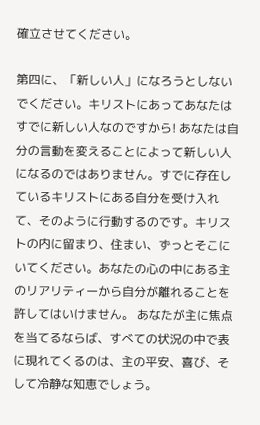確立させてください。

第四に、「新しい人」になろうとしないでください。キリストにあってあなたはすでに新しい人なのですから! あなたは自分の言動を変えることによって新しい人になるのではありません。すでに存在しているキリストにある自分を受け入れて、そのように行動するのです。キリストの内に留まり、住まい、ずっとそこにいてください。あなたの心の中にある主のリアリティーから自分が離れることを許してはいけません。 あなたが主に焦点を当てるならば、すべての状況の中で表に現れてくるのは、主の平安、喜び、そして冷静な知恵でしょう。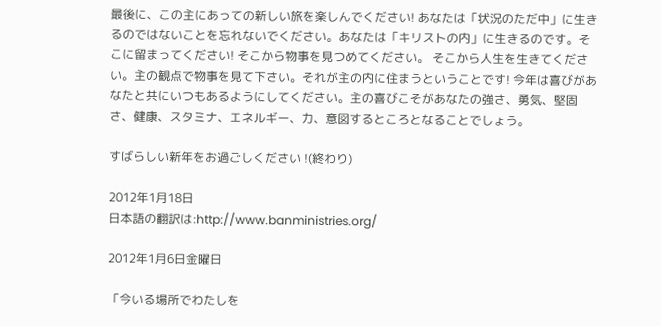最後に、この主にあっての新しい旅を楽しんでください! あなたは「状況のただ中」に生きるのではないことを忘れないでください。あなたは「キリストの内」に生きるのです。そこに留まってください! そこから物事を見つめてください。 そこから人生を生きてください。主の観点で物事を見て下さい。それが主の内に住まうということです! 今年は喜びがあなたと共にいつもあるようにしてください。主の喜びこそがあなたの強さ、勇気、堅固さ、健康、スタミナ、エネルギー、力、意図するところとなることでしょう。

すばらしい新年をお過ごしください !(終わり)

2012年1月18日
日本語の翻訳は:http://www.banministries.org/

2012年1月6日金曜日

「今いる場所でわたしを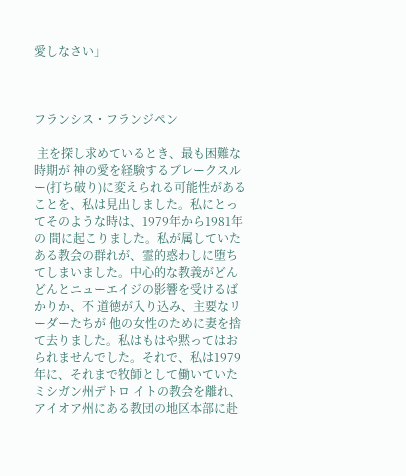愛しなさい」



フランシス・フランジペン

 主を探し求めているとき、最も困難な時期が 神の愛を経験するブレークスルー(打ち破り)に変えられる可能性があることを、私は見出しました。私にとってそのような時は、1979年から1981年の 間に起こりました。私が属していたある教会の群れが、霊的惑わしに堕ちてしまいました。中心的な教義がどんどんとニューエイジの影響を受けるばかりか、不 道徳が入り込み、主要なリーダーたちが 他の女性のために妻を捨て去りました。私はもはや黙ってはおられませんでした。それで、私は1979年に、それまで牧師として働いていたミシガン州デトロ イトの教会を離れ、アイオア州にある教団の地区本部に赴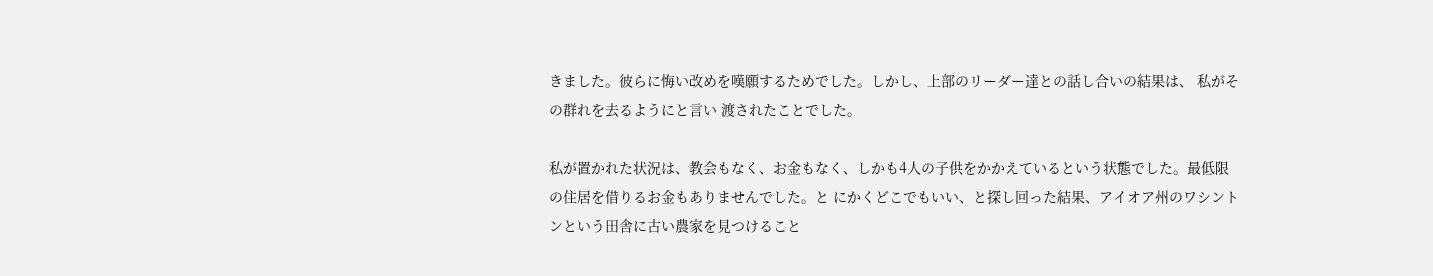きました。彼らに悔い改めを嘆願するためでした。しかし、上部のリーダー達との話し合いの結果は、 私がその群れを去るようにと言い 渡されたことでした。

私が置かれた状況は、教会もなく、お金もなく、しかも4人の子供をかかえているという状態でした。最低限の住居を借りるお金もありませんでした。と にかくどこでもいい、と探し回った結果、アイオア州のワシントンという田舎に古い農家を見つけること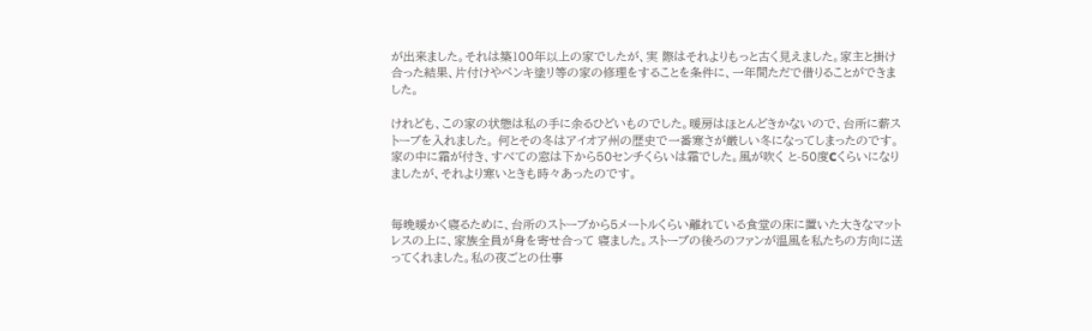が出来ました。それは築100年以上の家でしたが、実 際はそれよりもっと古く見えました。家主と掛け合った結果、片付けやペンキ塗リ等の家の修理をすることを条件に、一年間ただで借りることができました。

けれども、この家の状態は私の手に余るひどいものでした。暖房はほとんどきかないので、台所に薪ストーブを入れました。 何とその冬はアイオア州の歴史で一番寒さが厳しい冬になってしまったのです。家の中に霜が付き、すべての窓は下から50センチくらいは霜でした。風が吹く と-50度Cくらいになりましたが、それより寒いときも時々あったのです。


毎晩暖かく寝るために、台所のストーブから5メートルくらい離れている食堂の床に置いた大きなマットレスの上に、家族全員が身を寄せ合って 寝ました。ストーブの後ろのファンが温風を私たちの方向に送ってくれました。私の夜ごとの仕事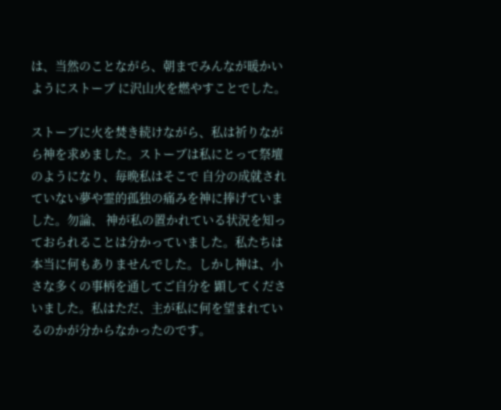は、当然のことながら、朝までみんなが暖かいようにストーブ に沢山火を燃やすことでした。

ストーブに火を焚き続けながら、私は祈りながら神を求めました。ストーブは私にとって祭壇のようになり、毎晩私はそこで 自分の成就されていない夢や霊的孤独の痛みを神に捧げていました。勿論、 神が私の置かれている状況を知っておられることは分かっていました。私たちは本当に何もありませんでした。しかし神は、小さな多くの事柄を通してご自分を 顕してくださいました。私はただ、主が私に何を望まれているのかが分からなかったのです。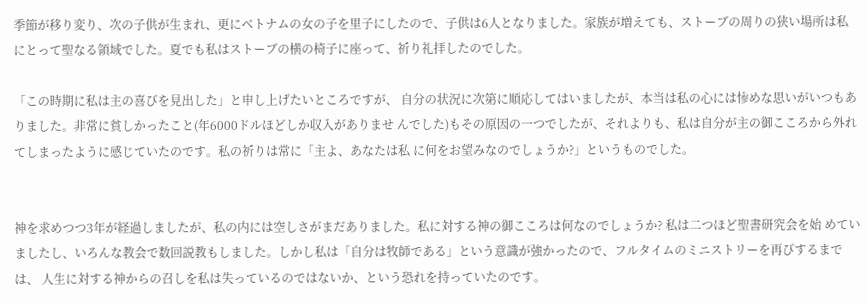季節が移り変り、次の子供が生まれ、更にベトナムの女の子を里子にしたので、子供は6人となりました。家族が増えても、ストーブの周りの狭い場所は私にとって聖なる領域でした。夏でも私はストーブの横の椅子に座って、祈り礼拝したのでした。

「この時期に私は主の喜びを見出した」と申し上げたいところですが、 自分の状況に次第に順応してはいましたが、本当は私の心には惨めな思いがいつもありました。非常に貧しかったこと(年6000ドルほどしか収入がありませ んでした)もその原因の一つでしたが、それよりも、私は自分が主の御こころから外れてしまったように感じていたのです。私の祈りは常に「主よ、あなたは私 に何をお望みなのでしょうか?」というものでした。


神を求めつつ3年が経過しましたが、私の内には空しさがまだありました。私に対する神の御こころは何なのでしょうか? 私は二つほど聖書研究会を始 めていましたし、いろんな教会で数回説教もしました。しかし私は「自分は牧師である」という意識が強かったので、フルタイムのミニストリーを再びするまで は、 人生に対する神からの召しを私は失っているのではないか、という恐れを持っていたのです。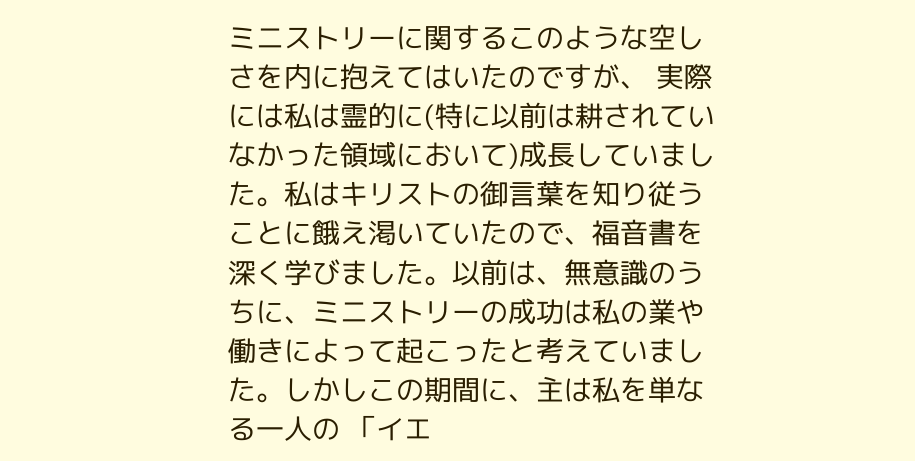ミニストリーに関するこのような空しさを内に抱えてはいたのですが、 実際には私は霊的に(特に以前は耕されていなかった領域において)成長していました。私はキリストの御言葉を知り従うことに餓え渇いていたので、福音書を 深く学びました。以前は、無意識のうちに、ミニストリーの成功は私の業や働きによって起こったと考えていました。しかしこの期間に、主は私を単なる一人の 「イエ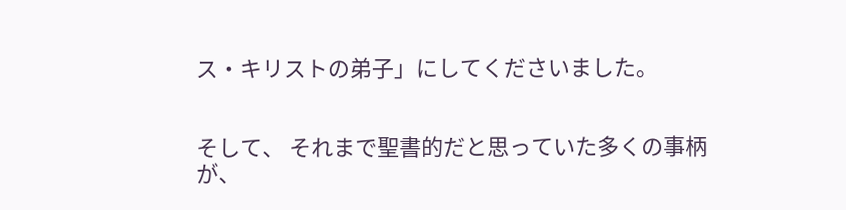ス・キリストの弟子」にしてくださいました。


そして、 それまで聖書的だと思っていた多くの事柄が、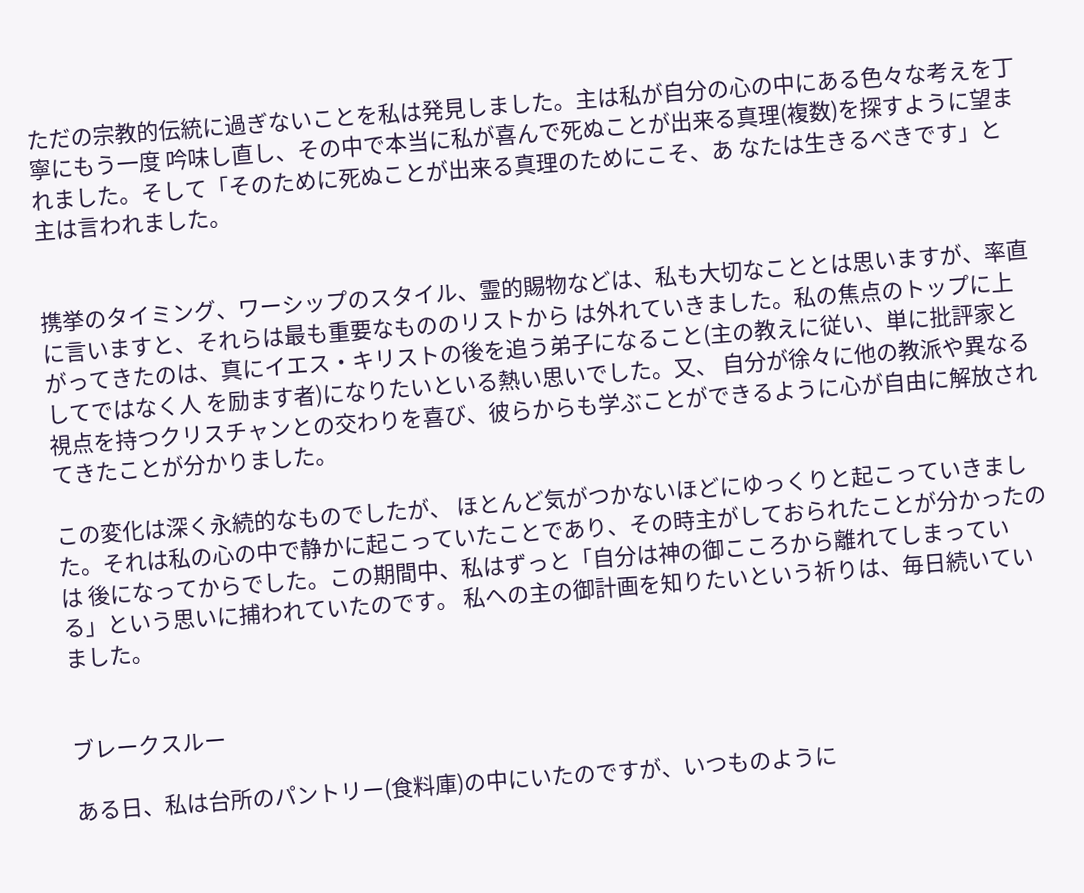ただの宗教的伝統に過ぎないことを私は発見しました。主は私が自分の心の中にある色々な考えを丁寧にもう一度 吟味し直し、その中で本当に私が喜んで死ぬことが出来る真理(複数)を探すように望まれました。そして「そのために死ぬことが出来る真理のためにこそ、あ なたは生きるべきです」と主は言われました。


携挙のタイミング、ワーシップのスタイル、霊的賜物などは、私も大切なこととは思いますが、率直に言いますと、それらは最も重要なもののリストから は外れていきました。私の焦点のトップに上がってきたのは、真にイエス・キリストの後を追う弟子になること(主の教えに従い、単に批評家としてではなく人 を励ます者)になりたいといる熱い思いでした。又、 自分が徐々に他の教派や異なる視点を持つクリスチャンとの交わりを喜び、彼らからも学ぶことができるように心が自由に解放されてきたことが分かりました。

この変化は深く永続的なものでしたが、 ほとんど気がつかないほどにゆっくりと起こっていきました。それは私の心の中で静かに起こっていたことであり、その時主がしておられたことが分かったのは 後になってからでした。この期間中、私はずっと「自分は神の御こころから離れてしまっている」という思いに捕われていたのです。 私への主の御計画を知りたいという祈りは、毎日続いていました。


ブレークスルー

ある日、私は台所のパントリー(食料庫)の中にいたのですが、いつものように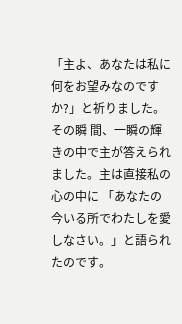「主よ、あなたは私に何をお望みなのですか?」と祈りました。その瞬 間、一瞬の輝きの中で主が答えられました。主は直接私の心の中に 「あなたの今いる所でわたしを愛しなさい。」と語られたのです。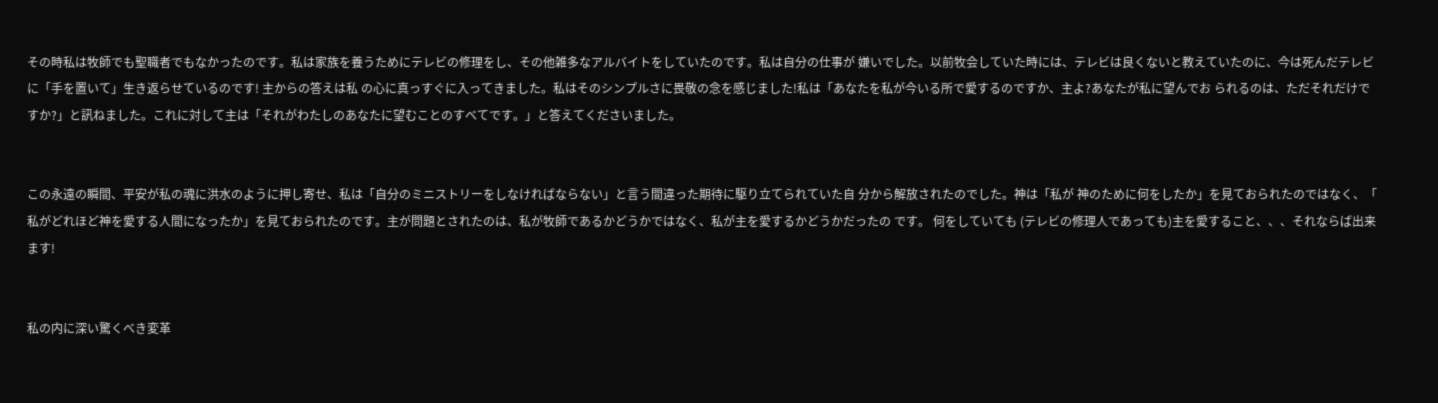その時私は牧師でも聖職者でもなかったのです。私は家族を養うためにテレビの修理をし、その他雑多なアルバイトをしていたのです。私は自分の仕事が 嫌いでした。以前牧会していた時には、テレビは良くないと教えていたのに、今は死んだテレビに「手を置いて」生き返らせているのです! 主からの答えは私 の心に真っすぐに入ってきました。私はそのシンプルさに畏敬の念を感じました!私は「あなたを私が今いる所で愛するのですか、主よ?あなたが私に望んでお られるのは、ただそれだけですか?」と訊ねました。これに対して主は「それがわたしのあなたに望むことのすべてです。」と答えてくださいました。


この永遠の瞬間、平安が私の魂に洪水のように押し寄せ、私は「自分のミニストリーをしなければならない」と言う間違った期待に駆り立てられていた自 分から解放されたのでした。神は「私が 神のために何をしたか」を見ておられたのではなく、「 私がどれほど神を愛する人間になったか」を見ておられたのです。主が問題とされたのは、私が牧師であるかどうかではなく、私が主を愛するかどうかだったの です。 何をしていても (テレビの修理人であっても)主を愛すること、、、それならば出来ます!


私の内に深い驚くべき変革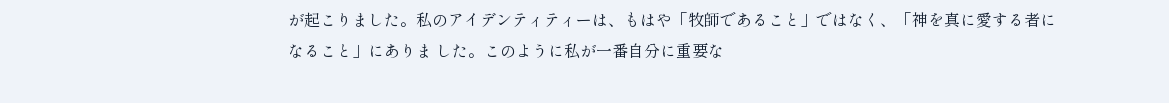が起こりました。私のアイデンティティーは、もはや「牧師であること」ではなく、「神を真に愛する者になること」にありま した。このように私が一番自分に重要な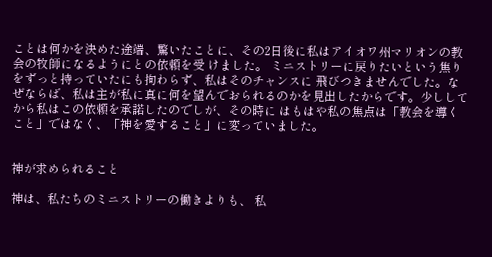ことは何かを決めた途端、驚いたことに、その2日後に私はアイオワ州マリオンの教会の牧師になるようにとの依頼を受 けました。 ミニストリーに戻りたいという焦りをずっと持っていたにも拘わらず、私はそのチャンスに 飛びつきませんでした。なぜならば、私は主が私に真に何を望んでおられるのかを見出したからです。少ししてから私はこの依頼を承諾したのでしが、その時に はもはや私の焦点は「教会を導くこと」ではなく、「神を愛すること」に変っていました。


神が求められること

神は、私たちのミニストリーの働きよりも、 私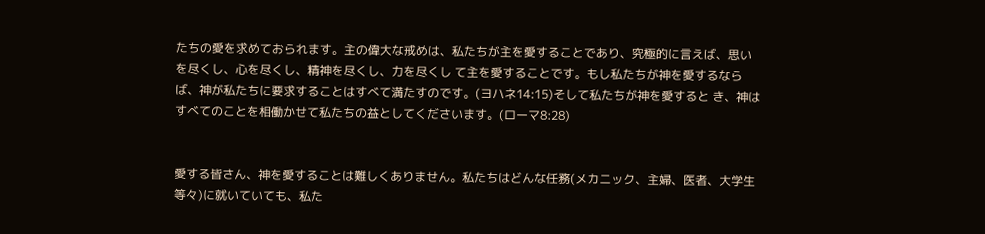たちの愛を求めておられます。主の偉大な戒めは、私たちが主を愛することであり、究極的に言えば、思いを尽くし、心を尽くし、精神を尽くし、力を尽くし て主を愛することです。もし私たちが神を愛するならば、神が私たちに要求することはすべて満たすのです。(ヨハネ14:15)そして私たちが神を愛すると き、神はすべてのことを相働かせて私たちの益としてくださいます。(ローマ8:28)


愛する皆さん、神を愛することは難しくありません。私たちはどんな任務(メカニック、主婦、医者、大学生等々)に就いていても、私た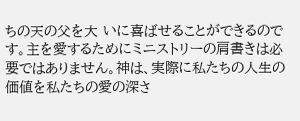ちの天の父を大 いに喜ばせることができるのです。主を愛するためにミニストリーの肩書きは必要ではありません。神は、実際に私たちの人生の価値を私たちの愛の深さ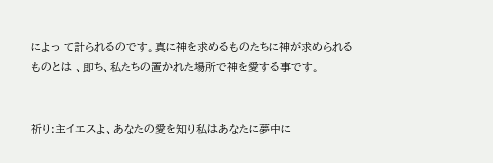によっ て計られるのです。真に神を求めるものたちに神が求められるものとは 、即ち、私たちの置かれた場所で神を愛する事です。


祈り:主イエスよ、あなたの愛を知り私はあなたに夢中に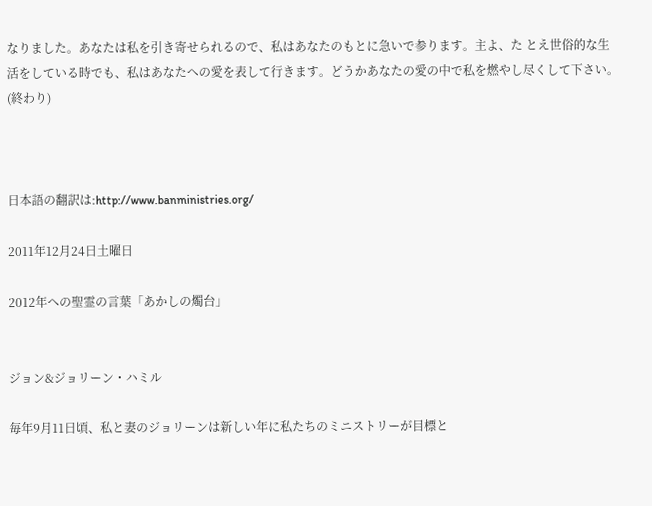なりました。あなたは私を引き寄せられるので、私はあなたのもとに急いで参ります。主よ、た とえ世俗的な生活をしている時でも、私はあなたへの愛を表して行きます。どうかあなたの愛の中で私を燃やし尽くして下さい。(終わり)



日本語の翻訳は:http://www.banministries.org/

2011年12月24日土曜日

2012年への聖霊の言葉「あかしの燭台」


ジョン&ジョリーン・ハミル

毎年9月11日頃、私と妻のジョリーンは新しい年に私たちのミニストリーが目標と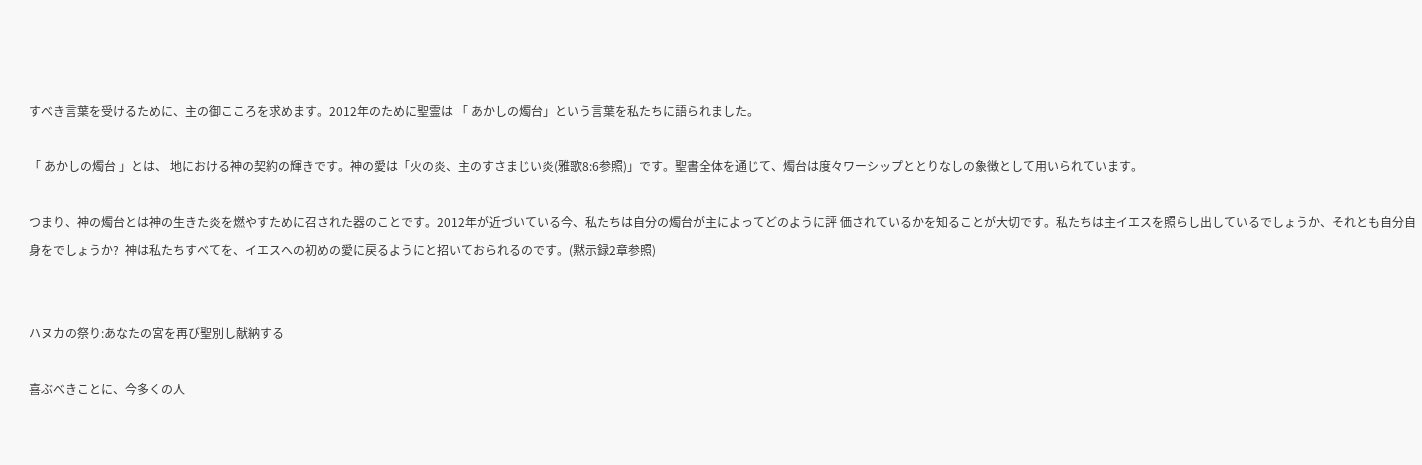すべき言葉を受けるために、主の御こころを求めます。2012年のために聖霊は 「 あかしの燭台」という言葉を私たちに語られました。

「 あかしの燭台 」とは、 地における神の契約の輝きです。神の愛は「火の炎、主のすさまじい炎(雅歌8:6参照)」です。聖書全体を通じて、燭台は度々ワーシップととりなしの象徴として用いられています。

つまり、神の燭台とは神の生きた炎を燃やすために召された器のことです。2012年が近づいている今、私たちは自分の燭台が主によってどのように評 価されているかを知ることが大切です。私たちは主イエスを照らし出しているでしょうか、それとも自分自身をでしょうか?  神は私たちすべてを、イエスへの初めの愛に戻るようにと招いておられるのです。(黙示録2章参照)


ハヌカの祭り:あなたの宮を再び聖別し献納する

喜ぶべきことに、今多くの人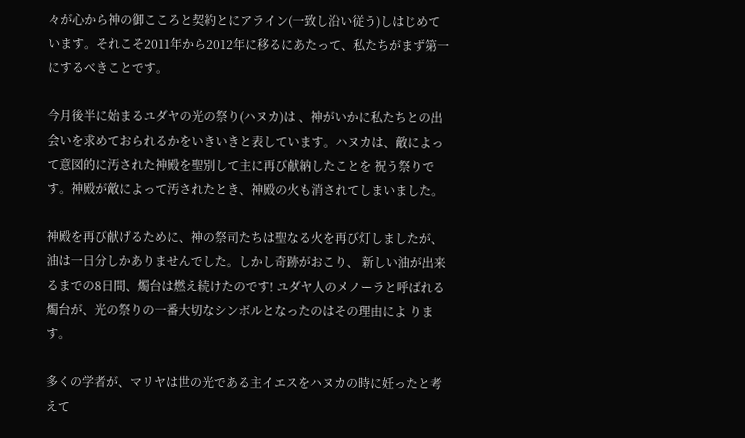々が心から神の御こころと契約とにアライン(一致し沿い従う)しはじめています。それこそ2011年から2012年に移るにあたって、私たちがまず第一にするべきことです。

今月後半に始まるユダヤの光の祭り(ハヌカ)は 、神がいかに私たちとの出会いを求めておられるかをいきいきと表しています。ハヌカは、敵によって意図的に汚された神殿を聖別して主に再び献納したことを 祝う祭りです。神殿が敵によって汚されたとき、神殿の火も消されてしまいました。

神殿を再び献げるために、神の祭司たちは聖なる火を再び灯しましたが、油は一日分しかありませんでした。しかし奇跡がおこり、 新しい油が出来るまでの8日間、燭台は燃え続けたのです! ユダヤ人のメノーラと呼ばれる燭台が、光の祭りの一番大切なシンボルとなったのはその理由によ ります。

多くの学者が、マリヤは世の光である主イエスをハヌカの時に妊ったと考えて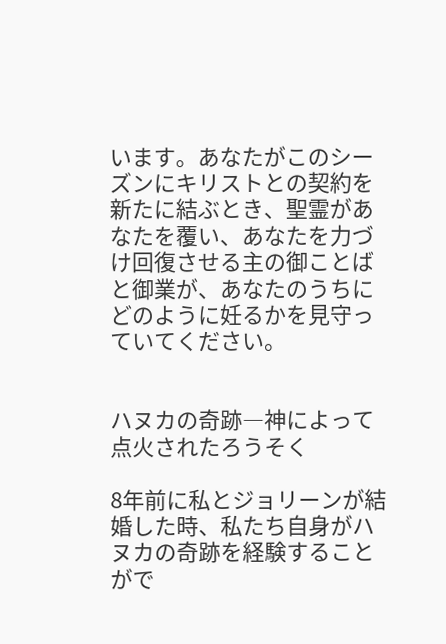います。あなたがこのシーズンにキリストとの契約を新たに結ぶとき、聖霊があなたを覆い、あなたを力づけ回復させる主の御ことばと御業が、あなたのうちにどのように妊るかを見守っていてください。


ハヌカの奇跡―神によって点火されたろうそく

8年前に私とジョリーンが結婚した時、私たち自身がハヌカの奇跡を経験することがで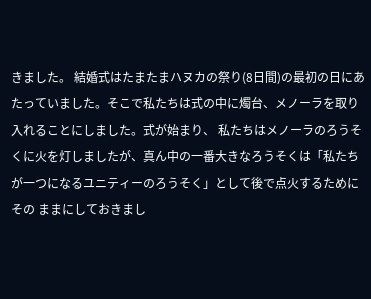きました。 結婚式はたまたまハヌカの祭り(8日間)の最初の日にあたっていました。そこで私たちは式の中に燭台、メノーラを取り入れることにしました。式が始まり、 私たちはメノーラのろうそくに火を灯しましたが、真ん中の一番大きなろうそくは「私たちが一つになるユニティーのろうそく」として後で点火するためにその ままにしておきまし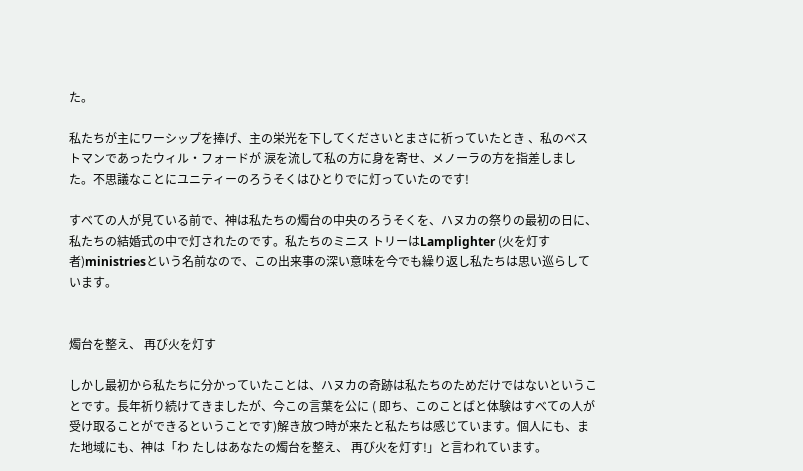た。

私たちが主にワーシップを捧げ、主の栄光を下してくださいとまさに祈っていたとき 、私のベストマンであったウィル・フォードが 涙を流して私の方に身を寄せ、メノーラの方を指差しました。不思議なことにユニティーのろうそくはひとりでに灯っていたのです!

すべての人が見ている前で、神は私たちの燭台の中央のろうそくを、ハヌカの祭りの最初の日に、私たちの結婚式の中で灯されたのです。私たちのミニス トリーはLamplighter (火を灯す者)ministriesという名前なので、この出来事の深い意味を今でも繰り返し私たちは思い巡らしています。


燭台を整え、 再び火を灯す

しかし最初から私たちに分かっていたことは、ハヌカの奇跡は私たちのためだけではないということです。長年祈り続けてきましたが、今この言葉を公に ( 即ち、このことばと体験はすべての人が受け取ることができるということです)解き放つ時が来たと私たちは感じています。個人にも、また地域にも、神は「わ たしはあなたの燭台を整え、 再び火を灯す!」と言われています。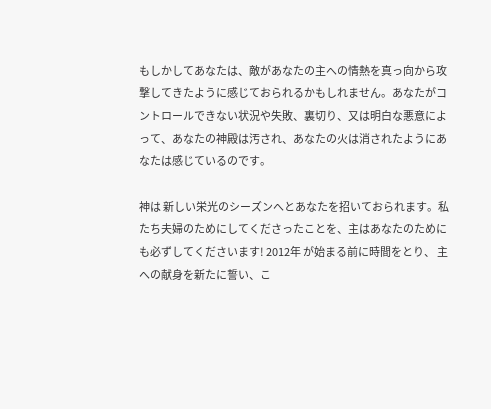もしかしてあなたは、敵があなたの主への情熱を真っ向から攻撃してきたように感じておられるかもしれません。あなたがコントロールできない状況や失敗、裏切り、又は明白な悪意によって、あなたの神殿は汚され、あなたの火は消されたようにあなたは感じているのです。

神は 新しい栄光のシーズンへとあなたを招いておられます。私たち夫婦のためにしてくださったことを、主はあなたのためにも必ずしてくださいます! 2012年 が始まる前に時間をとり、 主への献身を新たに誓い、こ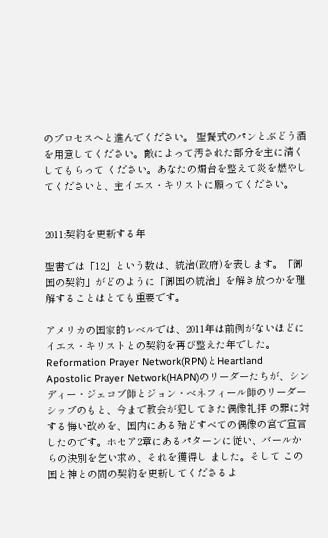のプロセスへと進んでください。 聖餐式のパンとぶどう酒を用意してください。敵によって汚された部分を主に清くしてもらって ください。あなたの燭台を整えて炎を燃やしてくださいと、主イエス・キリストに願ってください。


2011:契約を更新する年

聖書では「12」という数は、統治(政府)を表します。「御国の契約」がどのように「御国の統治」を解き放つかを理解することはとても重要です。

アメリカの国家的レベルでは、2011年は前例がないほどにイエス・キリストとの契約を再び整えた年でした。Reformation Prayer Network(RPN)とHeartland Apostolic Prayer Network(HAPN)のリーダーたちが、シンディー・ジェコブ師とジョン・ベネフィール師のリーダーシップのもと、今まで教会が犯してきた偶像礼拝 の罪に対する悔い改めを、国内にある殆どすべての偶像の宮で宣言したのです。ホセア2章にあるパターンに従い、バールからの決別を乞い求め、それを獲得し ました。そして この国と神との間の契約を更新してくださるよ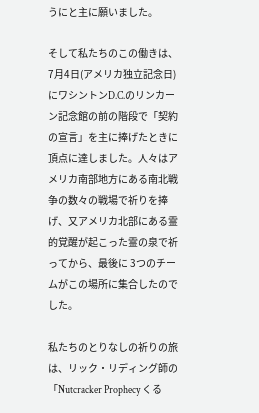うにと主に願いました。

そして私たちのこの働きは、7月4日(アメリカ独立記念日)にワシントンD.C.のリンカーン記念館の前の階段で「契約の宣言」を主に捧げたときに 頂点に達しました。人々はアメリカ南部地方にある南北戦争の数々の戦場で祈りを捧げ、又アメリカ北部にある霊的覚醒が起こった霊の泉で祈ってから、最後に 3つのチームがこの場所に集合したのでした。

私たちのとりなしの祈りの旅は、リック・リディング師の「Nutcracker Prophecy くる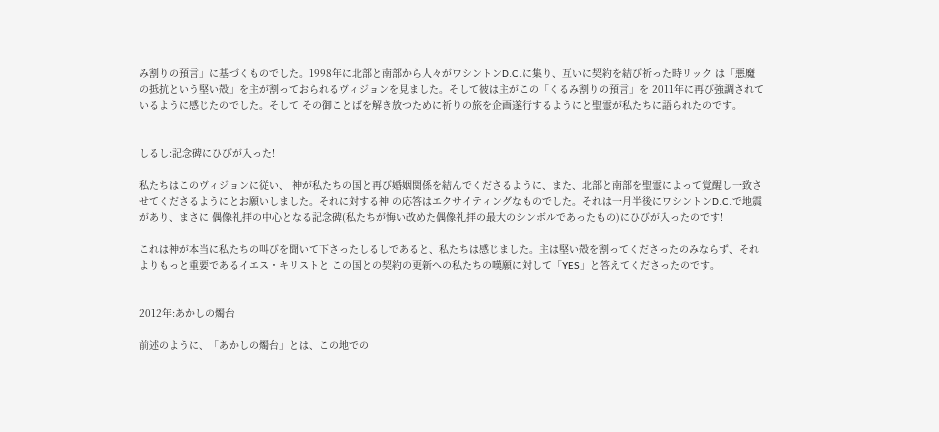み割りの預言」に基づくものでした。1998年に北部と南部から人々がワシントンD.C.に集り、互いに契約を結び祈った時リック は「悪魔の抵抗という堅い殻」を主が割っておられるヴィジョンを見ました。そして彼は主がこの「くるみ割りの預言」を 2011年に再び強調されているように感じたのでした。そして その御ことばを解き放つために祈りの旅を企画遂行するようにと聖霊が私たちに語られたのです。


しるし:記念碑にひびが入った!

私たちはこのヴィジョンに従い、 神が私たちの国と再び婚姻関係を結んでくださるように、また、北部と南部を聖霊によって覚醒し一致させてくださるようにとお願いしました。それに対する神 の応答はエクサイティングなものでした。それは一月半後にワシントンD.C.で地震があり、まさに 偶像礼拝の中心となる記念碑(私たちが悔い改めた偶像礼拝の最大のシンボルであったもの)にひびが入ったのです!

これは神が本当に私たちの叫びを聞いて下さったしるしであると、私たちは感じました。主は堅い殻を割ってくださったのみならず、それよりもっと重要であるイエス・キリストと この国との契約の更新への私たちの嘆願に対して「YES」と答えてくださったのです。


2012年:あかしの燭台

前述のように、「あかしの燭台」とは、この地での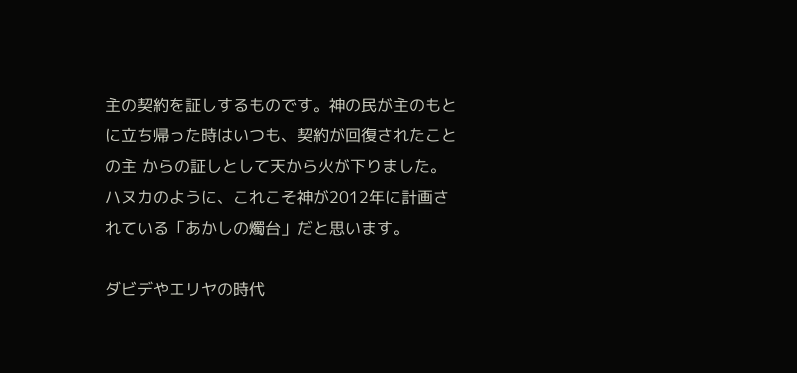主の契約を証しするものです。神の民が主のもとに立ち帰った時はいつも、契約が回復されたことの主 からの証しとして天から火が下りました。ハヌカのように、これこそ神が2012年に計画されている「あかしの燭台」だと思います。

ダビデやエリヤの時代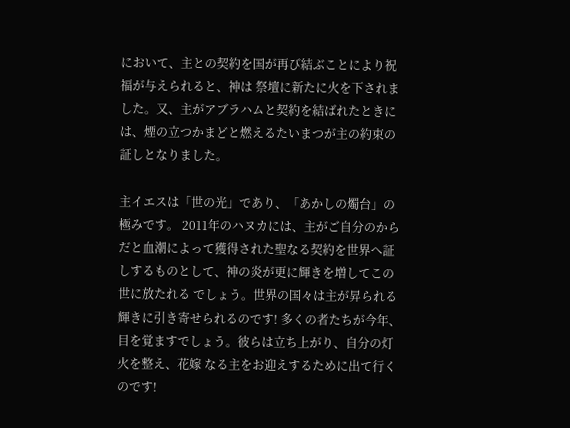において、主との契約を国が再び結ぶことにより祝福が与えられると、神は 祭壇に新たに火を下されました。又、主がアブラハムと契約を結ばれたときには、煙の立つかまどと燃えるたいまつが主の約束の証しとなりました。

主イエスは「世の光」であり、「あかしの燭台」の極みです。 2011年のハヌカには、主がご自分のからだと血潮によって獲得された聖なる契約を世界へ証しするものとして、神の炎が更に輝きを増してこの世に放たれる でしょう。世界の国々は主が昇られる輝きに引き寄せられるのです! 多くの者たちが今年、目を覚ますでしょう。彼らは立ち上がり、自分の灯火を整え、花嫁 なる主をお迎えするために出て行くのです!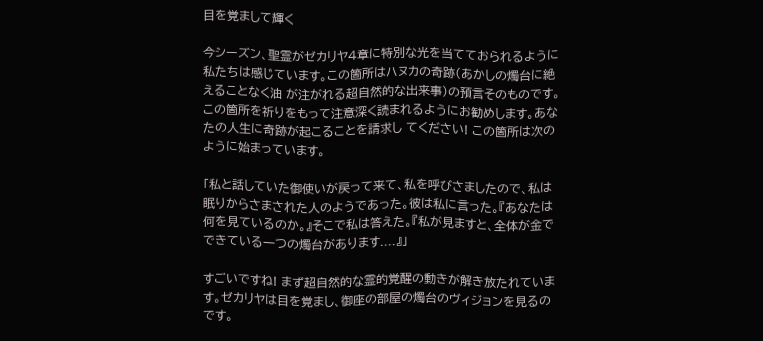目を覚まして輝く

今シーズン、聖霊がゼカリヤ4章に特別な光を当てておられるように私たちは感じています。この箇所はハヌカの奇跡(あかしの燭台に絶えることなく油 が注がれる超自然的な出来事)の預言そのものです。この箇所を祈りをもって注意深く読まれるようにお勧めします。あなたの人生に奇跡が起こることを請求し てください! この箇所は次のように始まっています。

「私と話していた御使いが戻って来て、私を呼びさましたので、私は眠りからさまされた人のようであった。彼は私に言った。『あなたは何を見ているのか。』そこで私は答えた。『私が見ますと、全体が金でできている一つの燭台があります....』」

すごいですね! まず超自然的な霊的覚醒の動きが解き放たれています。ゼカリヤは目を覚まし、御座の部屋の燭台のヴィジョンを見るのです。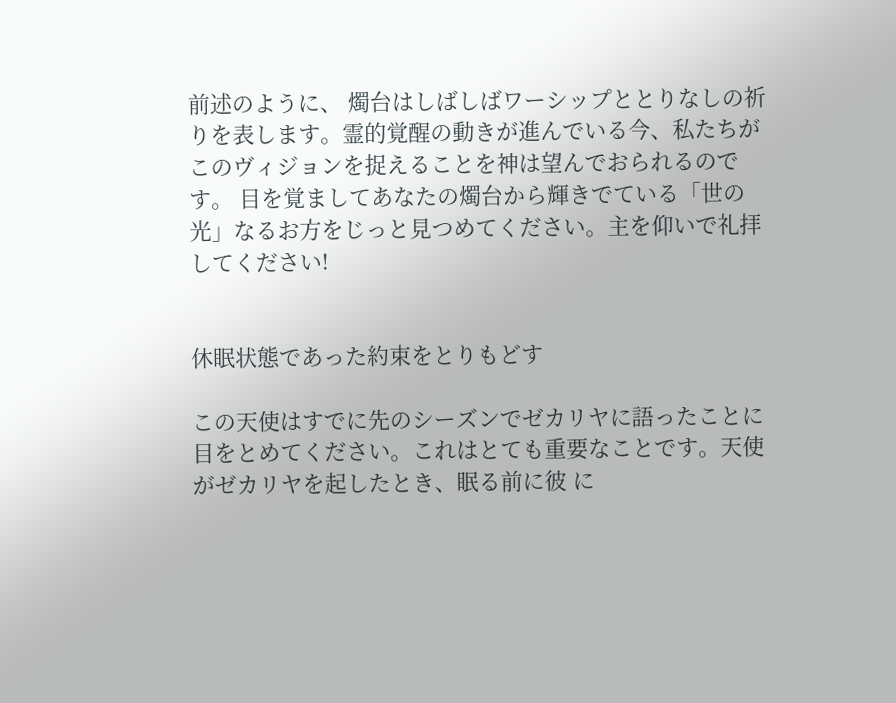前述のように、 燭台はしばしばワーシップととりなしの祈りを表します。霊的覚醒の動きが進んでいる今、私たちがこのヴィジョンを捉えることを神は望んでおられるのです。 目を覚ましてあなたの燭台から輝きでている「世の光」なるお方をじっと見つめてください。主を仰いで礼拝してください!


休眠状態であった約束をとりもどす

この天使はすでに先のシーズンでゼカリヤに語ったことに目をとめてください。これはとても重要なことです。天使がゼカリヤを起したとき、眠る前に彼 に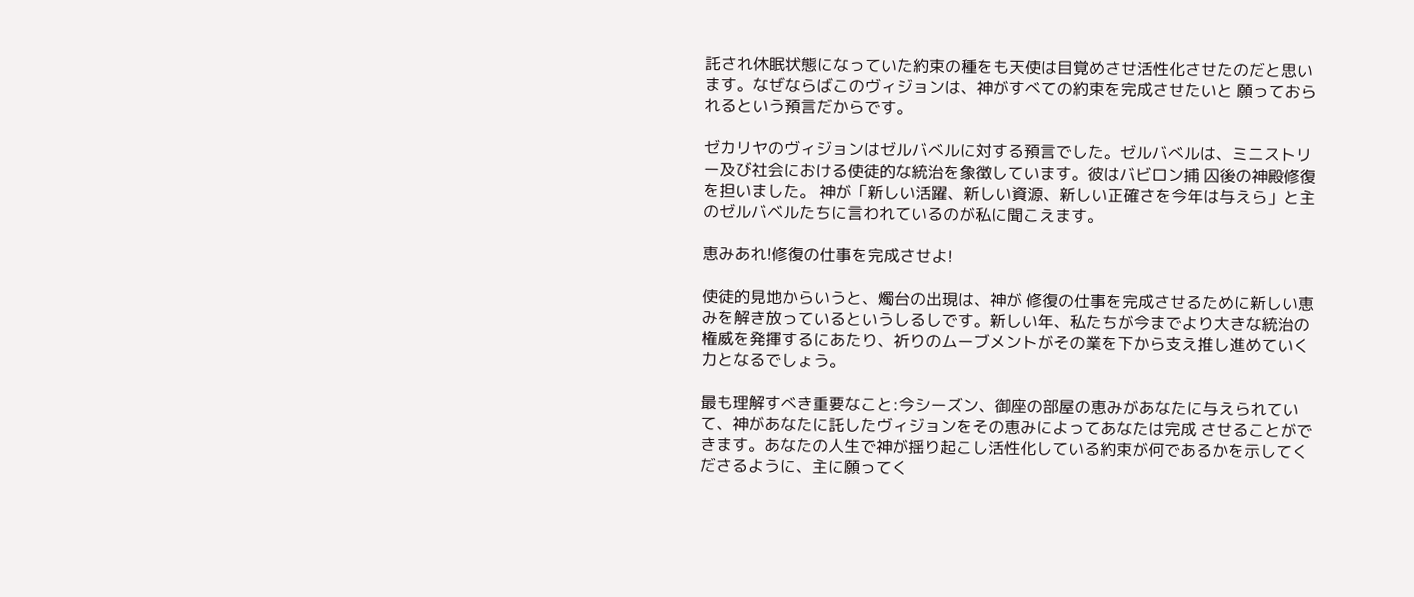託され休眠状態になっていた約束の種をも天使は目覚めさせ活性化させたのだと思います。なぜならばこのヴィジョンは、神がすべての約束を完成させたいと 願っておられるという預言だからです。

ゼカリヤのヴィジョンはゼルバべルに対する預言でした。ゼルバべルは、ミニストリー及び社会における使徒的な統治を象徴しています。彼はバビロン捕 囚後の神殿修復を担いました。 神が「新しい活躍、新しい資源、新しい正確さを今年は与えら」と主のゼルバベルたちに言われているのが私に聞こえます。

恵みあれ!修復の仕事を完成させよ!

使徒的見地からいうと、燭台の出現は、神が 修復の仕事を完成させるために新しい恵みを解き放っているというしるしです。新しい年、私たちが今までより大きな統治の権威を発揮するにあたり、祈りのムーブメントがその業を下から支え推し進めていく力となるでしょう。

最も理解すべき重要なこと:今シーズン、御座の部屋の恵みがあなたに与えられていて、神があなたに託したヴィジョンをその恵みによってあなたは完成 させることができます。あなたの人生で神が揺り起こし活性化している約束が何であるかを示してくださるように、主に願ってく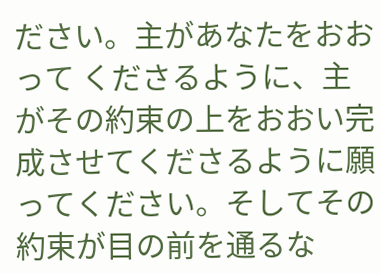ださい。主があなたをおおって くださるように、主がその約束の上をおおい完成させてくださるように願ってください。そしてその約束が目の前を通るな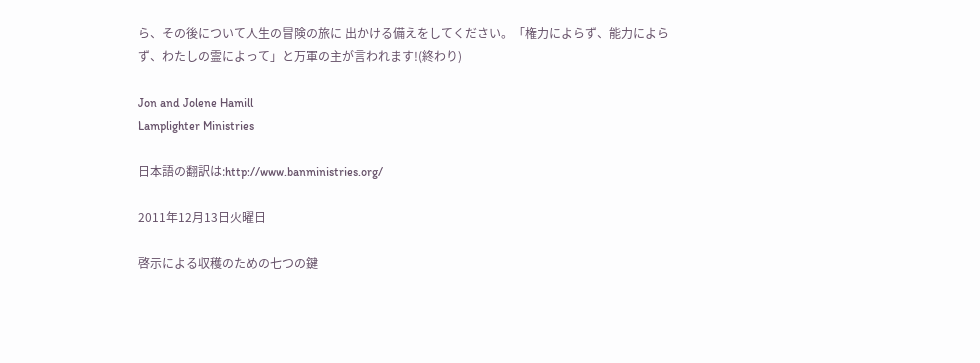ら、その後について人生の冒険の旅に 出かける備えをしてください。「権力によらず、能力によらず、わたしの霊によって」と万軍の主が言われます!(終わり)

Jon and Jolene Hamill
Lamplighter Ministries

日本語の翻訳は:http://www.banministries.org/

2011年12月13日火曜日

啓示による収穫のための七つの鍵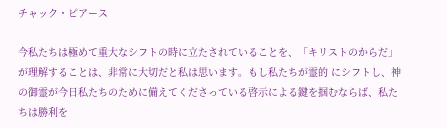チャック・ピアース

今私たちは極めて重大なシフトの時に立たされていることを、「キリストのからだ」が理解することは、非常に大切だと私は思います。もし私たちが霊的 にシフトし、神の御霊が今日私たちのために備えてくださっている啓示による鍵を掴むならば、私たちは勝利を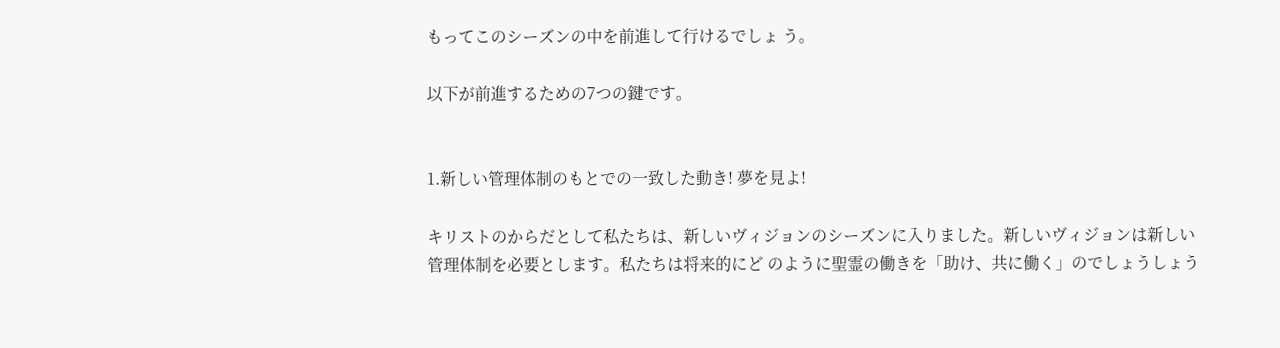もってこのシーズンの中を前進して行けるでしょ う。

以下が前進するための7つの鍵です。


1.新しい管理体制のもとでの一致した動き! 夢を見よ!

キリストのからだとして私たちは、新しいヴィジョンのシーズンに入りました。新しいヴィジョンは新しい管理体制を必要とします。私たちは将来的にど のように聖霊の働きを「助け、共に働く」のでしょうしょう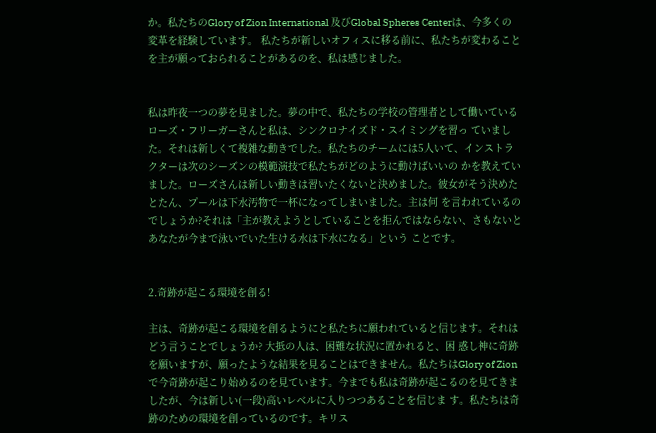か。私たちのGlory of Zion International 及びGlobal Spheres Centerは、今多くの変革を経験しています。 私たちが新しいオフィスに移る前に、私たちが変わることを主が願っておられることがあるのを、私は感じました。


私は昨夜一つの夢を見ました。夢の中で、私たちの学校の管理者として働いているローズ・フリーガーさんと私は、シンクロナイズド・スイミングを習っ ていました。それは新しくて複雑な動きでした。私たちのチームには5人いて、インストラクターは次のシーズンの模範演技で私たちがどのように動けばいいの かを教えていました。ローズさんは新しい動きは習いたくないと決めました。彼女がそう決めたとたん、プールは下水汚物で一杯になってしまいました。主は何 を言われているのでしょうか?それは「主が教えようとしていることを拒んではならない、さもないとあなたが今まで泳いでいた生ける水は下水になる」という ことです。


2.奇跡が起こる環境を創る!

主は、奇跡が起こる環境を創るようにと私たちに願われていると信じます。それはどう言うことでしょうか? 大抵の人は、困難な状況に置かれると、困 惑し神に奇跡を願いますが、願ったような結果を見ることはできません。私たちはGlory of Zionで今奇跡が起こり始めるのを見ています。今までも私は奇跡が起こるのを見てきましたが、今は新しい(一段)高いレベルに入りつつあることを信じま す。私たちは奇跡のための環境を創っているのです。キリス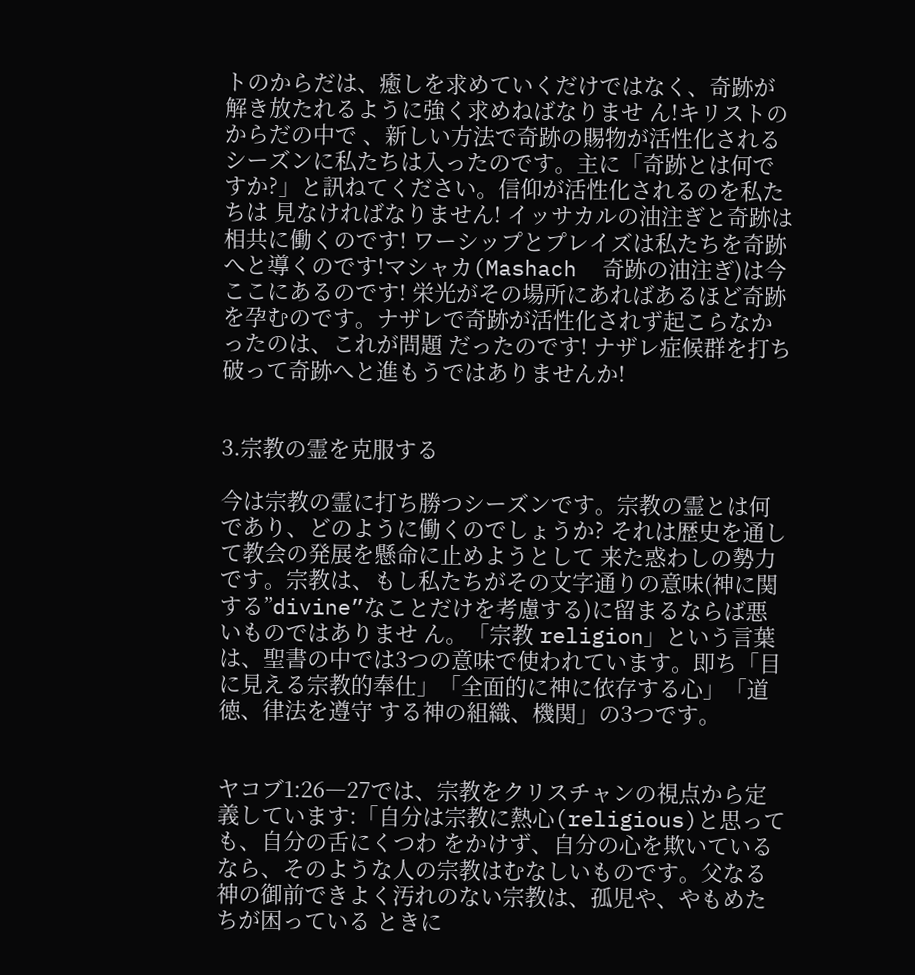トのからだは、癒しを求めていくだけではなく、奇跡が解き放たれるように強く求めねばなりませ ん!キリストのからだの中で 、新しい方法で奇跡の賜物が活性化されるシーズンに私たちは入ったのです。主に「奇跡とは何ですか?」と訊ねてください。信仰が活性化されるのを私たちは 見なければなりません! イッサカルの油注ぎと奇跡は相共に働くのです! ワーシップとプレイズは私たちを奇跡へと導くのです!マシャカ(Mashach  奇跡の油注ぎ)は今ここにあるのです! 栄光がその場所にあればあるほど奇跡を孕むのです。ナザレで奇跡が活性化されず起こらなかったのは、これが問題 だったのです! ナザレ症候群を打ち破って奇跡へと進もうではありませんか!


3.宗教の霊を克服する

今は宗教の霊に打ち勝つシーズンです。宗教の霊とは何であり、どのように働くのでしょうか? それは歴史を通して教会の発展を懸命に止めようとして 来た惑わしの勢力です。宗教は、もし私たちがその文字通りの意味(神に関する”divine”なことだけを考慮する)に留まるならば悪いものではありませ ん。「宗教 religion」という言葉は、聖書の中では3つの意味で使われています。即ち「目に見える宗教的奉仕」「全面的に神に依存する心」「道徳、律法を遵守 する神の組織、機関」の3つです。


ヤコブ1:26―27では、宗教をクリスチャンの視点から定義しています:「自分は宗教に熱心(religious)と思っても、自分の舌にくつわ をかけず、自分の心を欺いているなら、そのような人の宗教はむなしいものです。父なる神の御前できよく汚れのない宗教は、孤児や、やもめたちが困っている ときに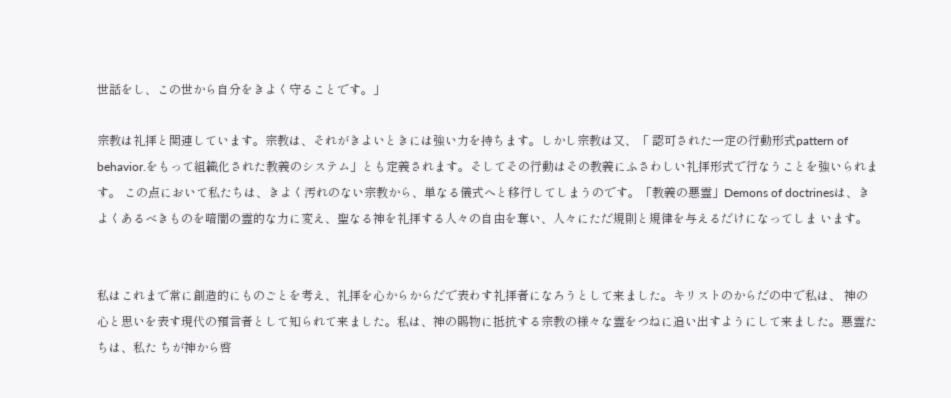世話をし、この世から自分をきよく守ることです。」

宗教は礼拝と関連しています。宗教は、それがきよいときには強い力を持ちます。しかし宗教は又、「 認可された一定の行動形式pattern of behavior.をもって組織化された教義のシステム」とも定義されます。そしてその行動はその教義にふさわしい礼拝形式で行なうことを強いられます。 この点において私たちは、きよく汚れのない宗教から、単なる儀式へと移行してしまうのです。「教義の悪霊」Demons of doctrinesは、きよくあるべきものを暗闇の霊的な力に変え、聖なる神を礼拝する人々の自由を奪い、人々にただ規則と規律を与えるだけになってしま います。


私はこれまで常に創造的にものごとを考え、礼拝を心からからだで表わす礼拝者になろうとして来ました。キリストのからだの中で私は、 神の心と思いを表す現代の預言者として知られて来ました。私は、神の賜物に抵抗する宗教の様々な霊をつねに追い出すようにして来ました。悪霊たちは、私た ちが神から啓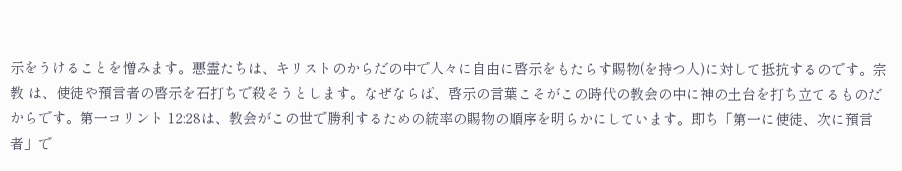示をうけることを憎みます。悪霊たちは、キリストのからだの中で人々に自由に啓示をもたらす賜物(を持つ人)に対して抵抗するのです。宗教 は、使徒や預言者の啓示を石打ちで殺そうとします。なぜならば、啓示の言葉こそがこの時代の教会の中に神の土台を打ち立てるものだからです。第一コリント 12:28は、教会がこの世で勝利するための統率の賜物の順序を明らかにしています。即ち「第一に使徒、次に預言者」で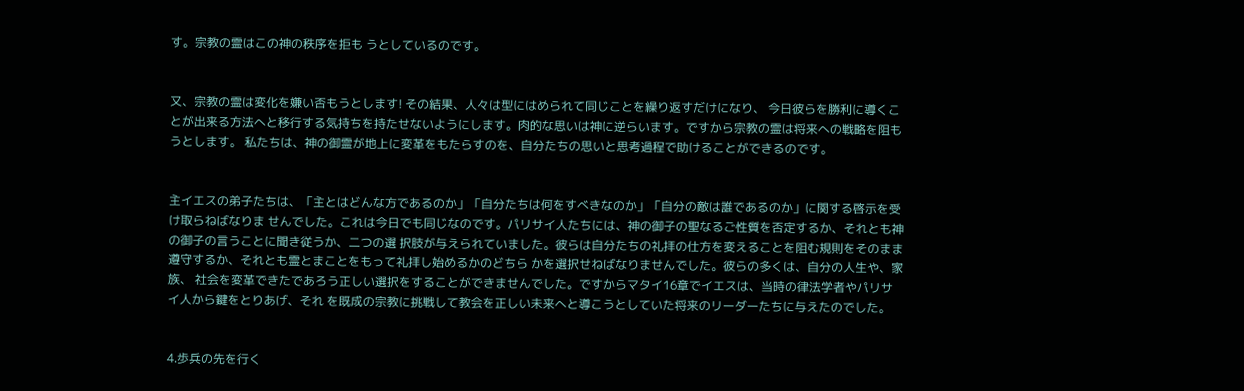す。宗教の霊はこの神の秩序を拒も うとしているのです。


又、宗教の霊は変化を嫌い否もうとします! その結果、人々は型にはめられて同じことを繰り返すだけになり、 今日彼らを勝利に導くことが出来る方法へと移行する気持ちを持たせないようにします。肉的な思いは神に逆らいます。ですから宗教の霊は将来への戦略を阻も うとします。 私たちは、神の御霊が地上に変革をもたらすのを、自分たちの思いと思考過程で助けることができるのです。


主イエスの弟子たちは、「主とはどんな方であるのか」「自分たちは何をすべきなのか」「自分の敵は誰であるのか」に関する啓示を受け取らねばなりま せんでした。これは今日でも同じなのです。パリサイ人たちには、神の御子の聖なるご性質を否定するか、それとも神の御子の言うことに聞き従うか、二つの選 択肢が与えられていました。彼らは自分たちの礼拝の仕方を変えることを阻む規則をそのまま遵守するか、それとも霊とまことをもって礼拝し始めるかのどちら かを選択せねばなりませんでした。彼らの多くは、自分の人生や、家族、 社会を変革できたであろう正しい選択をすることができませんでした。ですからマタイ16章でイエスは、当時の律法学者やパリサイ人から鍵をとりあげ、それ を既成の宗教に挑戦して教会を正しい未来へと導こうとしていた将来のリーダーたちに与えたのでした。


4.歩兵の先を行く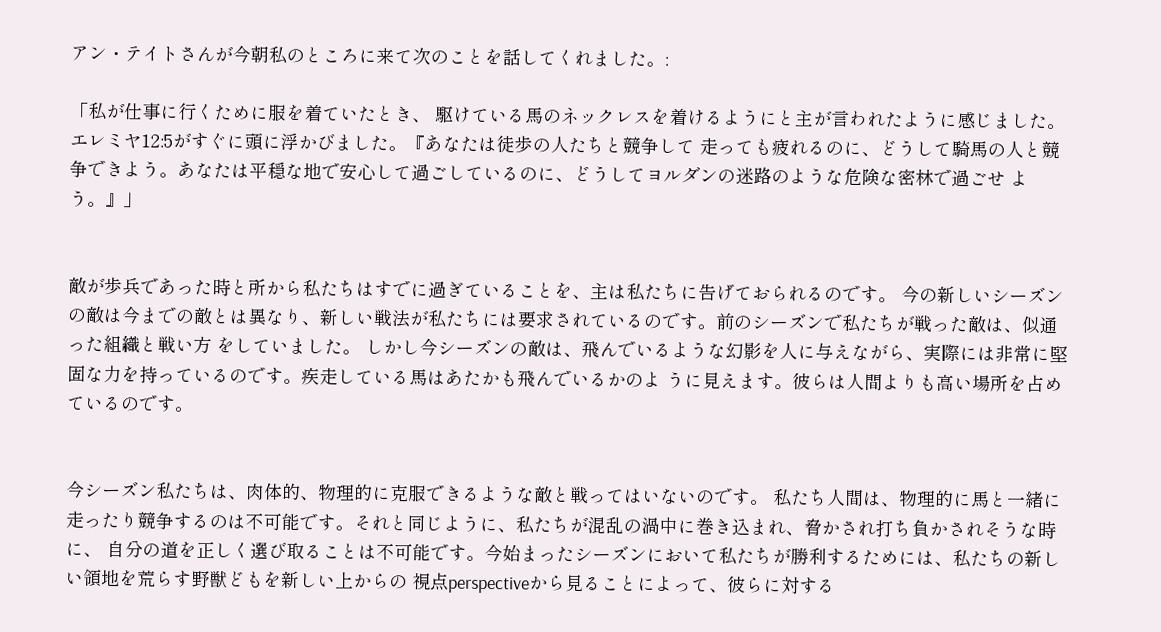アン・テイトさんが今朝私のところに来て次のことを話してくれました。:

「私が仕事に行くために服を着ていたとき、 駆けている馬のネックレスを着けるようにと主が言われたように感じました。エレミヤ12:5がすぐに頭に浮かびました。『あなたは徒歩の人たちと競争して 走っても疲れるのに、どうして騎馬の人と競争できよう。あなたは平穏な地で安心して過ごしているのに、どうしてヨルダンの迷路のような危険な密林で過ごせ よう。』」


敵が歩兵であった時と所から私たちはすでに過ぎていることを、主は私たちに告げておられるのです。 今の新しいシーズンの敵は今までの敵とは異なり、新しい戦法が私たちには要求されているのです。前のシーズンで私たちが戦った敵は、似通った組織と戦い方 をしていました。 しかし今シーズンの敵は、飛んでいるような幻影を人に与えながら、実際には非常に堅固な力を持っているのです。疾走している馬はあたかも飛んでいるかのよ うに見えます。彼らは人間よりも高い場所を占めているのです。


今シーズン私たちは、肉体的、物理的に克服できるような敵と戦ってはいないのです。 私たち人間は、物理的に馬と一緒に走ったり競争するのは不可能です。それと同じように、私たちが混乱の渦中に巻き込まれ、脅かされ打ち負かされそうな時 に、 自分の道を正しく選び取ることは不可能です。今始まったシーズンにおいて私たちが勝利するためには、私たちの新しい領地を荒らす野獣どもを新しい上からの 視点perspectiveから見ることによって、彼らに対する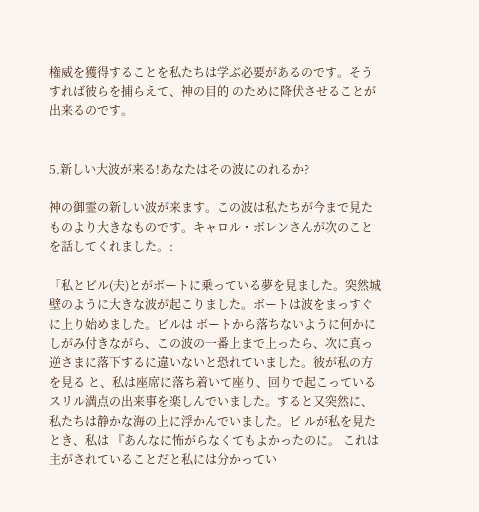権威を獲得することを私たちは学ぶ必要があるのです。そうすれば彼らを捕らえて、神の目的 のために降伏させることが出来るのです。


5.新しい大波が来る!あなたはその波にのれるか?

神の御霊の新しい波が来ます。この波は私たちが今まで見たものより大きなものです。キャロル・ボレンさんが次のことを話してくれました。:

「私とビル(夫)とがボートに乗っている夢を見ました。突然城壁のように大きな波が起こりました。ボートは波をまっすぐに上り始めました。ビルは ボートから落ちないように何かにしがみ付きながら、この波の一番上まで上ったら、次に真っ逆さまに落下するに違いないと恐れていました。彼が私の方を見る と、私は座席に落ち着いて座り、回りで起こっているスリル満点の出来事を楽しんでいました。すると又突然に、私たちは静かな海の上に浮かんでいました。ビ ルが私を見たとき、私は 『あんなに怖がらなくてもよかったのに。 これは主がされていることだと私には分かってい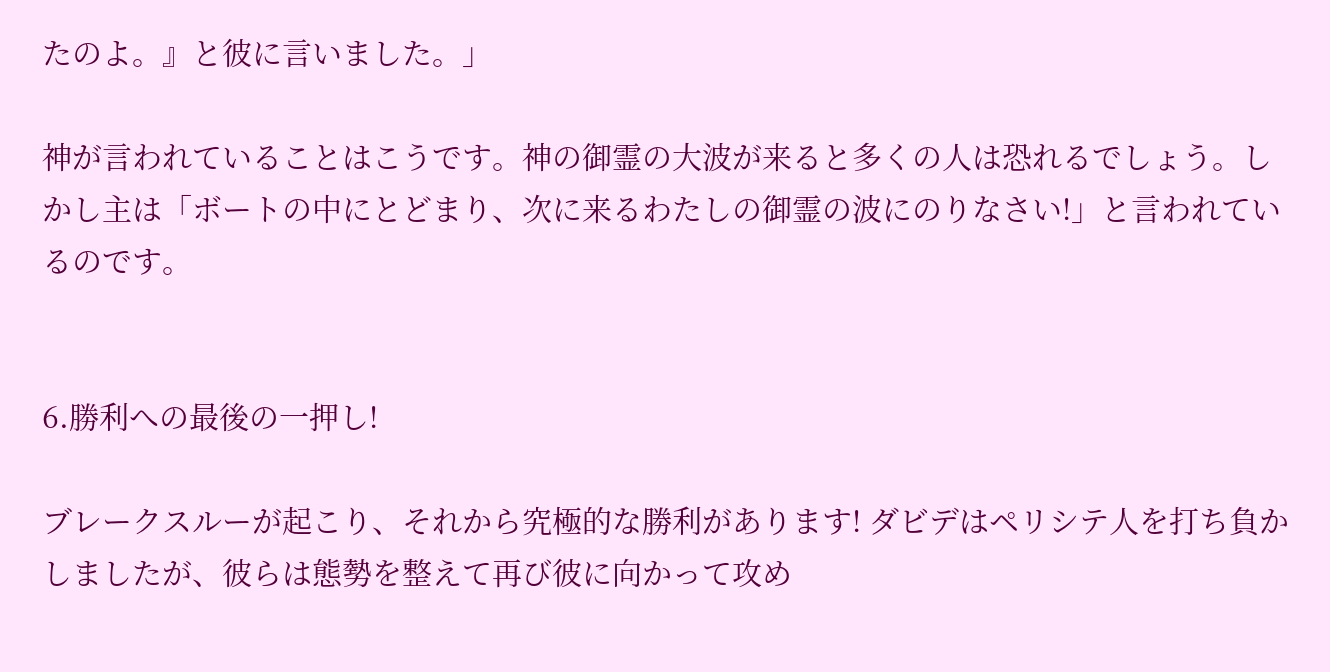たのよ。』と彼に言いました。」

神が言われていることはこうです。神の御霊の大波が来ると多くの人は恐れるでしょう。しかし主は「ボートの中にとどまり、次に来るわたしの御霊の波にのりなさい!」と言われているのです。


6.勝利への最後の一押し!

ブレークスルーが起こり、それから究極的な勝利があります! ダビデはペリシテ人を打ち負かしましたが、彼らは態勢を整えて再び彼に向かって攻め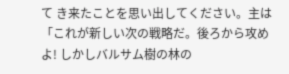て き来たことを思い出してください。主は「これが新しい次の戦略だ。後ろから攻めよ! しかしバルサム樹の林の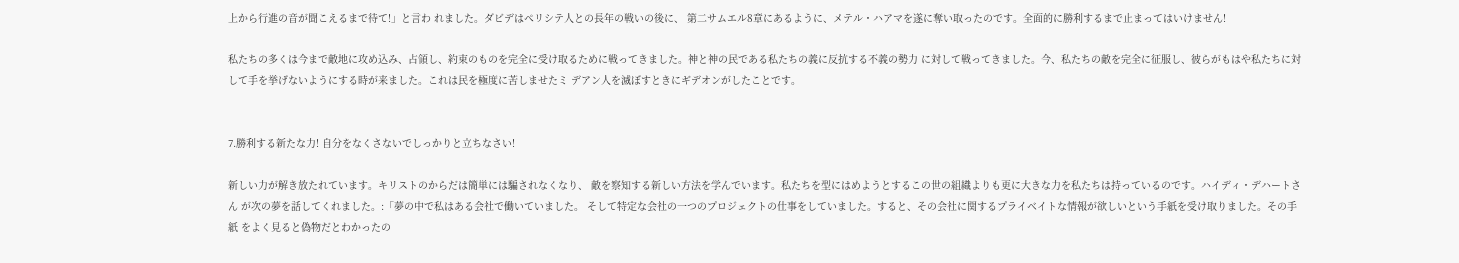上から行進の音が聞こえるまで待て!」と言わ れました。ダビデはペリシテ人との長年の戦いの後に、 第二サムエル8章にあるように、メテル・ハアマを遂に奪い取ったのです。全面的に勝利するまで止まってはいけません!

私たちの多くは今まで敵地に攻め込み、占領し、約束のものを完全に受け取るために戦ってきました。神と神の民である私たちの義に反抗する不義の勢力 に対して戦ってきました。今、私たちの敵を完全に征服し、彼らがもはや私たちに対して手を挙げないようにする時が来ました。これは民を極度に苦しませたミ デアン人を滅ぼすときにギデオンがしたことです。


7.勝利する新たな力! 自分をなくさないでしっかりと立ちなさい!

新しい力が解き放たれています。キリストのからだは簡単には騙されなくなり、 敵を察知する新しい方法を学んでいます。私たちを型にはめようとするこの世の組織よりも更に大きな力を私たちは持っているのです。ハイディ・デハートさん が次の夢を話してくれました。:「夢の中で私はある会社で働いていました。 そして特定な会社の一つのプロジェクトの仕事をしていました。すると、その会社に関するプライベイトな情報が欲しいという手紙を受け取りました。その手紙 をよく見ると偽物だとわかったの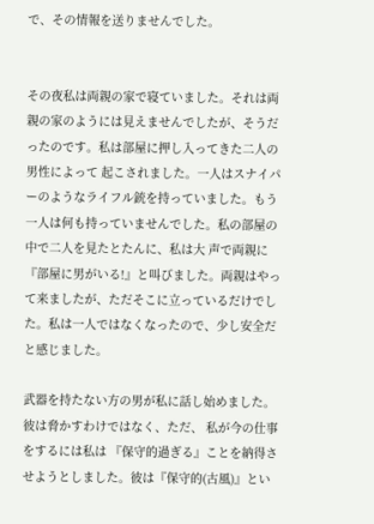で、その情報を送りませんでした。


その夜私は両親の家で寝ていました。それは両親の家のようには見えませんでしたが、そうだったのです。私は部屋に押し入ってきた二人の男性によって 起こされました。一人はスナイパーのようなライフル銃を持っていました。もう一人は何も持っていませんでした。私の部屋の中で二人を見たとたんに、私は大 声で両親に 『部屋に男がいる!』と叫びました。両親はやって来ましたが、ただそこに立っているだけでした。私は一人ではなくなったので、少し安全だと感じました。

武器を持たない方の男が私に話し始めました。彼は脅かすわけではなく、ただ、 私が今の仕事をするには私は 『保守的過ぎる』ことを納得させようとしました。彼は『保守的(古風)』とい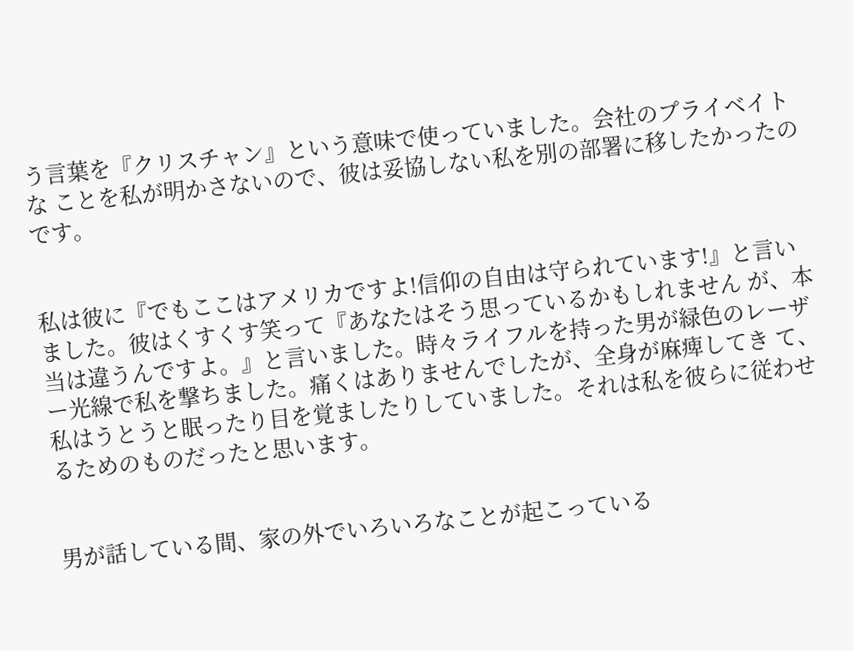う言葉を『クリスチャン』という意味で使っていました。会社のプライベイトな ことを私が明かさないので、彼は妥協しない私を別の部署に移したかったのです。


私は彼に『でもここはアメリカですよ!信仰の自由は守られています!』と言いました。彼はくすくす笑って『あなたはそう思っているかもしれません が、本当は違うんですよ。』と言いました。時々ライフルを持った男が緑色のレーザー光線で私を撃ちました。痛くはありませんでしたが、全身が麻痺してき て、私はうとうと眠ったり目を覚ましたりしていました。それは私を彼らに従わせるためのものだったと思います。


男が話している間、家の外でいろいろなことが起こっている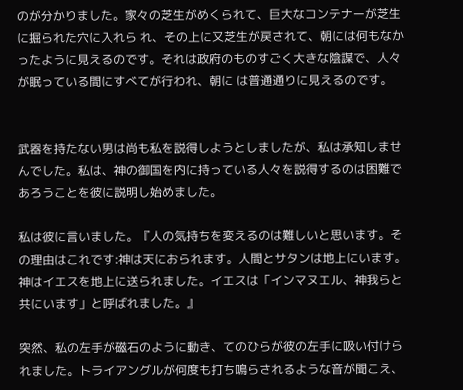のが分かりました。家々の芝生がめくられて、巨大なコンテナーが芝生に掘られた穴に入れら れ、その上に又芝生が戻されて、朝には何もなかったように見えるのです。それは政府のものすごく大きな陰謀で、人々が眠っている間にすべてが行われ、朝に は普通通りに見えるのです。


武器を持たない男は尚も私を説得しようとしましたが、私は承知しませんでした。私は、神の御国を内に持っている人々を説得するのは困難であろうことを彼に説明し始めました。

私は彼に言いました。『人の気持ちを変えるのは難しいと思います。その理由はこれです:神は天におられます。人間とサタンは地上にいます。神はイエスを地上に送られました。イエスは「インマヌエル、神我らと共にいます」と呼ばれました。』

突然、私の左手が磁石のように動き、てのひらが彼の左手に吸い付けられました。トライアングルが何度も打ち鳴らされるような音が聞こえ、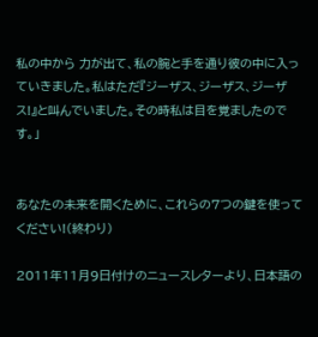私の中から 力が出て、私の腕と手を通り彼の中に入っていきました。私はただ『ジーザス、ジーザス、ジーザス!』と叫んでいました。その時私は目を覚ましたのです。」


あなたの未来を開くために、これらの7つの鍵を使ってください!(終わり)

2011年11月9日付けのニュースレターより、日本語の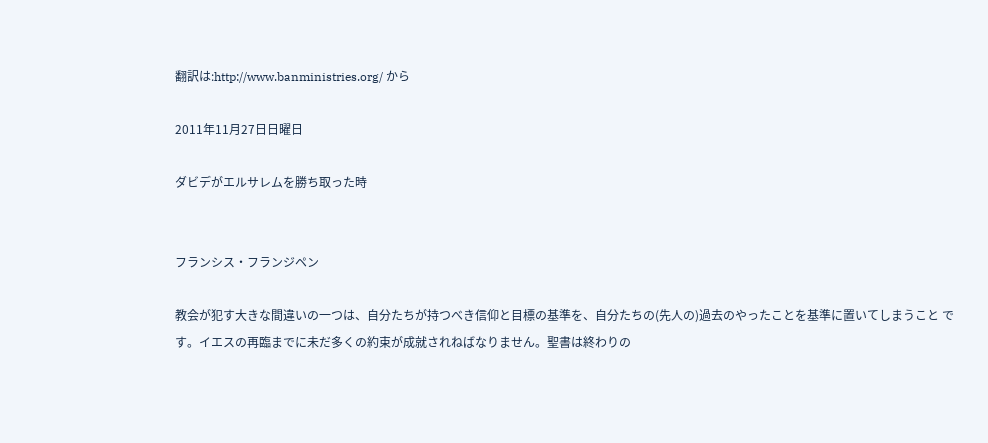翻訳は:http://www.banministries.org/ から

2011年11月27日日曜日

ダビデがエルサレムを勝ち取った時


フランシス・フランジペン

教会が犯す大きな間違いの一つは、自分たちが持つべき信仰と目標の基準を、自分たちの(先人の)過去のやったことを基準に置いてしまうこと です。イエスの再臨までに未だ多くの約束が成就されねばなりません。聖書は終わりの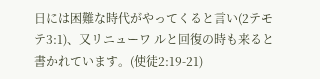日には困難な時代がやってくると言い(2テモテ3:1)、又リニューワ ルと回復の時も来ると書かれています。(使徒2:19-21)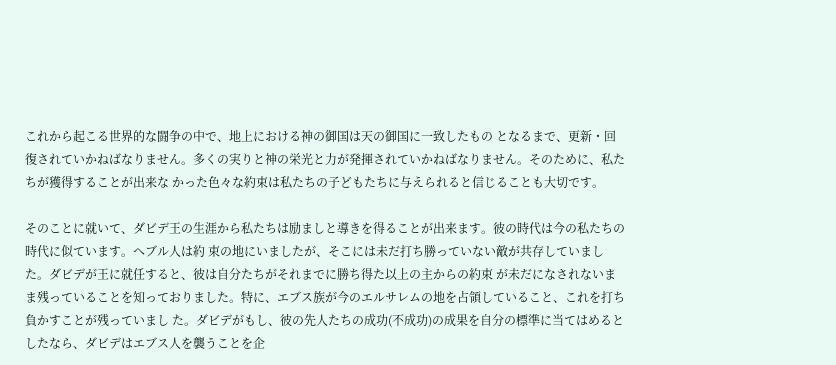これから起こる世界的な闘争の中で、地上における神の御国は天の御国に一致したもの となるまで、更新・回復されていかねばなりません。多くの実りと神の栄光と力が発揮されていかねばなりません。そのために、私たちが獲得することが出来な かった色々な約束は私たちの子どもたちに与えられると信じることも大切です。

そのことに就いて、ダビデ王の生涯から私たちは励ましと導きを得ることが出来ます。彼の時代は今の私たちの時代に似ています。へブル人は約 束の地にいましたが、そこには未だ打ち勝っていない敵が共存していました。ダビデが王に就任すると、彼は自分たちがそれまでに勝ち得た以上の主からの約束 が未だになされないまま残っていることを知っておりました。特に、エブス族が今のエルサレムの地を占領していること、これを打ち負かすことが残っていまし た。ダビデがもし、彼の先人たちの成功(不成功)の成果を自分の標準に当てはめるとしたなら、ダビデはエブス人を襲うことを企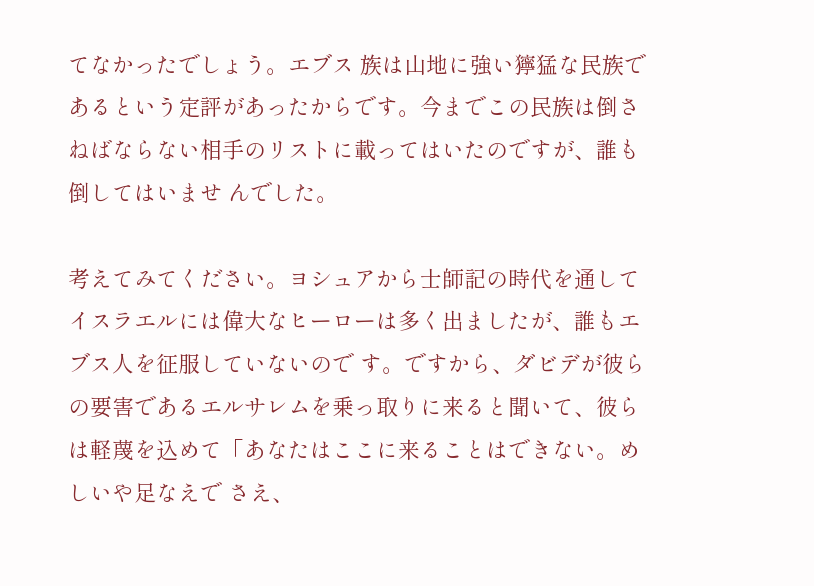てなかったでしょう。エブス 族は山地に強い獰猛な民族であるという定評があったからです。今までこの民族は倒さねばならない相手のリストに載ってはいたのですが、誰も倒してはいませ んでした。

考えてみてください。ヨシュアから士師記の時代を通してイスラエルには偉大なヒーローは多く出ましたが、誰もエブス人を征服していないので す。ですから、ダビデが彼らの要害であるエルサレムを乗っ取りに来ると聞いて、彼らは軽蔑を込めて「あなたはここに来ることはできない。めしいや足なえで さえ、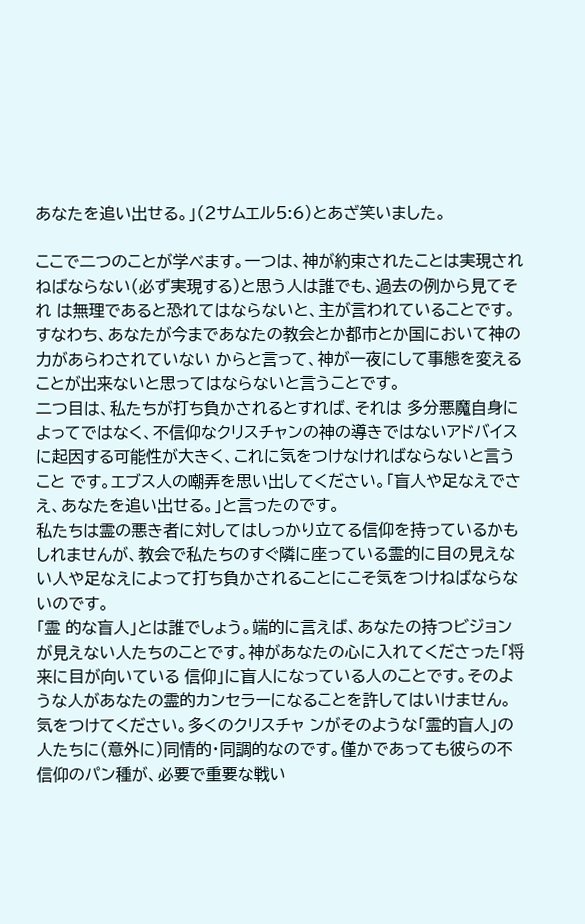あなたを追い出せる。」(2サムエル5:6)とあざ笑いました。

ここで二つのことが学べます。一つは、神が約束されたことは実現されねばならない(必ず実現する)と思う人は誰でも、過去の例から見てそれ は無理であると恐れてはならないと、主が言われていることです。すなわち、あなたが今まであなたの教会とか都市とか国において神の力があらわされていない からと言って、神が一夜にして事態を変えることが出来ないと思ってはならないと言うことです。
二つ目は、私たちが打ち負かされるとすれば、それは 多分悪魔自身によってではなく、不信仰なクリスチャンの神の導きではないアドバイスに起因する可能性が大きく、これに気をつけなければならないと言うこと です。エブス人の嘲弄を思い出してください。「盲人や足なえでさえ、あなたを追い出せる。」と言ったのです。
私たちは霊の悪き者に対してはしっかり立てる信仰を持っているかもしれませんが、教会で私たちのすぐ隣に座っている霊的に目の見えない人や足なえによって打ち負かされることにこそ気をつけねばならないのです。
「霊 的な盲人」とは誰でしょう。端的に言えば、あなたの持つビジョンが見えない人たちのことです。神があなたの心に入れてくださった「将来に目が向いている 信仰」に盲人になっている人のことです。そのような人があなたの霊的カンセラーになることを許してはいけません。気をつけてください。多くのクリスチャ ンがそのような「霊的盲人」の人たちに(意外に)同情的・同調的なのです。僅かであっても彼らの不信仰のパン種が、必要で重要な戦い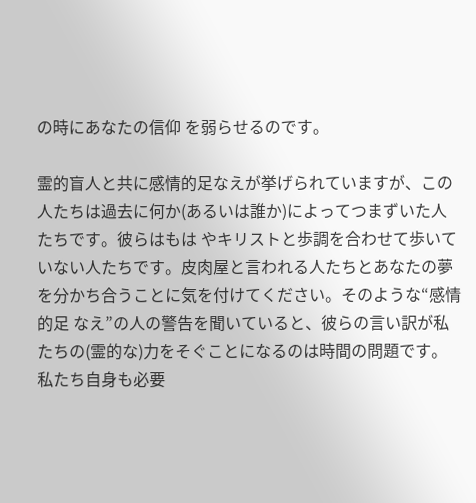の時にあなたの信仰 を弱らせるのです。

霊的盲人と共に感情的足なえが挙げられていますが、この人たちは過去に何か(あるいは誰か)によってつまずいた人たちです。彼らはもは やキリストと歩調を合わせて歩いていない人たちです。皮肉屋と言われる人たちとあなたの夢を分かち合うことに気を付けてください。そのような“感情的足 なえ”の人の警告を聞いていると、彼らの言い訳が私たちの(霊的な)力をそぐことになるのは時間の問題です。私たち自身も必要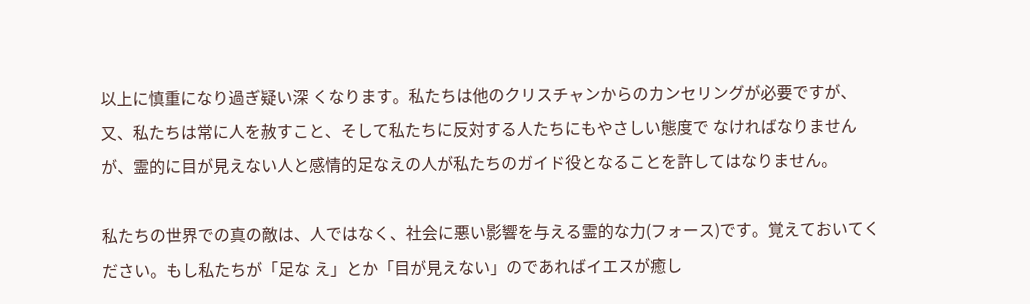以上に慎重になり過ぎ疑い深 くなります。私たちは他のクリスチャンからのカンセリングが必要ですが、又、私たちは常に人を赦すこと、そして私たちに反対する人たちにもやさしい態度で なければなりませんが、霊的に目が見えない人と感情的足なえの人が私たちのガイド役となることを許してはなりません。

私たちの世界での真の敵は、人ではなく、社会に悪い影響を与える霊的な力(フォース)です。覚えておいてください。もし私たちが「足な え」とか「目が見えない」のであればイエスが癒し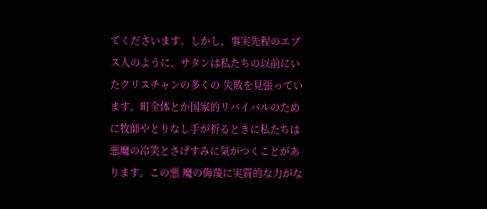てくださいます。しかし、事実先程のエブス人のように、サタンは私たちの以前にいたクリスチャンの多くの 失敗を見張っています。町全体とか国家的リバイバルのために牧師やとりなし手が祈るときに私たちは悪魔の冷笑とさげすみに気がつくことがあります。この悪 魔の侮蔑に実質的な力がな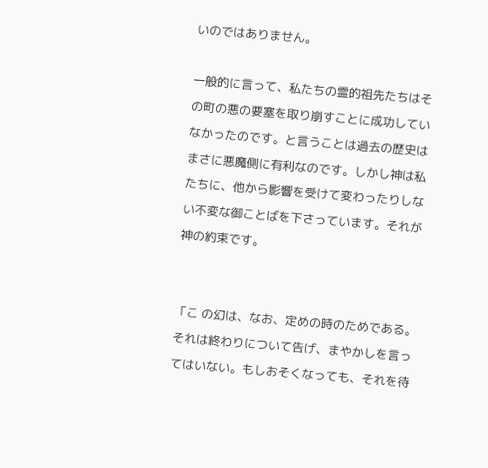いのではありません。

一般的に言って、私たちの霊的祖先たちはその町の悪の要塞を取り崩すことに成功していなかったのです。と言うことは過去の歴史はまさに悪魔側に有利なのです。しかし神は私たちに、他から影響を受けて変わったりしない不変な御ことばを下さっています。それが神の約束です。


「こ の幻は、なお、定めの時のためである。それは終わりについて告げ、まやかしを言ってはいない。もしおそくなっても、それを待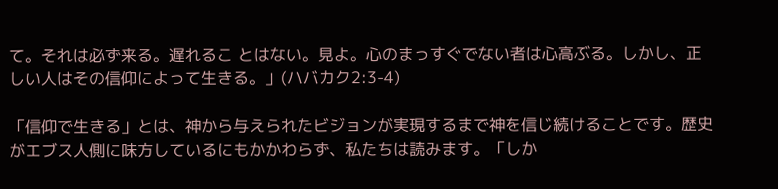て。それは必ず来る。遅れるこ とはない。見よ。心のまっすぐでない者は心高ぶる。しかし、正しい人はその信仰によって生きる。」(ハバカク2:3-4)

「信仰で生きる」とは、神から与えられたビジョンが実現するまで神を信じ続けることです。歴史がエブス人側に味方しているにもかかわらず、私たちは読みます。「しか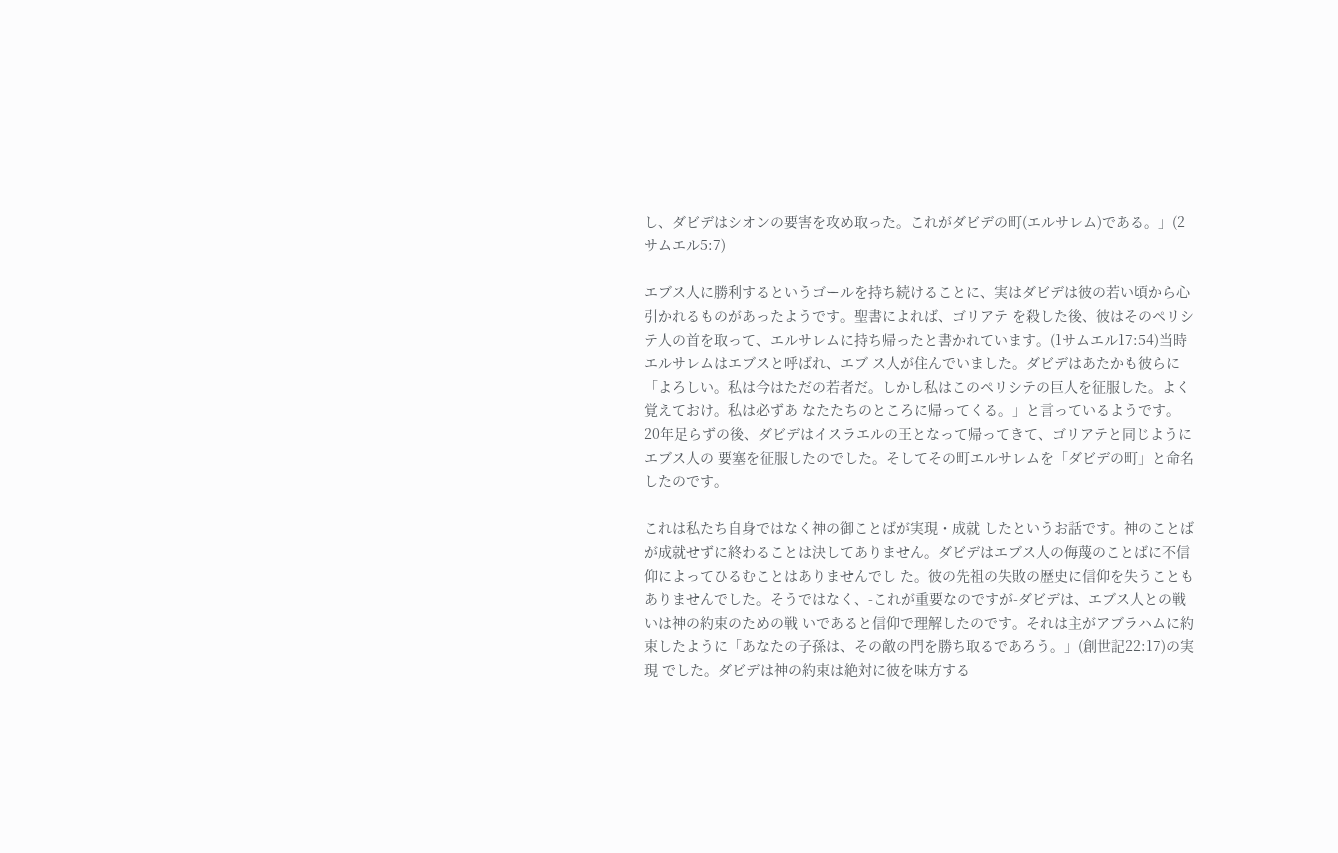し、ダビデはシオンの要害を攻め取った。これがダビデの町(エルサレム)である。」(2サムエル5:7)

エブス人に勝利するというゴールを持ち続けることに、実はダビデは彼の若い頃から心引かれるものがあったようです。聖書によれば、ゴリアテ を殺した後、彼はそのペリシテ人の首を取って、エルサレムに持ち帰ったと書かれています。(1サムエル17:54)当時エルサレムはエブスと呼ばれ、エブ ス人が住んでいました。ダビデはあたかも彼らに「よろしい。私は今はただの若者だ。しかし私はこのペリシテの巨人を征服した。よく覚えておけ。私は必ずあ なたたちのところに帰ってくる。」と言っているようです。20年足らずの後、ダビデはイスラエルの王となって帰ってきて、ゴリアテと同じようにエブス人の 要塞を征服したのでした。そしてその町エルサレムを「ダビデの町」と命名したのです。

これは私たち自身ではなく神の御ことばが実現・成就 したというお話です。神のことばが成就せずに終わることは決してありません。ダビデはエブス人の侮蔑のことばに不信仰によってひるむことはありませんでし た。彼の先祖の失敗の歴史に信仰を失うこともありませんでした。そうではなく、-これが重要なのですが-ダビデは、エブス人との戦いは神の約束のための戦 いであると信仰で理解したのです。それは主がアブラハムに約束したように「あなたの子孫は、その敵の門を勝ち取るであろう。」(創世記22:17)の実現 でした。ダビデは神の約束は絶対に彼を味方する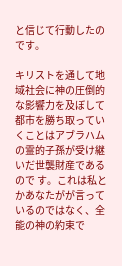と信じて行動したのです。

キリストを通して地域社会に神の圧倒的な影響力を及ぼして都市を勝ち取っていくことはアブラハムの霊的子孫が受け継いだ世襲財産であるので す。これは私とかあなたがが言っているのではなく、全能の神の約束で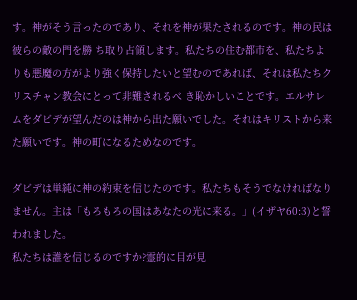す。神がそう言ったのであり、それを神が果たされるのです。神の民は彼らの敵の門を勝 ち取り占領します。私たちの住む都市を、私たちよりも悪魔の方がより強く保持したいと望むのであれば、それは私たちクリスチャン教会にとって非難されるべ き恥かしいことです。エルサレムをダビデが望んだのは神から出た願いでした。それはキリストから来た願いです。神の町になるためなのです。

ダビデは単純に神の約束を信じたのです。私たちもそうでなければなりません。主は「もろもろの国はあなたの光に来る。」(イザヤ60:3)と誓われました。
私たちは誰を信じるのですか?霊的に目が見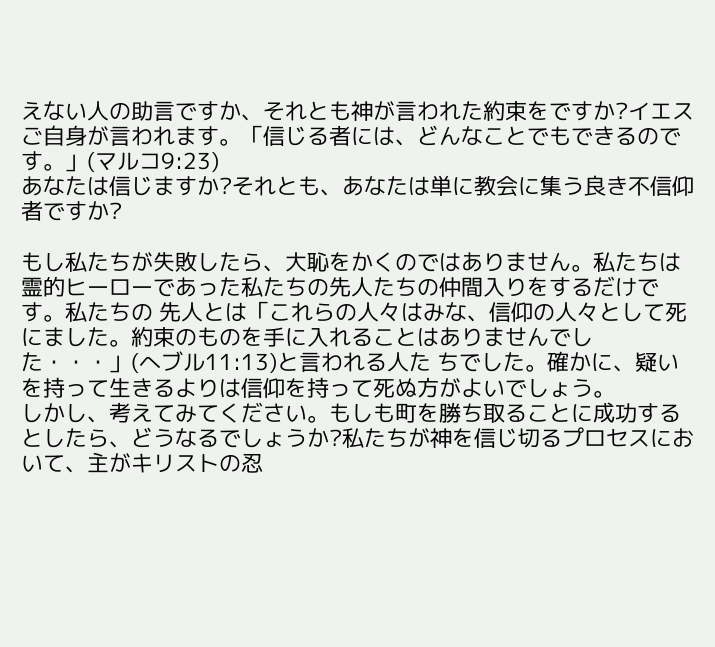えない人の助言ですか、それとも神が言われた約束をですか?イエスご自身が言われます。「信じる者には、どんなことでもできるのです。」(マルコ9:23)
あなたは信じますか?それとも、あなたは単に教会に集う良き不信仰者ですか?

もし私たちが失敗したら、大恥をかくのではありません。私たちは霊的ヒーローであった私たちの先人たちの仲間入りをするだけです。私たちの 先人とは「これらの人々はみな、信仰の人々として死にました。約束のものを手に入れることはありませんでした・・・」(へブル11:13)と言われる人た ちでした。確かに、疑いを持って生きるよりは信仰を持って死ぬ方がよいでしょう。
しかし、考えてみてください。もしも町を勝ち取ることに成功する としたら、どうなるでしょうか?私たちが神を信じ切るプロセスにおいて、主がキリストの忍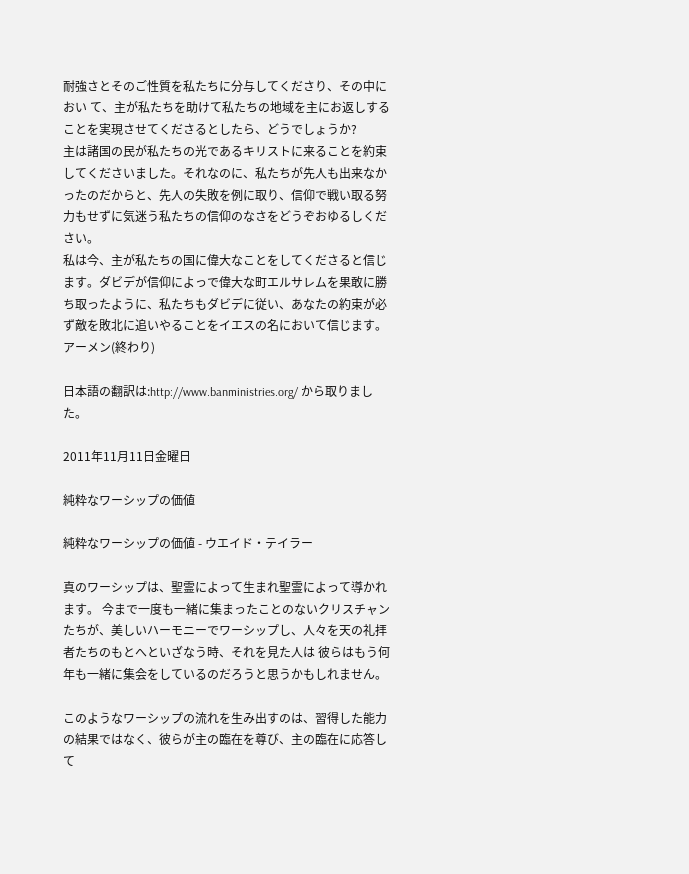耐強さとそのご性質を私たちに分与してくださり、その中におい て、主が私たちを助けて私たちの地域を主にお返しすることを実現させてくださるとしたら、どうでしょうか?
主は諸国の民が私たちの光であるキリストに来ることを約束してくださいました。それなのに、私たちが先人も出来なかったのだからと、先人の失敗を例に取り、信仰で戦い取る努力もせずに気迷う私たちの信仰のなさをどうぞおゆるしください。
私は今、主が私たちの国に偉大なことをしてくださると信じます。ダビデが信仰によっで偉大な町エルサレムを果敢に勝ち取ったように、私たちもダビデに従い、あなたの約束が必ず敵を敗北に追いやることをイエスの名において信じます。アーメン(終わり)

日本語の翻訳は:http://www.banministries.org/ から取りました。

2011年11月11日金曜日

純粋なワーシップの価値

純粋なワーシップの価値 - ウエイド・テイラー

真のワーシップは、聖霊によって生まれ聖霊によって導かれます。 今まで一度も一緒に集まったことのないクリスチャンたちが、美しいハーモニーでワーシップし、人々を天の礼拝者たちのもとへといざなう時、それを見た人は 彼らはもう何年も一緒に集会をしているのだろうと思うかもしれません。

このようなワーシップの流れを生み出すのは、習得した能力の結果ではなく、彼らが主の臨在を尊び、主の臨在に応答して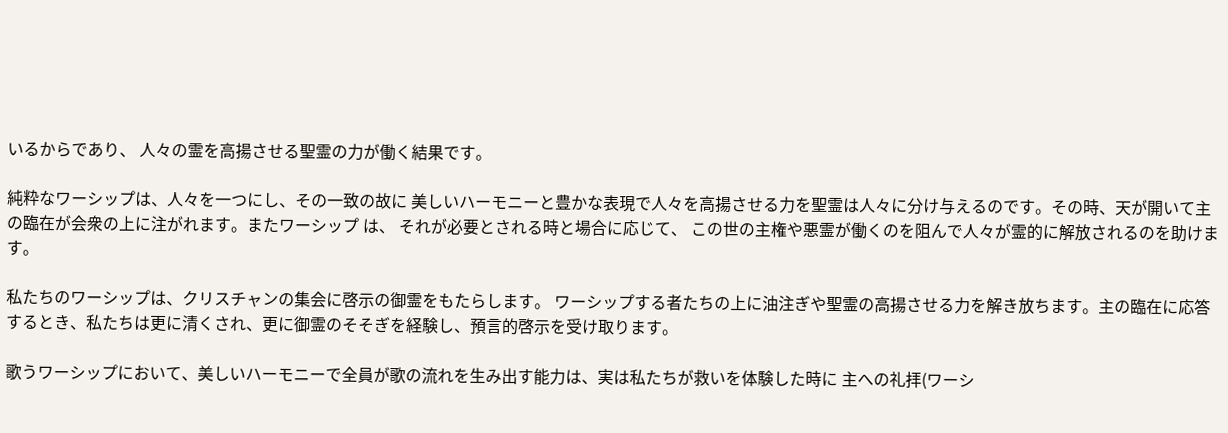いるからであり、 人々の霊を高揚させる聖霊の力が働く結果です。

純粋なワーシップは、人々を一つにし、その一致の故に 美しいハーモニーと豊かな表現で人々を高揚させる力を聖霊は人々に分け与えるのです。その時、天が開いて主の臨在が会衆の上に注がれます。またワーシップ は、 それが必要とされる時と場合に応じて、 この世の主権や悪霊が働くのを阻んで人々が霊的に解放されるのを助けます。

私たちのワーシップは、クリスチャンの集会に啓示の御霊をもたらします。 ワーシップする者たちの上に油注ぎや聖霊の高揚させる力を解き放ちます。主の臨在に応答するとき、私たちは更に清くされ、更に御霊のそそぎを経験し、預言的啓示を受け取ります。

歌うワーシップにおいて、美しいハーモニーで全員が歌の流れを生み出す能力は、実は私たちが救いを体験した時に 主への礼拝(ワーシ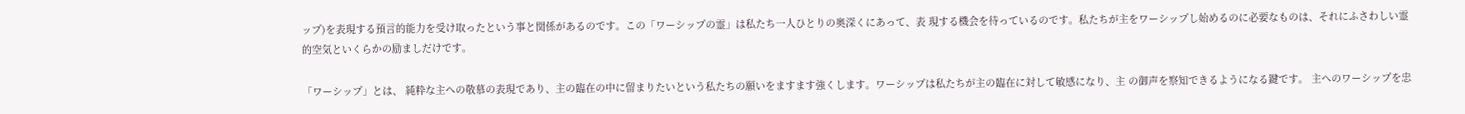ップ)を表現する預言的能力を受け取ったという事と関係があるのです。この「ワーシップの霊」は私たち一人ひとりの奥深くにあって、表 現する機会を待っているのです。私たちが主をワーシップし始めるのに必要なものは、それにふさわしい霊的空気といくらかの励ましだけです。

「ワーシップ」とは、 純粋な主への敬慕の表現であり、主の臨在の中に留まりたいという私たちの願いをますます強くします。ワーシップは私たちが主の臨在に対して敏感になり、主 の御声を察知できるようになる鍵です。 主へのワーシップを忠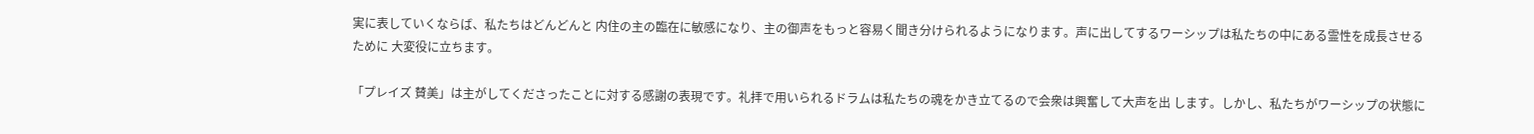実に表していくならば、私たちはどんどんと 内住の主の臨在に敏感になり、主の御声をもっと容易く聞き分けられるようになります。声に出してするワーシップは私たちの中にある霊性を成長させるために 大変役に立ちます。

「プレイズ 賛美」は主がしてくださったことに対する感謝の表現です。礼拝で用いられるドラムは私たちの魂をかき立てるので会衆は興奮して大声を出 します。しかし、私たちがワーシップの状態に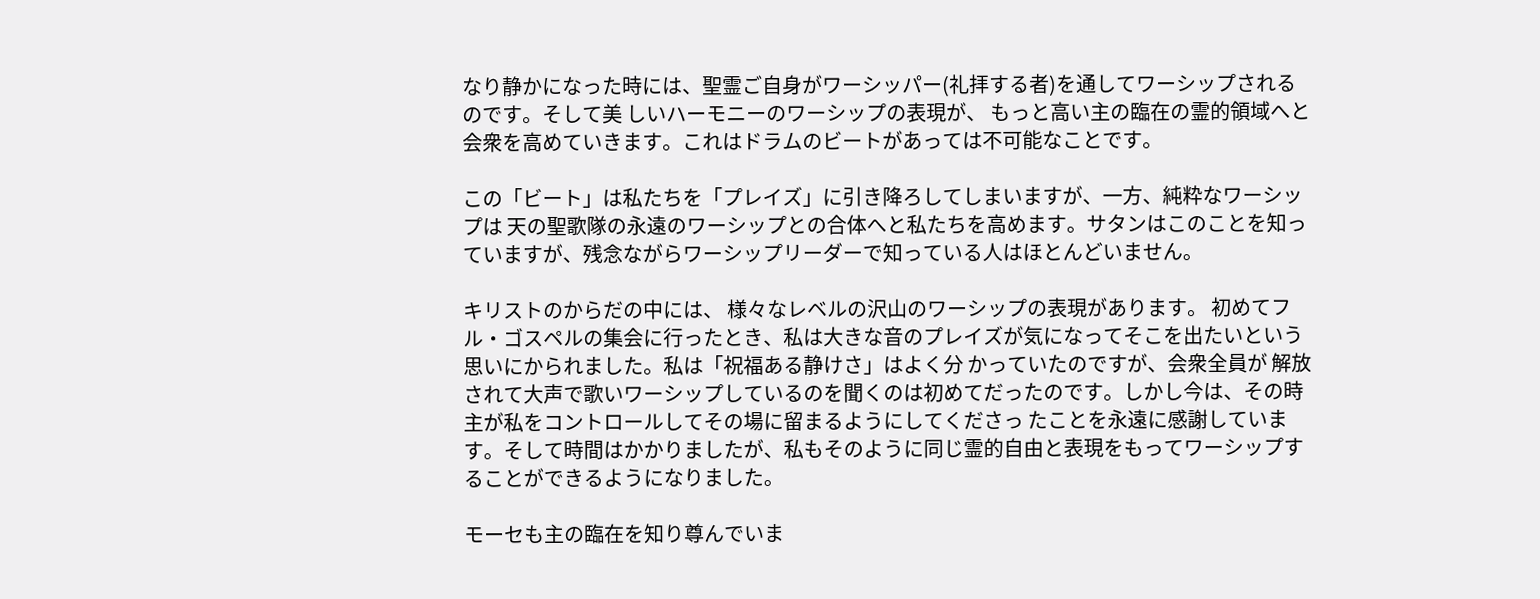なり静かになった時には、聖霊ご自身がワーシッパー(礼拝する者)を通してワーシップされるのです。そして美 しいハーモニーのワーシップの表現が、 もっと高い主の臨在の霊的領域へと会衆を高めていきます。これはドラムのビートがあっては不可能なことです。

この「ビート」は私たちを「プレイズ」に引き降ろしてしまいますが、一方、純粋なワーシップは 天の聖歌隊の永遠のワーシップとの合体へと私たちを高めます。サタンはこのことを知っていますが、残念ながらワーシップリーダーで知っている人はほとんどいません。

キリストのからだの中には、 様々なレベルの沢山のワーシップの表現があります。 初めてフル・ゴスペルの集会に行ったとき、私は大きな音のプレイズが気になってそこを出たいという思いにかられました。私は「祝福ある静けさ」はよく分 かっていたのですが、会衆全員が 解放されて大声で歌いワーシップしているのを聞くのは初めてだったのです。しかし今は、その時主が私をコントロールしてその場に留まるようにしてくださっ たことを永遠に感謝しています。そして時間はかかりましたが、私もそのように同じ霊的自由と表現をもってワーシップすることができるようになりました。

モーセも主の臨在を知り尊んでいま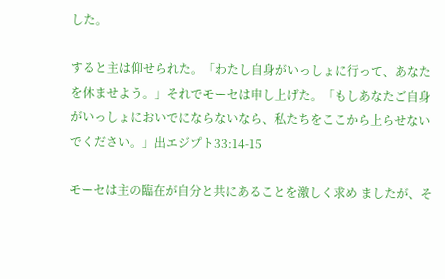した。

すると主は仰せられた。「わたし自身がいっしょに行って、あなたを休ませよう。」それでモーセは申し上げた。「もしあなたご自身がいっしょにおいでにならないなら、私たちをここから上らせないでください。」出エジプト33:14-15

モーセは主の臨在が自分と共にあることを激しく求め ましたが、そ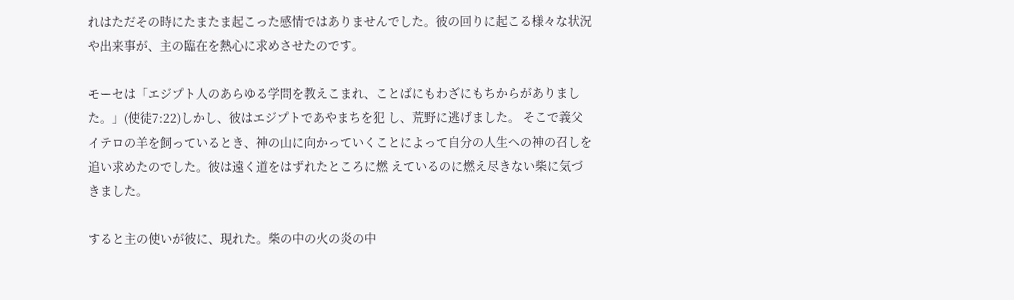れはただその時にたまたま起こった感情ではありませんでした。彼の回りに起こる様々な状況や出来事が、主の臨在を熱心に求めさせたのです。

モーセは「エジプト人のあらゆる学問を教えこまれ、ことばにもわざにもちからがありました。」(使徒7:22)しかし、彼はエジプトであやまちを犯 し、荒野に逃げました。 そこで義父イテロの羊を飼っているとき、神の山に向かっていくことによって自分の人生への神の召しを追い求めたのでした。彼は遠く道をはずれたところに燃 えているのに燃え尽きない柴に気づきました。

すると主の使いが彼に、現れた。柴の中の火の炎の中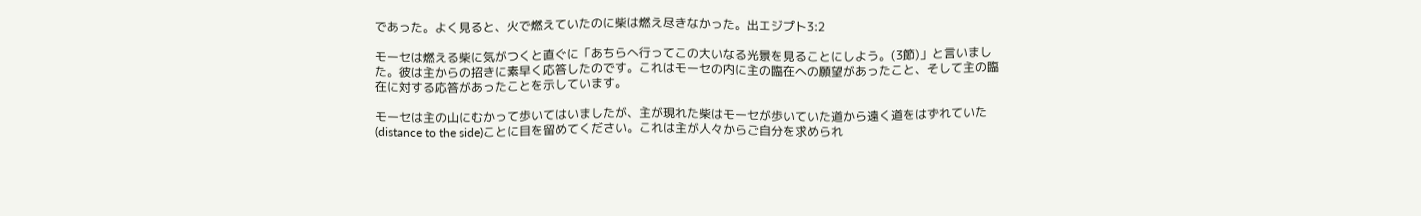であった。よく見ると、火で燃えていたのに柴は燃え尽きなかった。出エジプト3:2

モーセは燃える柴に気がつくと直ぐに「あちらへ行ってこの大いなる光景を見ることにしよう。(3節)」と言いました。彼は主からの招きに素早く応答したのです。これはモーセの内に主の臨在への願望があったこと、そして主の臨在に対する応答があったことを示しています。

モーセは主の山にむかって歩いてはいましたが、主が現れた柴はモーセが歩いていた道から遠く道をはずれていた(distance to the side)ことに目を留めてください。これは主が人々からご自分を求められ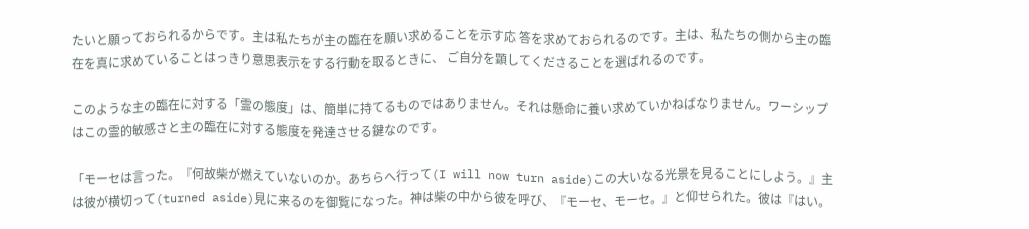たいと願っておられるからです。主は私たちが主の臨在を願い求めることを示す応 答を求めておられるのです。主は、私たちの側から主の臨在を真に求めていることはっきり意思表示をする行動を取るときに、 ご自分を顕してくださることを選ばれるのです。

このような主の臨在に対する「霊の態度」は、簡単に持てるものではありません。それは懸命に養い求めていかねばなりません。ワーシップはこの霊的敏感さと主の臨在に対する態度を発達させる鍵なのです。

「モーセは言った。『何故柴が燃えていないのか。あちらへ行って(I will now turn aside)この大いなる光景を見ることにしよう。』主は彼が横切って(turned aside)見に来るのを御覧になった。神は柴の中から彼を呼び、『モーセ、モーセ。』と仰せられた。彼は『はい。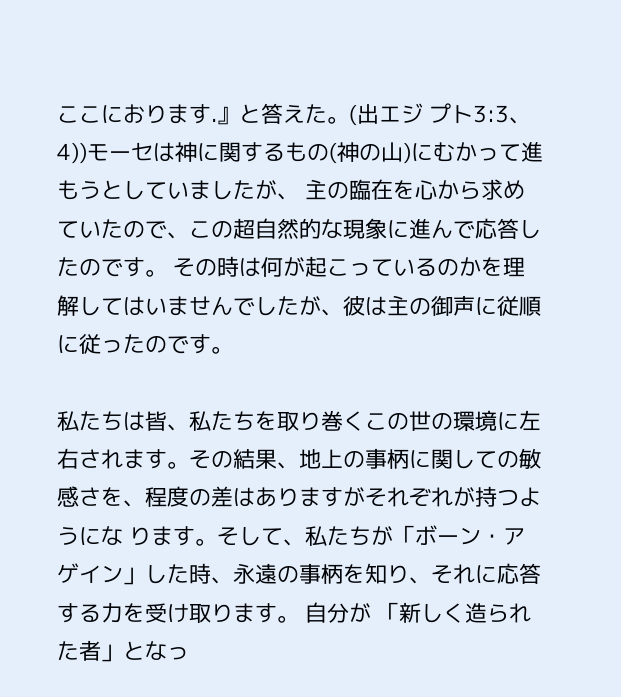ここにおります.』と答えた。(出エジ プト3:3、4))モーセは神に関するもの(神の山)にむかって進もうとしていましたが、 主の臨在を心から求めていたので、この超自然的な現象に進んで応答したのです。 その時は何が起こっているのかを理解してはいませんでしたが、彼は主の御声に従順に従ったのです。

私たちは皆、私たちを取り巻くこの世の環境に左右されます。その結果、地上の事柄に関しての敏感さを、程度の差はありますがそれぞれが持つようにな ります。そして、私たちが「ボーン・アゲイン」した時、永遠の事柄を知り、それに応答する力を受け取ります。 自分が 「新しく造られた者」となっ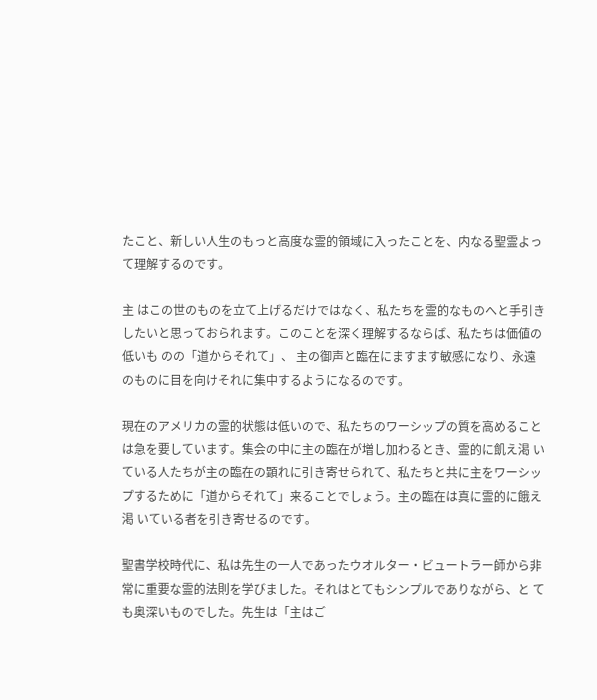たこと、新しい人生のもっと高度な霊的領域に入ったことを、内なる聖霊よって理解するのです。

主 はこの世のものを立て上げるだけではなく、私たちを霊的なものへと手引きしたいと思っておられます。このことを深く理解するならば、私たちは価値の低いも のの「道からそれて」、 主の御声と臨在にますます敏感になり、永遠のものに目を向けそれに集中するようになるのです。

現在のアメリカの霊的状態は低いので、私たちのワーシップの質を高めることは急を要しています。集会の中に主の臨在が増し加わるとき、霊的に飢え渇 いている人たちが主の臨在の顕れに引き寄せられて、私たちと共に主をワーシップするために「道からそれて」来ることでしょう。主の臨在は真に霊的に餓え渇 いている者を引き寄せるのです。

聖書学校時代に、私は先生の一人であったウオルター・ビュートラー師から非常に重要な霊的法則を学びました。それはとてもシンプルでありながら、と ても奥深いものでした。先生は「主はご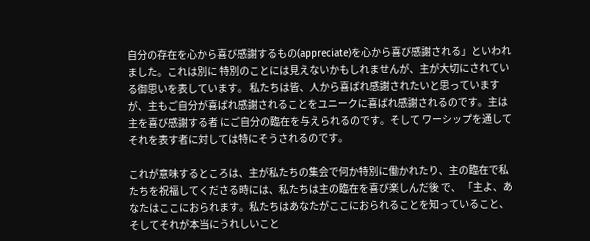自分の存在を心から喜び感謝するもの(appreciate)を心から喜び感謝される」といわれました。これは別に 特別のことには見えないかもしれませんが、主が大切にされている御思いを表しています。 私たちは皆、人から喜ばれ感謝されたいと思っていますが、主もご自分が喜ばれ感謝されることをユニークに喜ばれ感謝されるのです。主は主を喜び感謝する者 にご自分の臨在を与えられるのです。そして ワーシップを通してそれを表す者に対しては特にそうされるのです。

これが意味するところは、主が私たちの集会で何か特別に働かれたり、主の臨在で私たちを祝福してくださる時には、私たちは主の臨在を喜び楽しんだ後 で、 「主よ、あなたはここにおられます。私たちはあなたがここにおられることを知っていること、そしてそれが本当にうれしいこと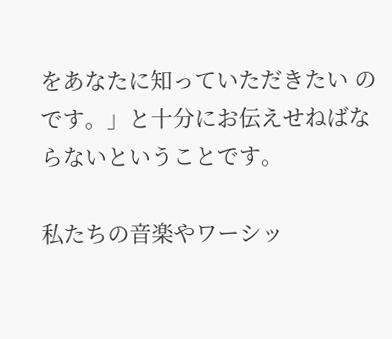をあなたに知っていただきたい のです。」と十分にお伝えせねばならないということです。

私たちの音楽やワーシッ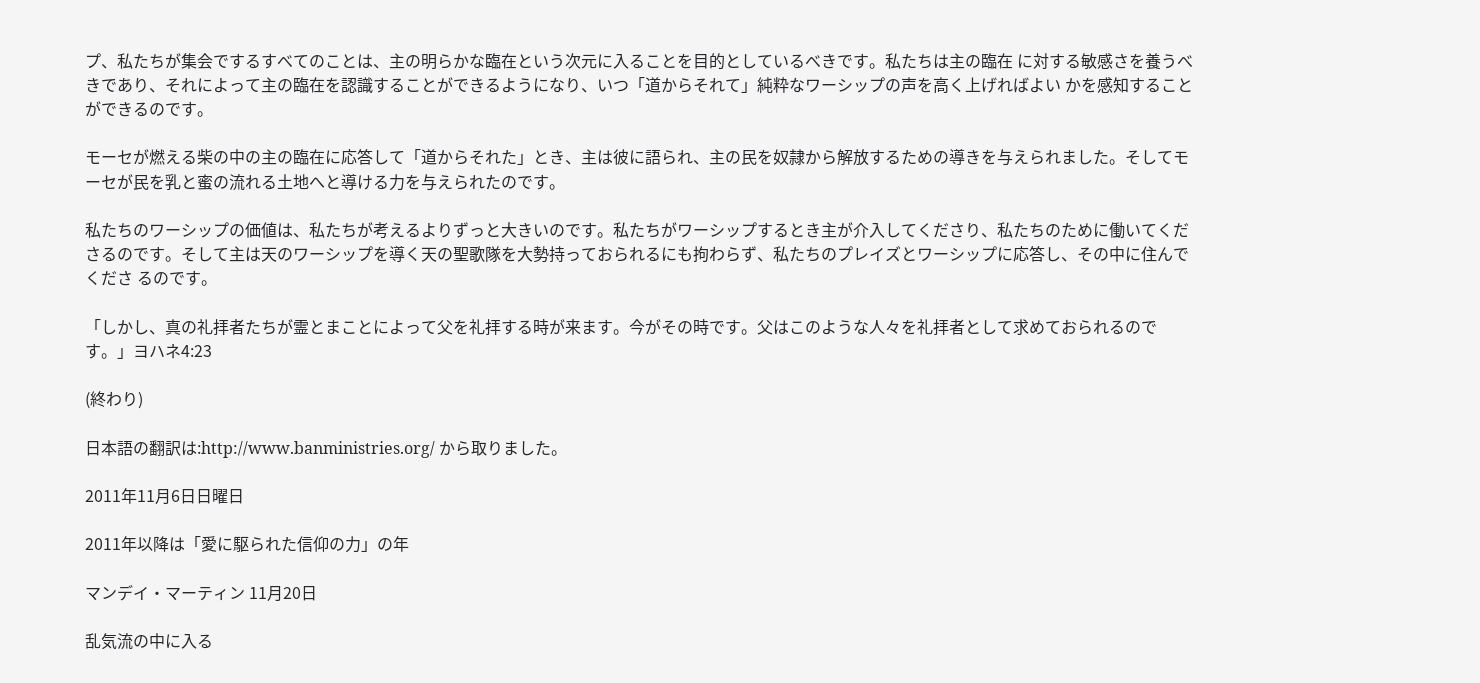プ、私たちが集会でするすべてのことは、主の明らかな臨在という次元に入ることを目的としているべきです。私たちは主の臨在 に対する敏感さを養うべきであり、それによって主の臨在を認識することができるようになり、いつ「道からそれて」純粋なワーシップの声を高く上げればよい かを感知することができるのです。

モーセが燃える柴の中の主の臨在に応答して「道からそれた」とき、主は彼に語られ、主の民を奴隷から解放するための導きを与えられました。そしてモーセが民を乳と蜜の流れる土地へと導ける力を与えられたのです。

私たちのワーシップの価値は、私たちが考えるよりずっと大きいのです。私たちがワーシップするとき主が介入してくださり、私たちのために働いてくだ さるのです。そして主は天のワーシップを導く天の聖歌隊を大勢持っておられるにも拘わらず、私たちのプレイズとワーシップに応答し、その中に住んでくださ るのです。

「しかし、真の礼拝者たちが霊とまことによって父を礼拝する時が来ます。今がその時です。父はこのような人々を礼拝者として求めておられるのです。」ヨハネ4:23

(終わり)

日本語の翻訳は:http://www.banministries.org/ から取りました。

2011年11月6日日曜日

2011年以降は「愛に駆られた信仰の力」の年

マンデイ・マーティン 11月20日

乱気流の中に入る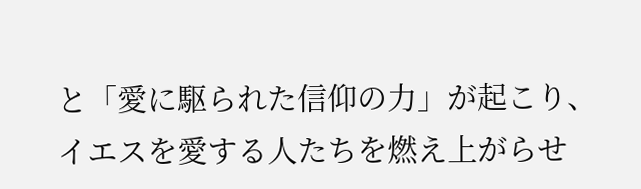と「愛に駆られた信仰の力」が起こり、イエスを愛する人たちを燃え上がらせ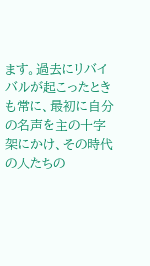ます。過去にリバイバルが起こったときも常に、最初に自分の名声を主の十字架にかけ、その時代の人たちの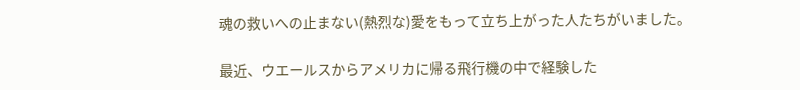魂の救いへの止まない(熱烈な)愛をもって立ち上がった人たちがいました。

最近、ウエールスからアメリカに帰る飛行機の中で経験した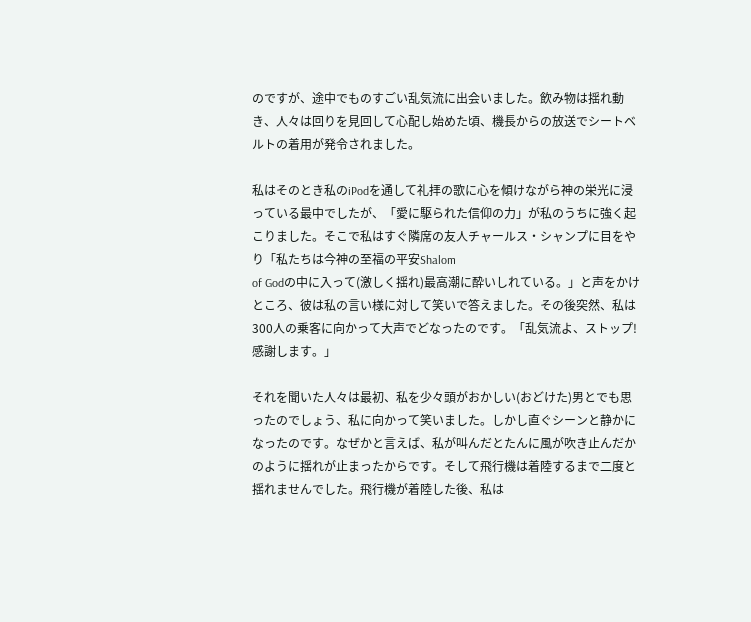のですが、途中でものすごい乱気流に出会いました。飲み物は揺れ動き、人々は回りを見回して心配し始めた頃、機長からの放送でシートベルトの着用が発令されました。

私はそのとき私のiPodを通して礼拝の歌に心を傾けながら神の栄光に浸っている最中でしたが、「愛に駆られた信仰の力」が私のうちに強く起こりました。そこで私はすぐ隣席の友人チャールス・シャンプに目をやり「私たちは今神の至福の平安Shalom
of Godの中に入って(激しく揺れ)最高潮に酔いしれている。」と声をかけところ、彼は私の言い様に対して笑いで答えました。その後突然、私は300人の乗客に向かって大声でどなったのです。「乱気流よ、ストップ!感謝します。」

それを聞いた人々は最初、私を少々頭がおかしい(おどけた)男とでも思ったのでしょう、私に向かって笑いました。しかし直ぐシーンと静かになったのです。なぜかと言えば、私が叫んだとたんに風が吹き止んだかのように揺れが止まったからです。そして飛行機は着陸するまで二度と揺れませんでした。飛行機が着陸した後、私は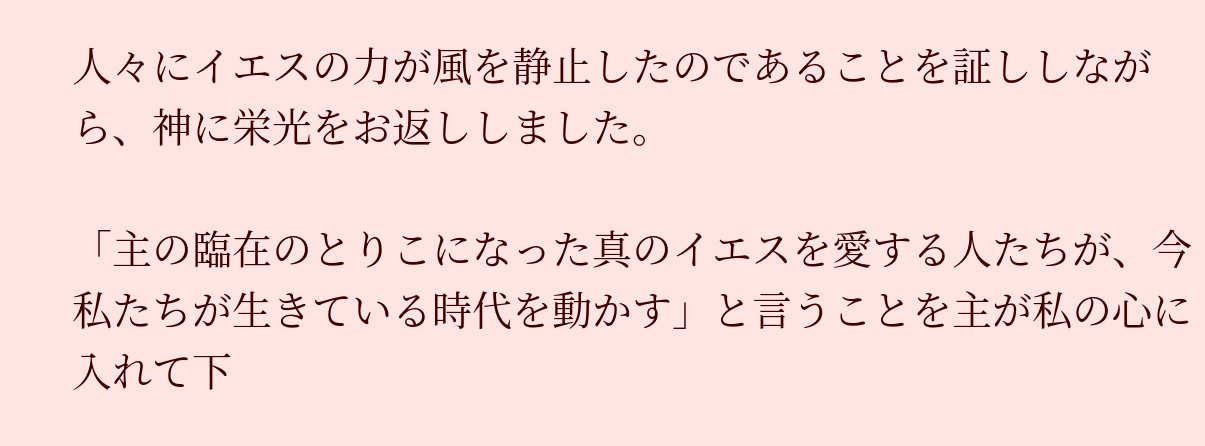人々にイエスの力が風を静止したのであることを証ししながら、神に栄光をお返ししました。

「主の臨在のとりこになった真のイエスを愛する人たちが、今私たちが生きている時代を動かす」と言うことを主が私の心に入れて下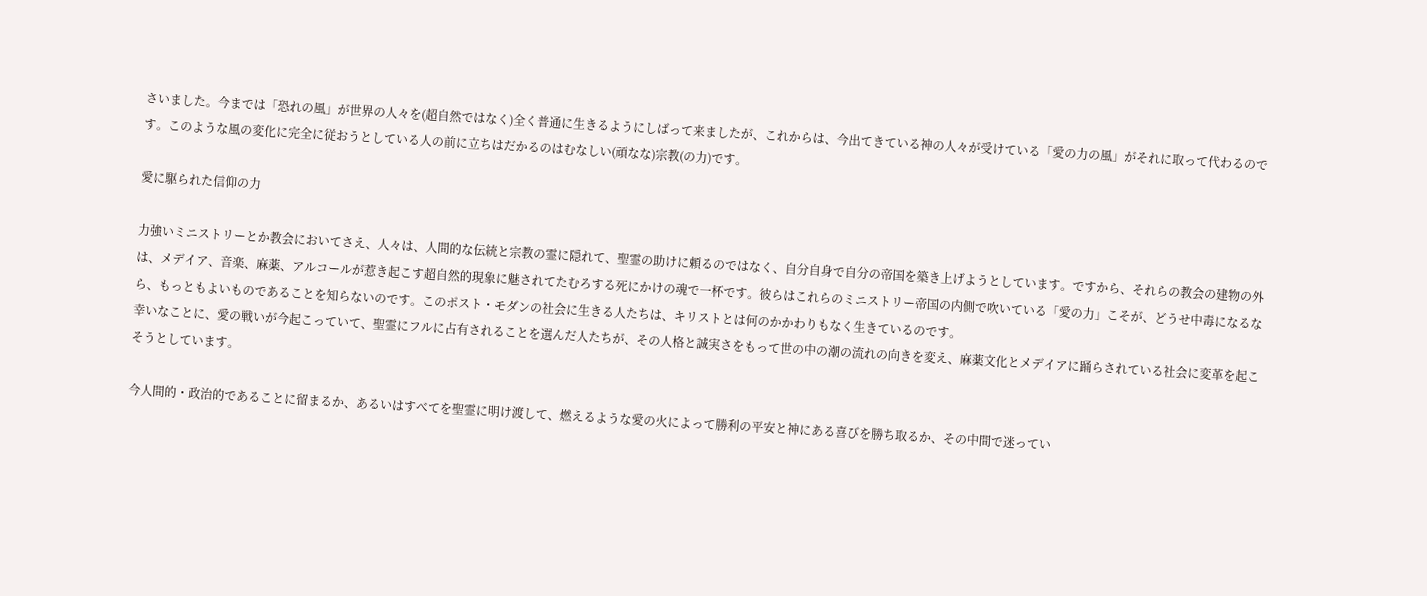さいました。今までは「恐れの風」が世界の人々を(超自然ではなく)全く普通に生きるようにしばって来ましたが、これからは、今出てきている神の人々が受けている「愛の力の風」がそれに取って代わるのです。このような風の変化に完全に従おうとしている人の前に立ちはだかるのはむなしい(頑なな)宗教(の力)です。

愛に駆られた信仰の力

力強いミニストリーとか教会においてさえ、人々は、人間的な伝統と宗教の霊に隠れて、聖霊の助けに頼るのではなく、自分自身で自分の帝国を築き上げようとしています。ですから、それらの教会の建物の外は、メデイア、音楽、麻薬、アルコールが惹き起こす超自然的現象に魅されてたむろする死にかけの魂で一杯です。彼らはこれらのミニストリー帝国の内側で吹いている「愛の力」こそが、どうせ中毒になるなら、もっともよいものであることを知らないのです。このポスト・モダンの社会に生きる人たちは、キリストとは何のかかわりもなく生きているのです。
幸いなことに、愛の戦いが今起こっていて、聖霊にフルに占有されることを選んだ人たちが、その人格と誠実さをもって世の中の潮の流れの向きを変え、麻薬文化とメデイアに踊らされている社会に変革を起こそうとしています。

今人間的・政治的であることに留まるか、あるいはすべてを聖霊に明け渡して、燃えるような愛の火によって勝利の平安と神にある喜びを勝ち取るか、その中間で迷ってい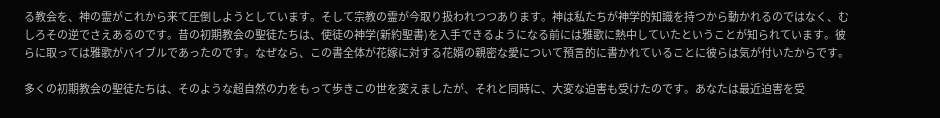る教会を、神の霊がこれから来て圧倒しようとしています。そして宗教の霊が今取り扱われつつあります。神は私たちが神学的知識を持つから動かれるのではなく、むしろその逆でさえあるのです。昔の初期教会の聖徒たちは、使徒の神学(新約聖書)を入手できるようになる前には雅歌に熱中していたということが知られています。彼らに取っては雅歌がバイブルであったのです。なぜなら、この書全体が花嫁に対する花婿の親密な愛について預言的に書かれていることに彼らは気が付いたからです。

多くの初期教会の聖徒たちは、そのような超自然の力をもって歩きこの世を変えましたが、それと同時に、大変な迫害も受けたのです。あなたは最近迫害を受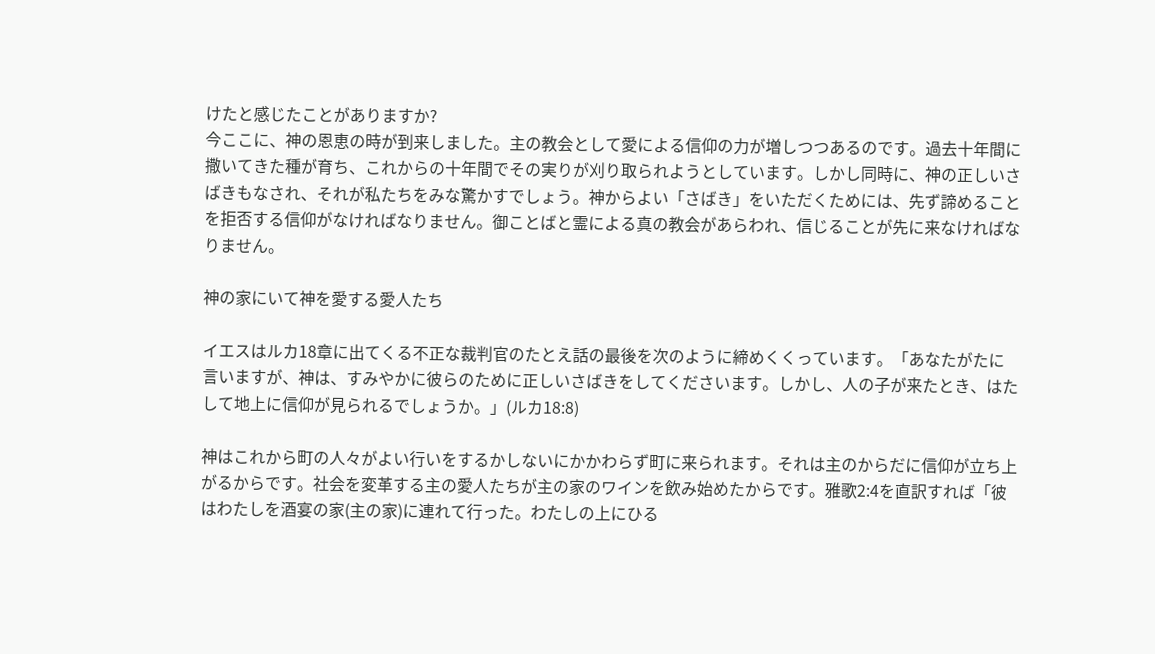けたと感じたことがありますか?
今ここに、神の恩恵の時が到来しました。主の教会として愛による信仰の力が増しつつあるのです。過去十年間に撒いてきた種が育ち、これからの十年間でその実りが刈り取られようとしています。しかし同時に、神の正しいさばきもなされ、それが私たちをみな驚かすでしょう。神からよい「さばき」をいただくためには、先ず諦めることを拒否する信仰がなければなりません。御ことばと霊による真の教会があらわれ、信じることが先に来なければなりません。

神の家にいて神を愛する愛人たち

イエスはルカ18章に出てくる不正な裁判官のたとえ話の最後を次のように締めくくっています。「あなたがたに言いますが、神は、すみやかに彼らのために正しいさばきをしてくださいます。しかし、人の子が来たとき、はたして地上に信仰が見られるでしょうか。」(ルカ18:8)

神はこれから町の人々がよい行いをするかしないにかかわらず町に来られます。それは主のからだに信仰が立ち上がるからです。社会を変革する主の愛人たちが主の家のワインを飲み始めたからです。雅歌2:4を直訳すれば「彼はわたしを酒宴の家(主の家)に連れて行った。わたしの上にひる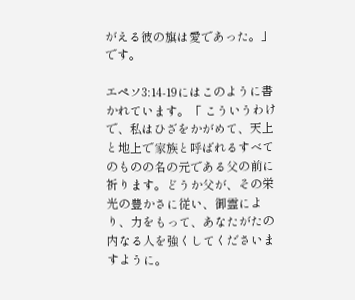がえる彼の旗は愛であった。」です。

エペソ3:14-19にはこのように書かれています。「 こういうわけで、私はひざをかがめて、天上と地上で家族と呼ばれるすべてのものの名の元である父の前に祈ります。どうか父が、その栄光の豊かさに従い、御霊により、力をもって、あなたがたの内なる人を強くしてくださいますように。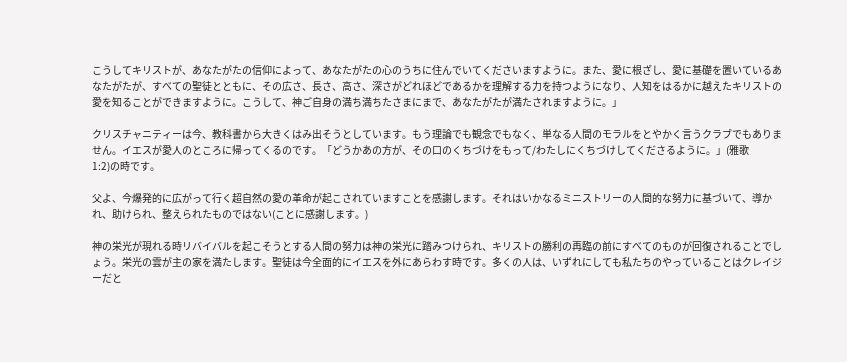こうしてキリストが、あなたがたの信仰によって、あなたがたの心のうちに住んでいてくださいますように。また、愛に根ざし、愛に基礎を置いているあなたがたが、すべての聖徒とともに、その広さ、長さ、高さ、深さがどれほどであるかを理解する力を持つようになり、人知をはるかに越えたキリストの愛を知ることができますように。こうして、神ご自身の満ち満ちたさまにまで、あなたがたが満たされますように。」

クリスチャニティーは今、教科書から大きくはみ出そうとしています。もう理論でも観念でもなく、単なる人間のモラルをとやかく言うクラブでもありません。イエスが愛人のところに帰ってくるのです。「どうかあの方が、その口のくちづけをもって/わたしにくちづけしてくださるように。」(雅歌
1:2)の時です。

父よ、今爆発的に広がって行く超自然の愛の革命が起こされていますことを感謝します。それはいかなるミニストリーの人間的な努力に基づいて、導かれ、助けられ、整えられたものではない(ことに感謝します。)

神の栄光が現れる時リバイバルを起こそうとする人間の努力は神の栄光に踏みつけられ、キリストの勝利の再臨の前にすべてのものが回復されることでしょう。栄光の雲が主の家を満たします。聖徒は今全面的にイエスを外にあらわす時です。多くの人は、いずれにしても私たちのやっていることはクレイジーだと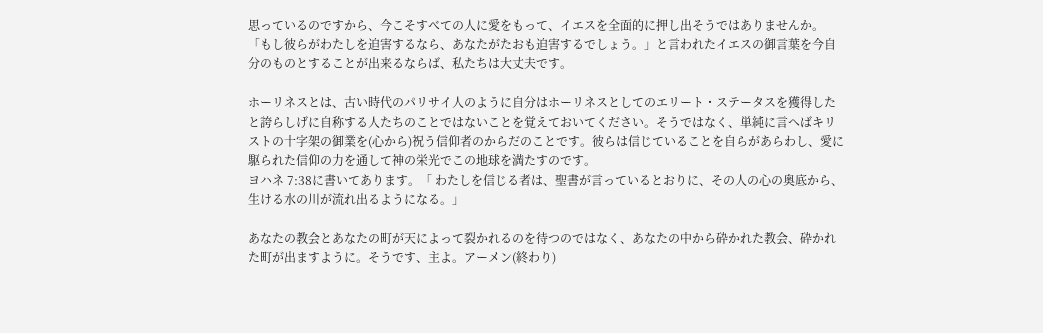思っているのですから、今こそすべての人に愛をもって、イエスを全面的に押し出そうではありませんか。「もし彼らがわたしを迫害するなら、あなたがたおも迫害するでしょう。」と言われたイエスの御言葉を今自分のものとすることが出来るならば、私たちは大丈夫です。

ホーリネスとは、古い時代のパリサイ人のように自分はホーリネスとしてのエリート・ステータスを獲得したと誇らしげに自称する人たちのことではないことを覚えておいてください。そうではなく、単純に言へばキリストの十字架の御業を(心から)祝う信仰者のからだのことです。彼らは信じていることを自らがあらわし、愛に駆られた信仰の力を通して神の栄光でこの地球を満たすのです。
ヨハネ 7:38に書いてあります。「 わたしを信じる者は、聖書が言っているとおりに、その人の心の奥底から、生ける水の川が流れ出るようになる。」

あなたの教会とあなたの町が天によって裂かれるのを待つのではなく、あなたの中から砕かれた教会、砕かれた町が出ますように。そうです、主よ。アーメン(終わり)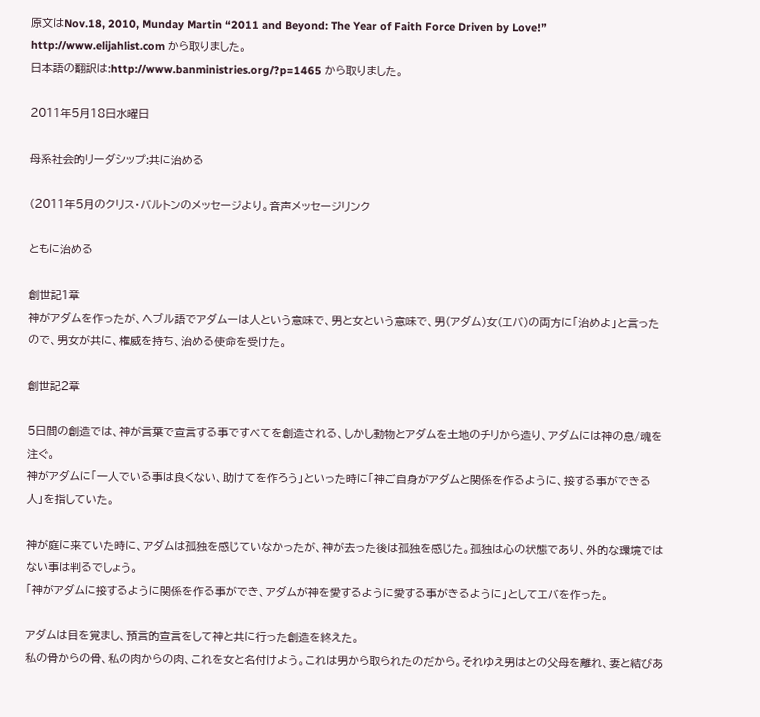原文はNov.18, 2010, Munday Martin “2011 and Beyond: The Year of Faith Force Driven by Love!”
http://www.elijahlist.com から取りました。
日本語の翻訳は:http://www.banministries.org/?p=1465 から取りました。

2011年5月18日水曜日

母系社会的リーダシップ:共に治める

(2011年5月のクリス・バルトンのメッセージより。音声メッセージリンク

ともに治める

創世記1章
神がアダムを作ったが、ヘブル語でアダムーは人という意味で、男と女という意味で、男(アダム)女(エバ)の両方に「治めよ」と言ったので、男女が共に、権威を持ち、治める使命を受けた。

創世記2章

5日間の創造では、神が言葉で宣言する事ですべてを創造される、しかし動物とアダムを土地のチリから造り、アダムには神の息/魂を注ぐ。
神がアダムに「一人でいる事は良くない、助けてを作ろう」といった時に「神ご自身がアダムと関係を作るように、接する事ができる人」を指していた。

神が庭に来ていた時に、アダムは孤独を感じていなかったが、神が去った後は孤独を感じた。孤独は心の状態であり、外的な環境ではない事は判るでしょう。
「神がアダムに接するように関係を作る事ができ、アダムが神を愛するように愛する事がきるように」としてエバを作った。

アダムは目を覚まし、預言的宣言をして神と共に行った創造を終えた。
私の骨からの骨、私の肉からの肉、これを女と名付けよう。これは男から取られたのだから。それゆえ男はとの父母を離れ、妻と結びあ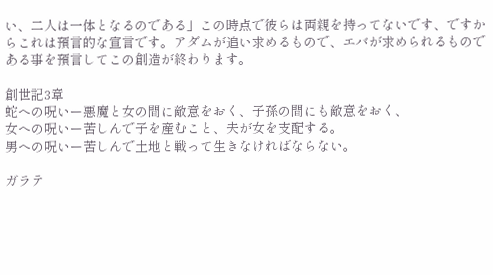い、二人は一体となるのである」この時点で彼らは両親を持ってないです、ですからこれは預言的な宣言です。アダムが追い求めるもので、エバが求められるものである事を預言してこの創造が終わります。

創世記3章
蛇への呪いー悪魔と女の間に敵意をおく、子孫の間にも敵意をおく、
女への呪いー苦しんで子を産むこと、夫が女を支配する。
男への呪いー苦しんで土地と戦って生きなければならない。

ガラテ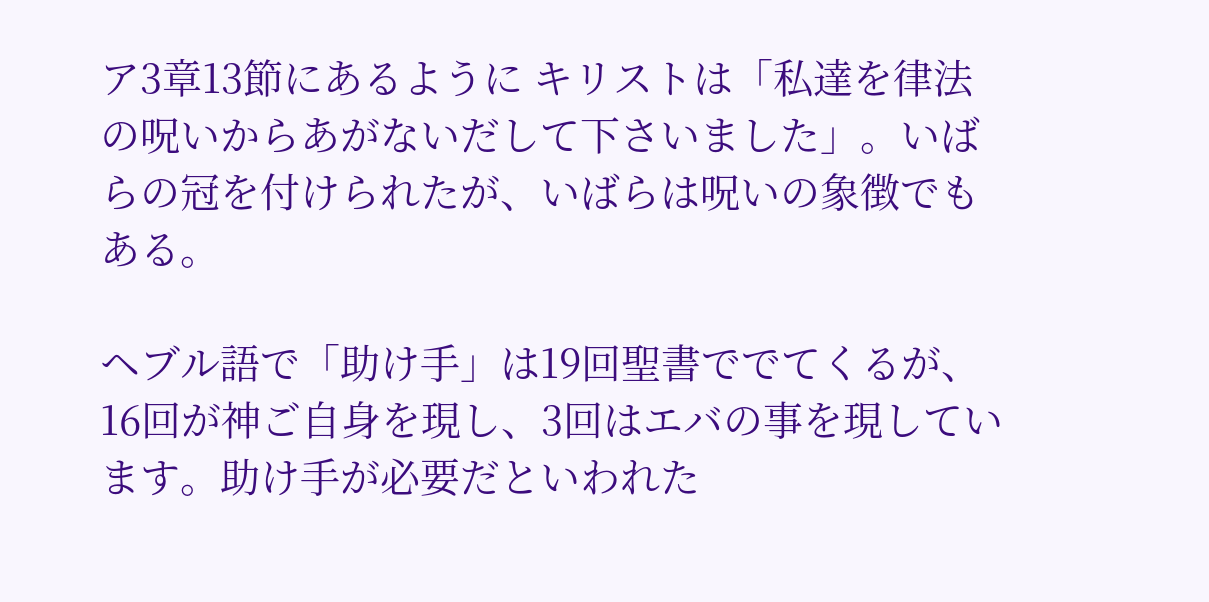ア3章13節にあるように キリストは「私達を律法の呪いからあがないだして下さいました」。いばらの冠を付けられたが、いばらは呪いの象徴でもある。

ヘブル語で「助け手」は19回聖書ででてくるが、16回が神ご自身を現し、3回はエバの事を現しています。助け手が必要だといわれた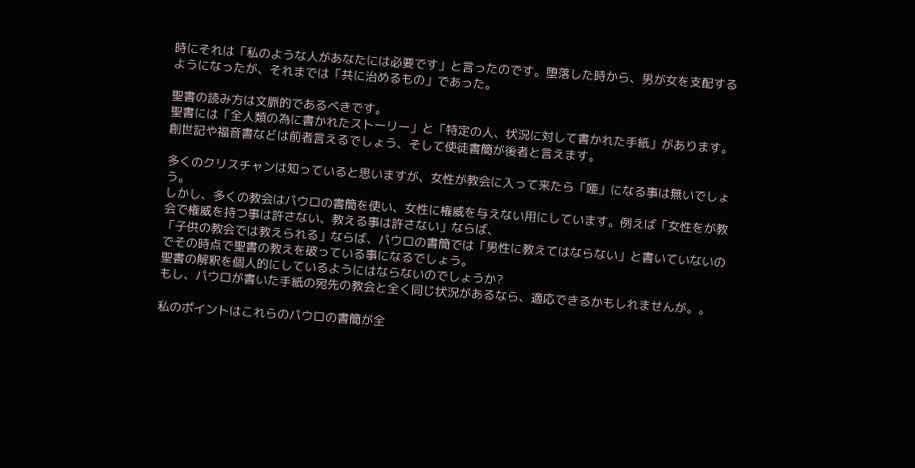時にそれは「私のような人があなたには必要です」と言ったのです。堕落した時から、男が女を支配するようになったが、それまでは「共に治めるもの」であった。

聖書の読み方は文脈的であるべきです。
聖書には「全人類の為に書かれたストーリー」と「特定の人、状況に対して書かれた手紙」があります。
創世記や福音書などは前者言えるでしょう、そして使徒書簡が後者と言えます。

多くのクリスチャンは知っていると思いますが、女性が教会に入って来たら「唖」になる事は無いでしょう。
しかし、多くの教会はパウロの書簡を使い、女性に権威を与えない用にしています。例えば「女性をが教会で権威を持つ事は許さない、教える事は許さない」ならば、
「子供の教会では教えられる」ならば、パウロの書簡では「男性に教えてはならない」と書いていないのでその時点で聖書の教えを破っている事になるでしょう。
聖書の解釈を個人的にしているようにはならないのでしょうか?
もし、パウロが書いた手紙の宛先の教会と全く同じ状況があるなら、適応できるかもしれませんが。。

私のポイントはこれらのパウロの書簡が全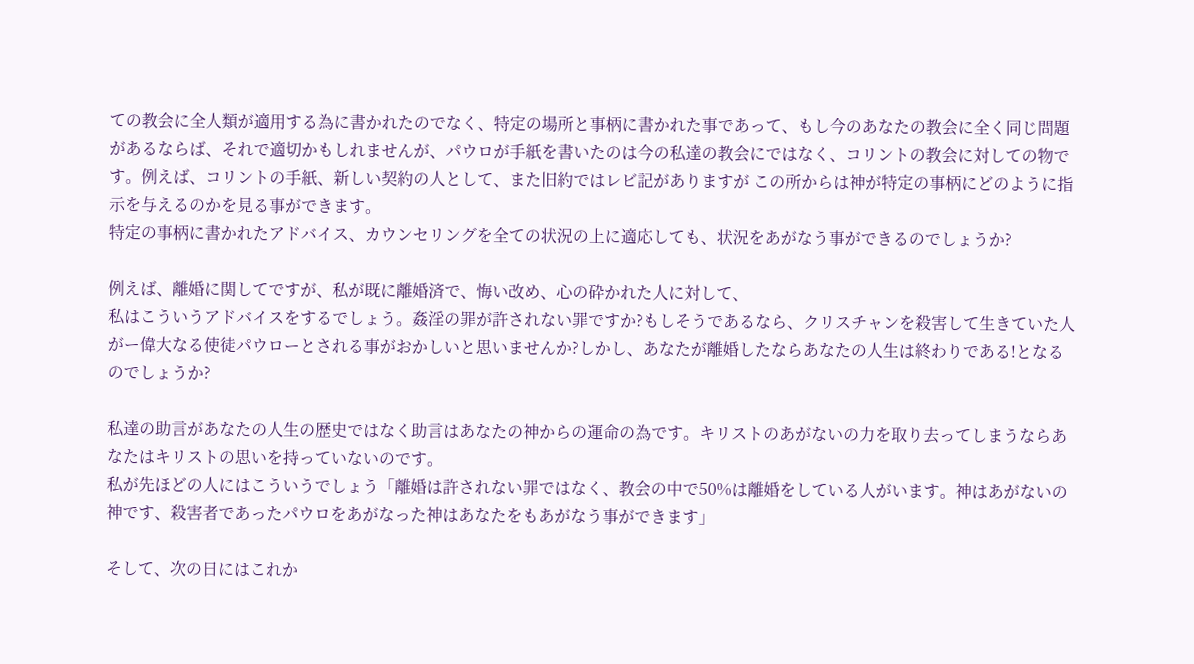ての教会に全人類が適用する為に書かれたのでなく、特定の場所と事柄に書かれた事であって、もし今のあなたの教会に全く同じ問題があるならば、それで適切かもしれませんが、パウロが手紙を書いたのは今の私達の教会にではなく、コリントの教会に対しての物です。例えば、コリントの手紙、新しい契約の人として、また旧約ではレビ記がありますが この所からは神が特定の事柄にどのように指示を与えるのかを見る事ができます。
特定の事柄に書かれたアドバイス、カウンセリングを全ての状況の上に適応しても、状況をあがなう事ができるのでしょうか?

例えば、離婚に関してですが、私が既に離婚済で、悔い改め、心の砕かれた人に対して、
私はこういうアドバイスをするでしょう。姦淫の罪が許されない罪ですか?もしそうであるなら、クリスチャンを殺害して生きていた人がー偉大なる使徒パウローとされる事がおかしいと思いませんか?しかし、あなたが離婚したならあなたの人生は終わりである!となるのでしょうか?

私達の助言があなたの人生の歴史ではなく助言はあなたの神からの運命の為です。キリストのあがないの力を取り去ってしまうならあなたはキリストの思いを持っていないのです。
私が先ほどの人にはこういうでしょう「離婚は許されない罪ではなく、教会の中で50%は離婚をしている人がいます。神はあがないの神です、殺害者であったパウロをあがなった神はあなたをもあがなう事ができます」

そして、次の日にはこれか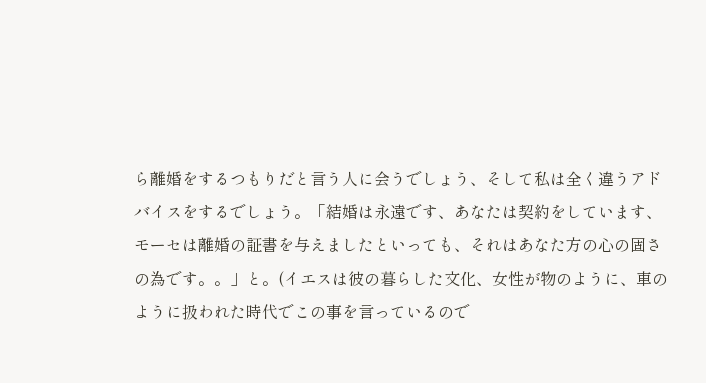ら離婚をするつもりだと言う人に会うでしょう、そして私は全く違うアドバイスをするでしょう。「結婚は永遠です、あなたは契約をしています、モーセは離婚の証書を与えましたといっても、それはあなた方の心の固さの為です。。」と。(イエスは彼の暮らした文化、女性が物のように、車のように扱われた時代でこの事を言っているので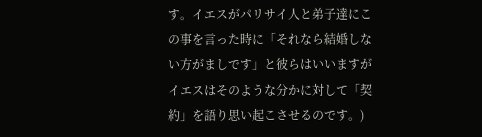す。イエスがパリサイ人と弟子達にこの事を言った時に「それなら結婚しない方がましです」と彼らはいいますがイエスはそのような分かに対して「契約」を語り思い起こさせるのです。)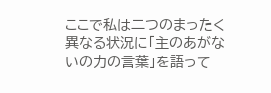ここで私は二つのまったく異なる状況に「主のあがないの力の言葉」を語って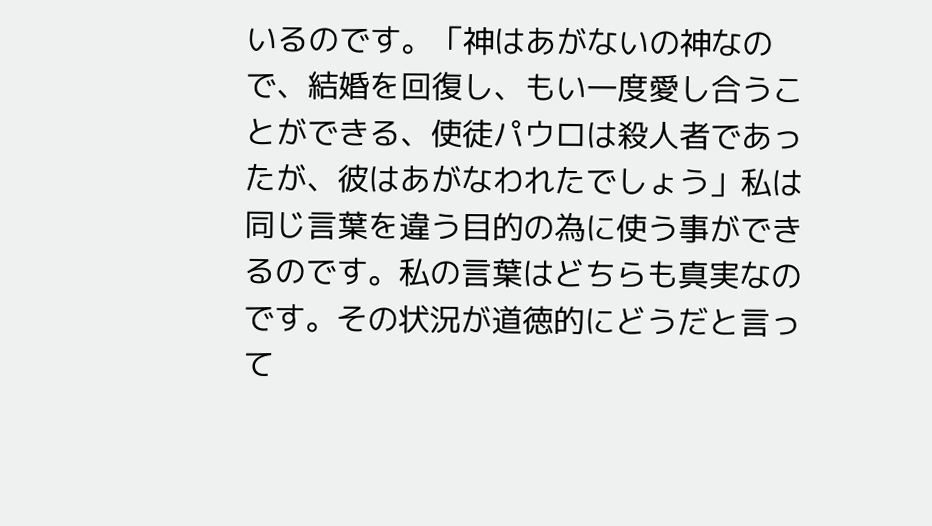いるのです。「神はあがないの神なので、結婚を回復し、もい一度愛し合うことができる、使徒パウロは殺人者であったが、彼はあがなわれたでしょう」私は同じ言葉を違う目的の為に使う事ができるのです。私の言葉はどちらも真実なのです。その状況が道徳的にどうだと言って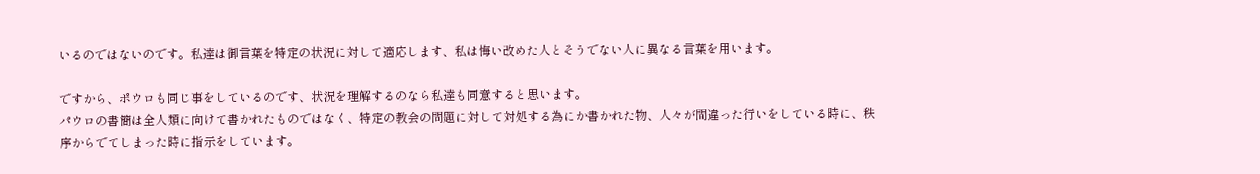いるのではないのです。私達は御言葉を特定の状況に対して適応します、私は悔い改めた人とそうでない人に異なる言葉を用います。

ですから、ポウロも同じ事をしているのです、状況を理解するのなら私達も同意すると思います。
パウロの書簡は全人類に向けて書かれたものではなく、特定の教会の問題に対して対処する為にか書かれた物、人々が間違った行いをしている時に、秩序からでてしまった時に指示をしています。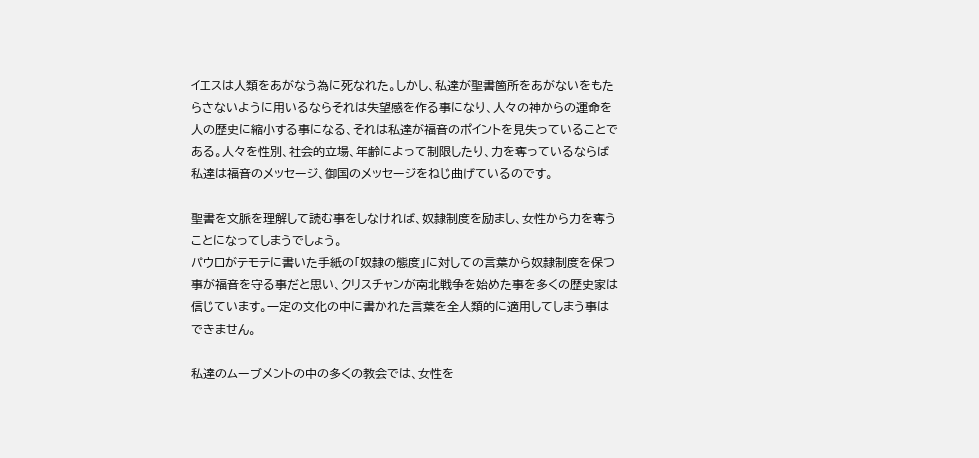イエスは人類をあがなう為に死なれた。しかし、私達が聖書箇所をあがないをもたらさないように用いるならそれは失望感を作る事になり、人々の神からの運命を人の歴史に縮小する事になる、それは私達が福音のポイントを見失っていることである。人々を性別、社会的立場、年齢によって制限したり、力を奪っているならば 私達は福音のメッセージ、御国のメッセージをねじ曲げているのです。

聖書を文脈を理解して読む事をしなければ、奴隷制度を励まし、女性から力を奪うことになってしまうでしょう。
パウロがテモテに書いた手紙の「奴隷の態度」に対しての言葉から奴隷制度を保つ事が福音を守る事だと思い、クリスチャンが南北戦争を始めた事を多くの歴史家は信じています。一定の文化の中に書かれた言葉を全人類的に適用してしまう事はできません。

私達のムーブメントの中の多くの教会では、女性を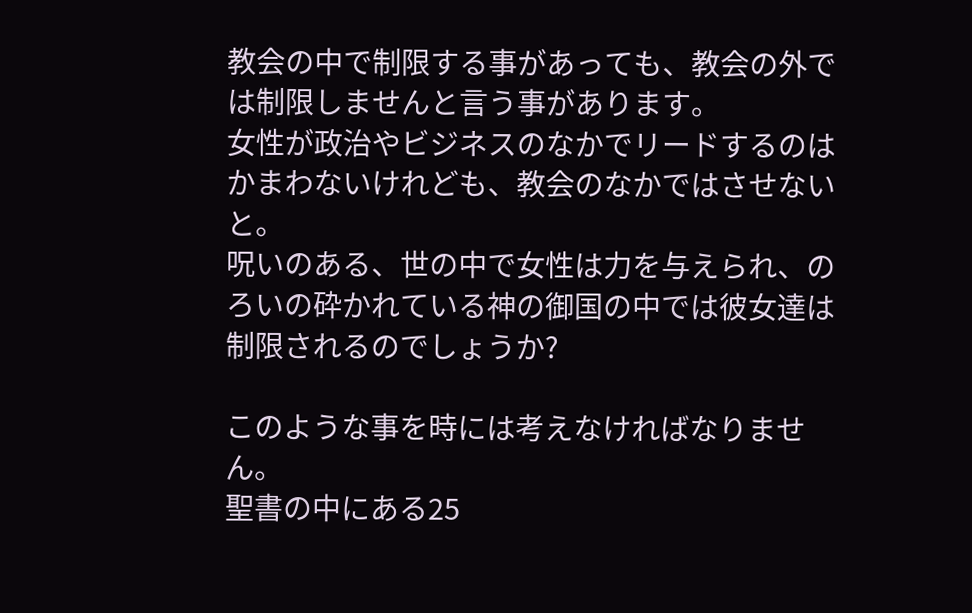教会の中で制限する事があっても、教会の外では制限しませんと言う事があります。
女性が政治やビジネスのなかでリードするのはかまわないけれども、教会のなかではさせないと。
呪いのある、世の中で女性は力を与えられ、のろいの砕かれている神の御国の中では彼女達は制限されるのでしょうか?

このような事を時には考えなければなりません。
聖書の中にある25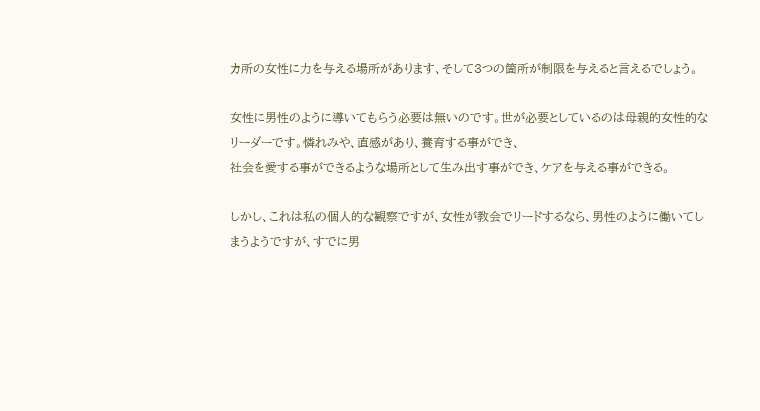カ所の女性に力を与える場所があります、そして3つの箇所が制限を与えると言えるでしょう。

女性に男性のように導いてもらう必要は無いのです。世が必要としているのは母親的女性的なリーダーです。憐れみや、直感があり、養育する事ができ、
社会を愛する事ができるような場所として生み出す事ができ、ケアを与える事ができる。

しかし、これは私の個人的な観察ですが、女性が教会でリードするなら、男性のように働いてしまうようですが、すでに男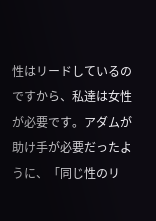性はリードしているのですから、私達は女性が必要です。アダムが助け手が必要だったように、「同じ性のリ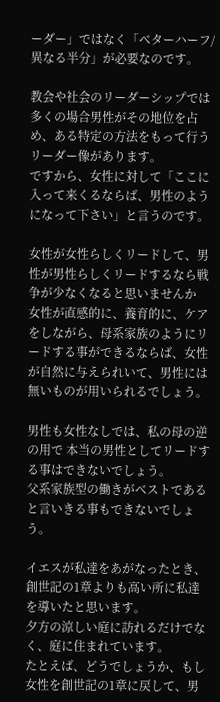ーダー」ではなく「ベターハーフ/異なる半分」が必要なのです。

教会や社会のリーダーシップでは多くの場合男性がその地位を占め、ある特定の方法をもって行うリーダー像があります。
ですから、女性に対して「ここに入って来くるならば、男性のようになって下さい」と言うのです。

女性が女性らしくリードして、男性が男性らしくリードするなら戦争が少なくなると思いませんか
女性が直感的に、養育的に、ケアをしながら、母系家族のようにリードする事ができるならば、女性が自然に与えられいて、男性には無いものが用いられるでしょう。

男性も女性なしでは、私の母の逆の用で 本当の男性としてリードする事はできないでしょう。
父系家族型の働きがベストであると言いきる事もできないでしょう。

イエスが私達をあがなったとき、創世記の1章よりも高い所に私達を導いたと思います。
夕方の涼しい庭に訪れるだけでなく、庭に住まれています。
たとえば、どうでしょうか、もし女性を創世記の1章に戻して、男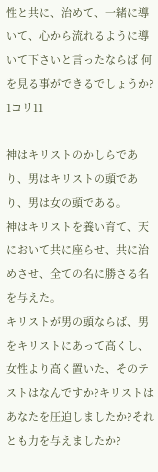性と共に、治めて、一緒に導いて、心から流れるように導いて下さいと言ったならば 何を見る事ができるでしょうか?
1コリ11

神はキリストのかしらであり、男はキリストの頭であり、男は女の頭である。
神はキリストを養い育て、天において共に座らせ、共に治めさせ、全ての名に勝さる名を与えた。
キリストが男の頭ならば、男をキリストにあって高くし、女性より高く置いた、そのテストはなんですか?キリストはあなたを圧迫しましたか?それとも力を与えましたか?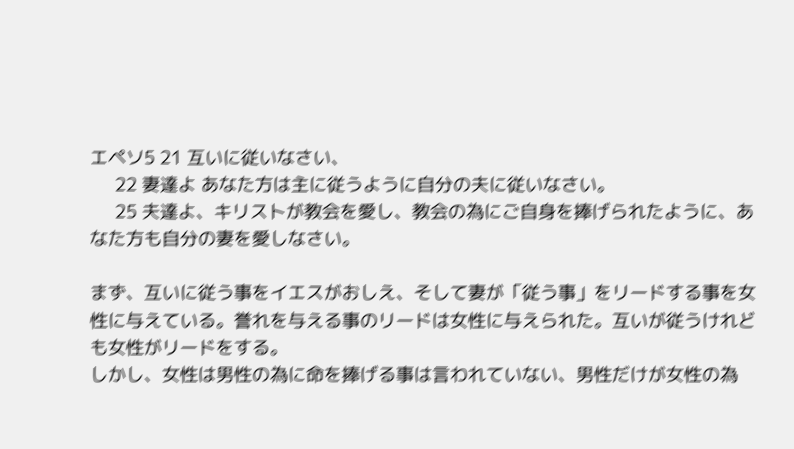エペソ5 21 互いに従いなさい、
     22 妻達よ あなた方は主に従うように自分の夫に従いなさい。
     25 夫達よ、キリストが教会を愛し、教会の為にご自身を捧げられたように、あなた方も自分の妻を愛しなさい。

まず、互いに従う事をイエスがおしえ、そして妻が「従う事」をリードする事を女性に与えている。誉れを与える事のリードは女性に与えられた。互いが従うけれども女性がリードをする。
しかし、女性は男性の為に命を捧げる事は言われていない、男性だけが女性の為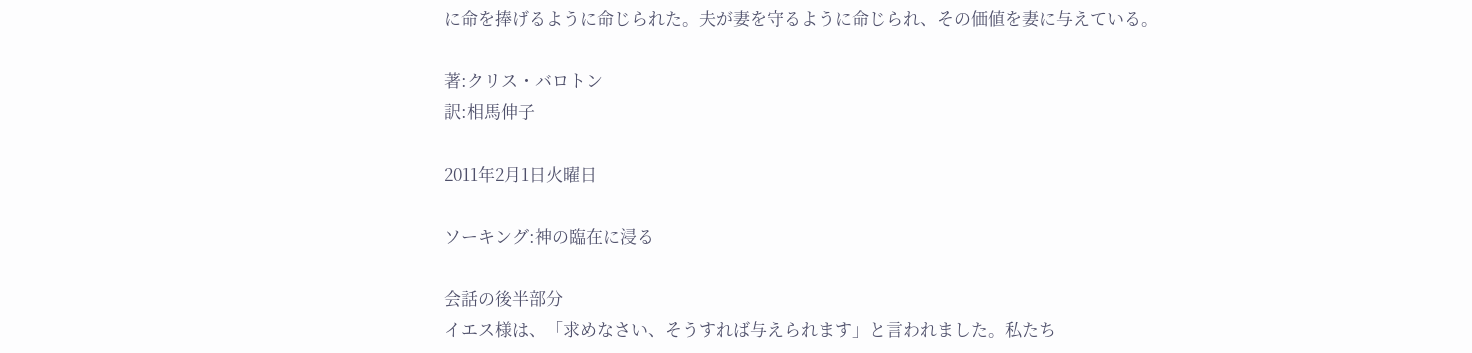に命を捧げるように命じられた。夫が妻を守るように命じられ、その価値を妻に与えている。

著:クリス・バロトン
訳:相馬伸子

2011年2月1日火曜日

ソーキング:神の臨在に浸る

会話の後半部分
イエス様は、「求めなさい、そうすれば与えられます」と言われました。私たち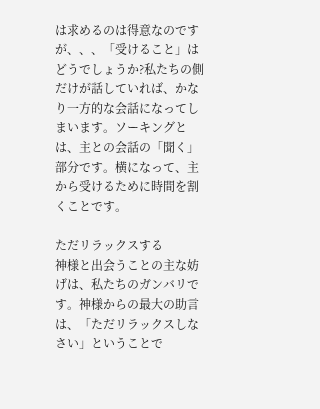は求めるのは得意なのですが、、、「受けること」はどうでしょうか?私たちの側だけが話していれば、かなり一方的な会話になってしまいます。ソーキングとは、主との会話の「聞く」部分です。横になって、主から受けるために時間を割くことです。

ただリラックスする
神様と出会うことの主な妨げは、私たちのガンバリです。神様からの最大の助言は、「ただリラックスしなさい」ということで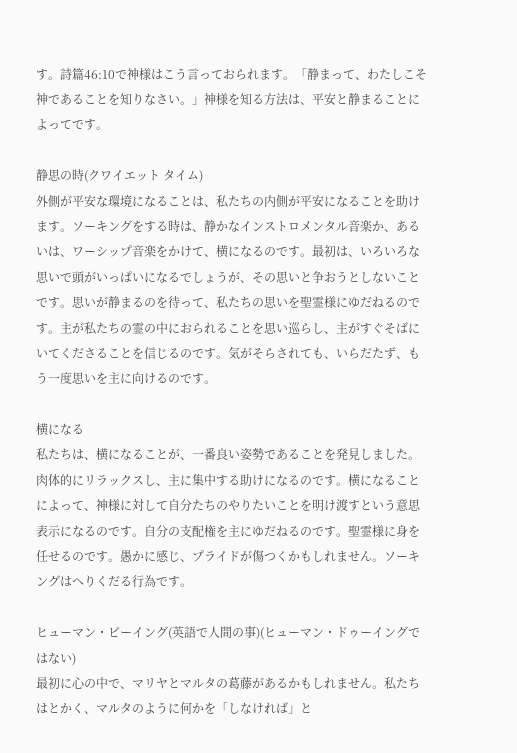す。詩篇46:10で神様はこう言っておられます。「静まって、わたしこそ神であることを知りなさい。」神様を知る方法は、平安と静まることによってです。

静思の時(クワイエット タイム)
外側が平安な環境になることは、私たちの内側が平安になることを助けます。ソーキングをする時は、静かなインストロメンタル音楽か、あるいは、ワーシップ音楽をかけて、横になるのです。最初は、いろいろな思いで頭がいっぱいになるでしょうが、その思いと争おうとしないことです。思いが静まるのを待って、私たちの思いを聖霊様にゆだねるのです。主が私たちの霊の中におられることを思い巡らし、主がすぐそばにいてくださることを信じるのです。気がそらされても、いらだたず、もう一度思いを主に向けるのです。

横になる
私たちは、横になることが、一番良い姿勢であることを発見しました。肉体的にリラックスし、主に集中する助けになるのです。横になることによって、神様に対して自分たちのやりたいことを明け渡すという意思表示になるのです。自分の支配権を主にゆだねるのです。聖霊様に身を任せるのです。愚かに感じ、プライドが傷つくかもしれません。ソーキングはへりくだる行為です。

ヒューマン・ビーイング(英語で人間の事)(ヒューマン・ドゥーイングではない)
最初に心の中で、マリヤとマルタの葛藤があるかもしれません。私たちはとかく、マルタのように何かを「しなければ」と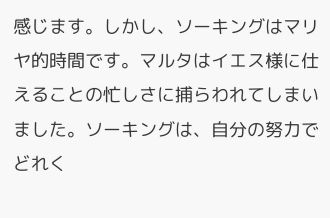感じます。しかし、ソーキングはマリヤ的時間です。マルタはイエス様に仕えることの忙しさに捕らわれてしまいました。ソーキングは、自分の努力でどれく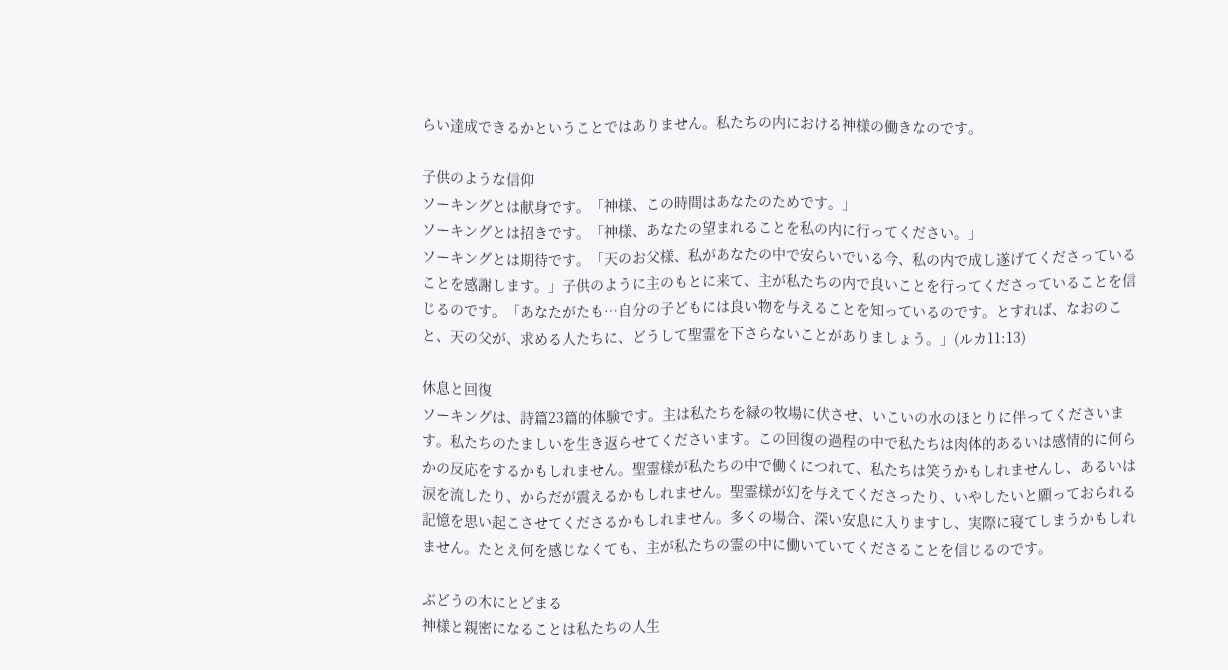らい達成できるかということではありません。私たちの内における神様の働きなのです。

子供のような信仰
ソーキングとは献身です。「神様、この時間はあなたのためです。」
ソーキングとは招きです。「神様、あなたの望まれることを私の内に行ってください。」
ソーキングとは期待です。「天のお父様、私があなたの中で安らいでいる今、私の内で成し遂げてくださっていることを感謝します。」子供のように主のもとに来て、主が私たちの内で良いことを行ってくださっていることを信じるのです。「あなたがたも…自分の子どもには良い物を与えることを知っているのです。とすれば、なおのこと、天の父が、求める人たちに、どうして聖霊を下さらないことがありましょう。」(ルカ11:13)

休息と回復
ソーキングは、詩篇23篇的体験です。主は私たちを緑の牧場に伏させ、いこいの水のほとりに伴ってくださいます。私たちのたましいを生き返らせてくださいます。この回復の過程の中で私たちは肉体的あるいは感情的に何らかの反応をするかもしれません。聖霊様が私たちの中で働くにつれて、私たちは笑うかもしれませんし、あるいは涙を流したり、からだが震えるかもしれません。聖霊様が幻を与えてくださったり、いやしたいと願っておられる記憶を思い起こさせてくださるかもしれません。多くの場合、深い安息に入りますし、実際に寝てしまうかもしれません。たとえ何を感じなくても、主が私たちの霊の中に働いていてくださることを信じるのです。

ぶどうの木にとどまる
神様と親密になることは私たちの人生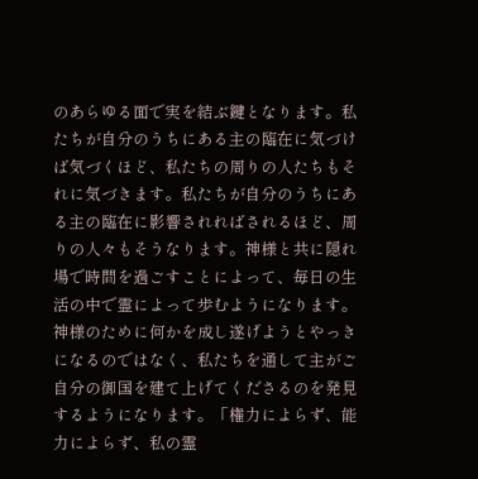のあらゆる面で実を結ぶ鍵となります。私たちが自分のうちにある主の臨在に気づけば気づくほど、私たちの周りの人たちもそれに気づきます。私たちが自分のうちにある主の臨在に影響されればされるほど、周りの人々もそうなります。神様と共に隠れ場で時間を過ごすことによって、毎日の生活の中で霊によって歩むようになります。神様のために何かを成し遂げようとやっきになるのではなく、私たちを通して主がご自分の御国を建て上げてくださるのを発見するようになります。「権力によらず、能力によらず、私の霊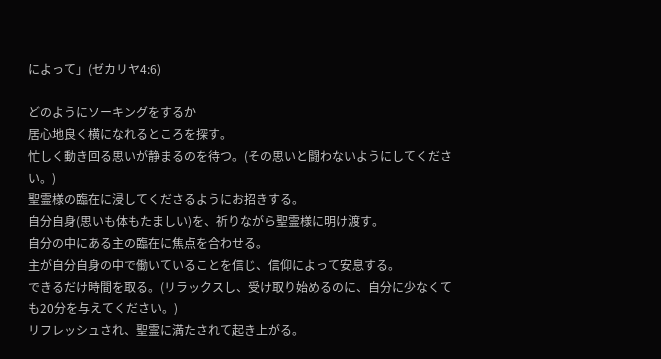によって」(ゼカリヤ4:6)

どのようにソーキングをするか
居心地良く横になれるところを探す。
忙しく動き回る思いが静まるのを待つ。(その思いと闘わないようにしてください。)
聖霊様の臨在に浸してくださるようにお招きする。
自分自身(思いも体もたましい)を、祈りながら聖霊様に明け渡す。
自分の中にある主の臨在に焦点を合わせる。
主が自分自身の中で働いていることを信じ、信仰によって安息する。
できるだけ時間を取る。(リラックスし、受け取り始めるのに、自分に少なくても20分を与えてください。)
リフレッシュされ、聖霊に満たされて起き上がる。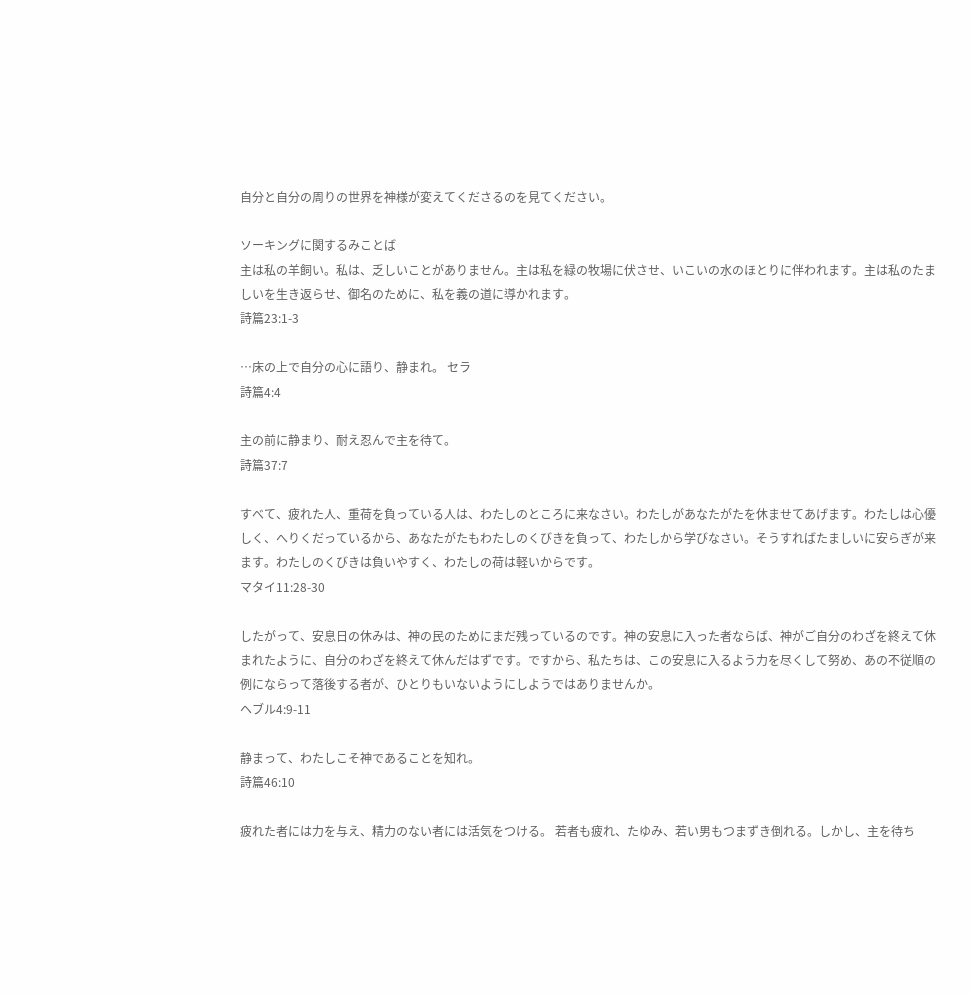自分と自分の周りの世界を神様が変えてくださるのを見てください。

ソーキングに関するみことば
主は私の羊飼い。私は、乏しいことがありません。主は私を緑の牧場に伏させ、いこいの水のほとりに伴われます。主は私のたましいを生き返らせ、御名のために、私を義の道に導かれます。
詩篇23:1-3

…床の上で自分の心に語り、静まれ。 セラ
詩篇4:4

主の前に静まり、耐え忍んで主を待て。
詩篇37:7

すべて、疲れた人、重荷を負っている人は、わたしのところに来なさい。わたしがあなたがたを休ませてあげます。わたしは心優しく、へりくだっているから、あなたがたもわたしのくびきを負って、わたしから学びなさい。そうすればたましいに安らぎが来ます。わたしのくびきは負いやすく、わたしの荷は軽いからです。
マタイ11:28-30

したがって、安息日の休みは、神の民のためにまだ残っているのです。神の安息に入った者ならば、神がご自分のわざを終えて休まれたように、自分のわざを終えて休んだはずです。ですから、私たちは、この安息に入るよう力を尽くして努め、あの不従順の例にならって落後する者が、ひとりもいないようにしようではありませんか。
ヘブル4:9-11

静まって、わたしこそ神であることを知れ。
詩篇46:10

疲れた者には力を与え、精力のない者には活気をつける。 若者も疲れ、たゆみ、若い男もつまずき倒れる。しかし、主を待ち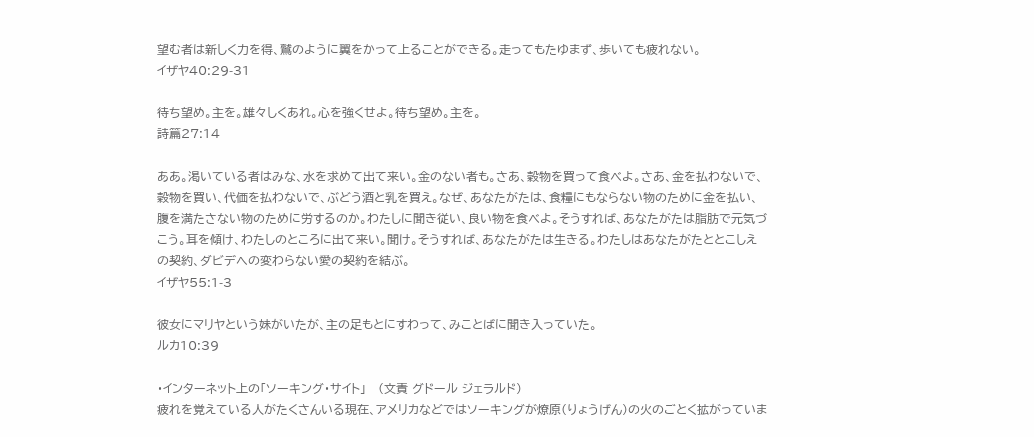望む者は新しく力を得、鷲のように翼をかって上ることができる。走ってもたゆまず、歩いても疲れない。
イザヤ40:29-31

待ち望め。主を。雄々しくあれ。心を強くせよ。待ち望め。主を。
詩篇27:14

ああ。渇いている者はみな、水を求めて出て来い。金のない者も。さあ、穀物を買って食べよ。さあ、金を払わないで、穀物を買い、代価を払わないで、ぶどう酒と乳を買え。なぜ、あなたがたは、食糧にもならない物のために金を払い、腹を満たさない物のために労するのか。わたしに聞き従い、良い物を食べよ。そうすれば、あなたがたは脂肪で元気づこう。耳を傾け、わたしのところに出て来い。聞け。そうすれば、あなたがたは生きる。わたしはあなたがたととこしえの契約、ダビデへの変わらない愛の契約を結ぶ。
イザヤ55:1-3

彼女にマリヤという妹がいたが、主の足もとにすわって、みことばに聞き入っていた。
ルカ10:39

・インターネット上の「ソーキング・サイト」   (文責 グドール ジェラルド)
疲れを覚えている人がたくさんいる現在、アメリカなどではソーキングが燎原(りょうげん)の火のごとく拡がっていま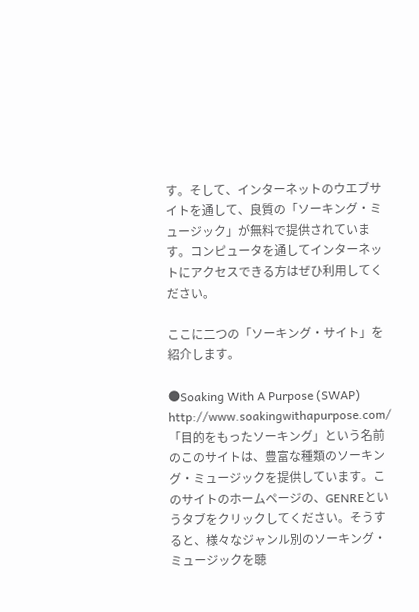す。そして、インターネットのウエブサイトを通して、良質の「ソーキング・ミュージック」が無料で提供されています。コンピュータを通してインターネットにアクセスできる方はぜひ利用してください。

ここに二つの「ソーキング・サイト」を紹介します。

●Soaking With A Purpose (SWAP) http://www.soakingwithapurpose.com/
「目的をもったソーキング」という名前のこのサイトは、豊富な種類のソーキング・ミュージックを提供しています。このサイトのホームページの、GENREというタブをクリックしてください。そうすると、様々なジャンル別のソーキング・ミュージックを聴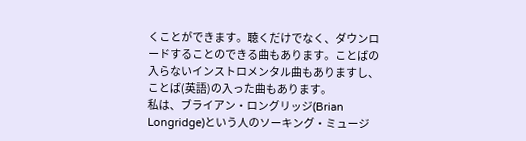くことができます。聴くだけでなく、ダウンロードすることのできる曲もあります。ことばの入らないインストロメンタル曲もありますし、ことば(英語)の入った曲もあります。
私は、ブライアン・ロングリッジ(Brian Longridge)という人のソーキング・ミュージ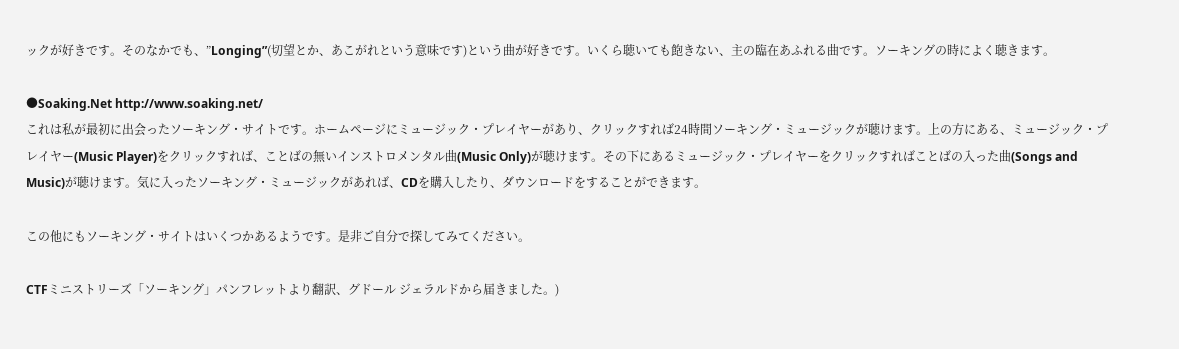ックが好きです。そのなかでも、”Longing”(切望とか、あこがれという意味です)という曲が好きです。いくら聴いても飽きない、主の臨在あふれる曲です。ソーキングの時によく聴きます。

●Soaking.Net http://www.soaking.net/
これは私が最初に出会ったソーキング・サイトです。ホームページにミュージック・プレイヤーがあり、クリックすれば24時間ソーキング・ミュージックが聴けます。上の方にある、ミュージック・プレイヤー(Music Player)をクリックすれば、ことばの無いインストロメンタル曲(Music Only)が聴けます。その下にあるミュージック・プレイヤーをクリックすればことばの入った曲(Songs and Music)が聴けます。気に入ったソーキング・ミュージックがあれば、CDを購入したり、ダウンロードをすることができます。

この他にもソーキング・サイトはいくつかあるようです。是非ご自分で探してみてください。

CTFミニストリーズ「ソーキング」パンフレットより翻訳、グドール ジェラルドから届きました。)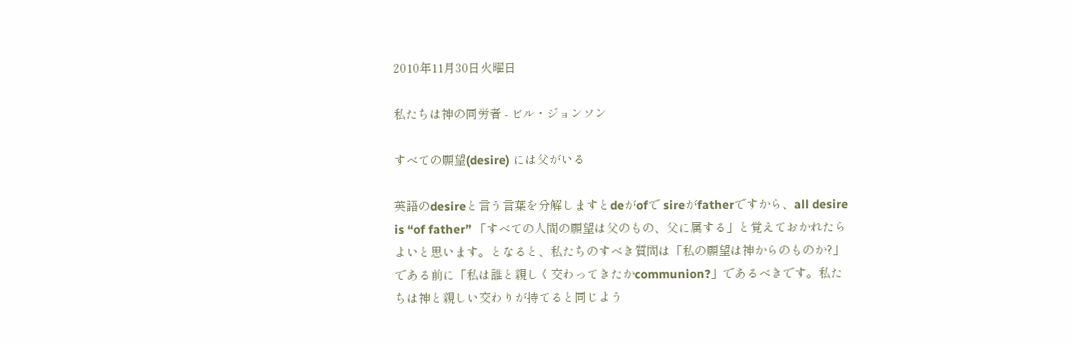2010年11月30日火曜日

私たちは神の同労者 - ビル・ジョンソン

すべての願望(desire) には父がいる

英語のdesireと言う言葉を分解しますとdeがofで sireがfatherですから、all desire is “of father” 「すべての人間の願望は父のもの、父に属する」と覚えておかれたらよいと思います。となると、私たちのすべき質問は「私の願望は神からのものか?」である前に「私は誰と親しく交わってきたかcommunion?」であるべきです。私たちは神と親しい交わりが持てると同じよう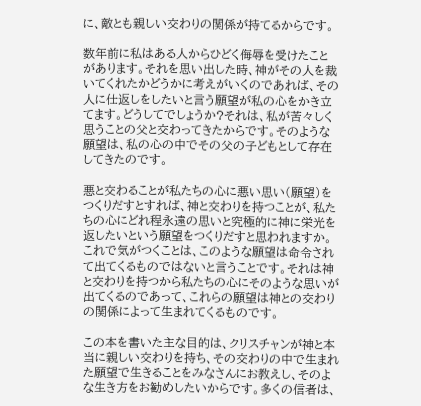に、敵とも親しい交わりの関係が持てるからです。

数年前に私はある人からひどく侮辱を受けたことがあります。それを思い出した時、神がその人を裁いてくれたかどうかに考えがいくのであれば、その人に仕返しをしたいと言う願望が私の心をかき立てます。どうしてでしょうか?それは、私が苦々しく思うことの父と交わってきたからです。そのような願望は、私の心の中でその父の子どもとして存在してきたのです。

悪と交わることが私たちの心に悪い思い(願望)をつくりだすとすれば、神と交わりを持つことが、私たちの心にどれ程永遠の思いと究極的に神に栄光を返したいという願望をつくりだすと思われますか。これで気がつくことは、このような願望は命令されて出てくるものではないと言うことです。それは神と交わりを持つから私たちの心にそのような思いが出てくるのであって、これらの願望は神との交わりの関係によって生まれてくるものです。

この本を書いた主な目的は、クリスチャンが神と本当に親しい交わりを持ち、その交わりの中で生まれた願望で生きることをみなさんにお教えし、そのよな生き方をお勧めしたいからです。多くの信者は、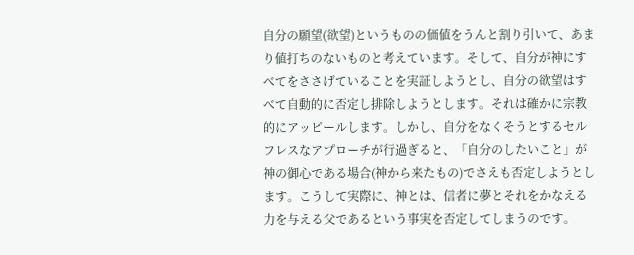自分の願望(欲望)というものの価値をうんと割り引いて、あまり値打ちのないものと考えています。そして、自分が神にすべてをささげていることを実証しようとし、自分の欲望はすべて自動的に否定し排除しようとします。それは確かに宗教的にアッピールします。しかし、自分をなくそうとするセルフレスなアプローチが行過ぎると、「自分のしたいこと」が神の御心である場合(神から来たもの)でさえも否定しようとします。こうして実際に、神とは、信者に夢とそれをかなえる力を与える父であるという事実を否定してしまうのです。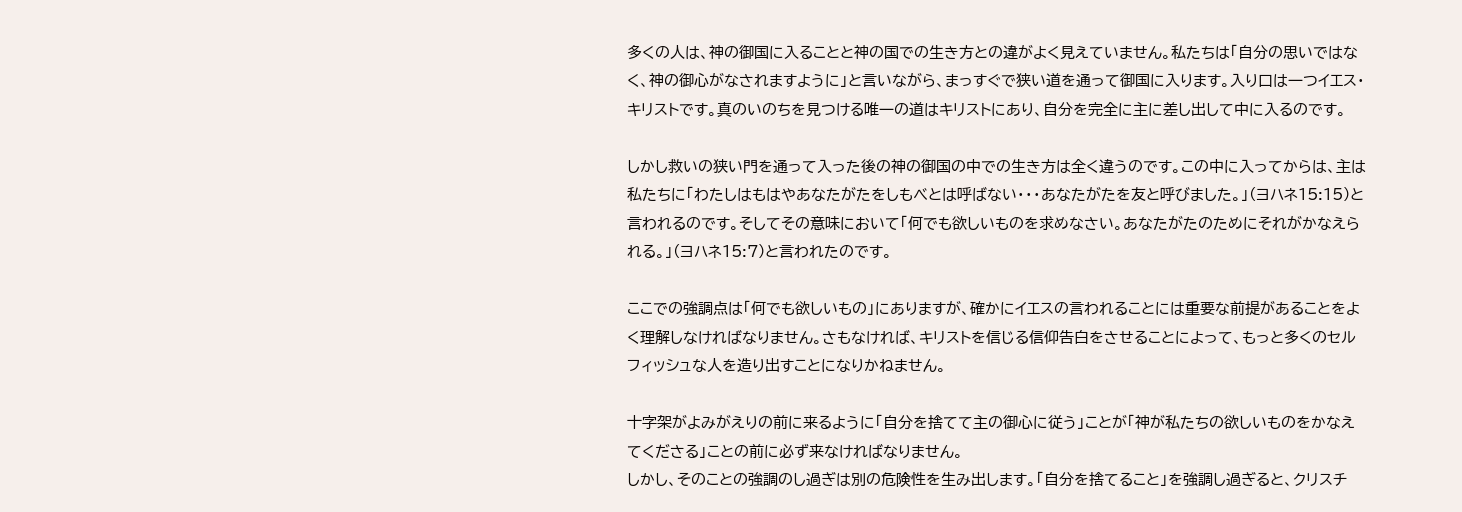多くの人は、神の御国に入ることと神の国での生き方との違がよく見えていません。私たちは「自分の思いではなく、神の御心がなされますように」と言いながら、まっすぐで狭い道を通って御国に入ります。入り口は一つイエス・キリストです。真のいのちを見つける唯一の道はキリストにあり、自分を完全に主に差し出して中に入るのです。

しかし救いの狭い門を通って入った後の神の御国の中での生き方は全く違うのです。この中に入ってからは、主は私たちに「わたしはもはやあなたがたをしもべとは呼ばない・・・あなたがたを友と呼びました。」(ヨハネ15:15)と言われるのです。そしてその意味において「何でも欲しいものを求めなさい。あなたがたのためにそれがかなえられる。」(ヨハネ15:7)と言われたのです。

ここでの強調点は「何でも欲しいもの」にありますが、確かにイエスの言われることには重要な前提があることをよく理解しなければなりません。さもなければ、キリストを信じる信仰告白をさせることによって、もっと多くのセルフィッシュな人を造り出すことになりかねません。

十字架がよみがえりの前に来るように「自分を捨てて主の御心に従う」ことが「神が私たちの欲しいものをかなえてくださる」ことの前に必ず来なければなりません。
しかし、そのことの強調のし過ぎは別の危険性を生み出します。「自分を捨てること」を強調し過ぎると、クリスチ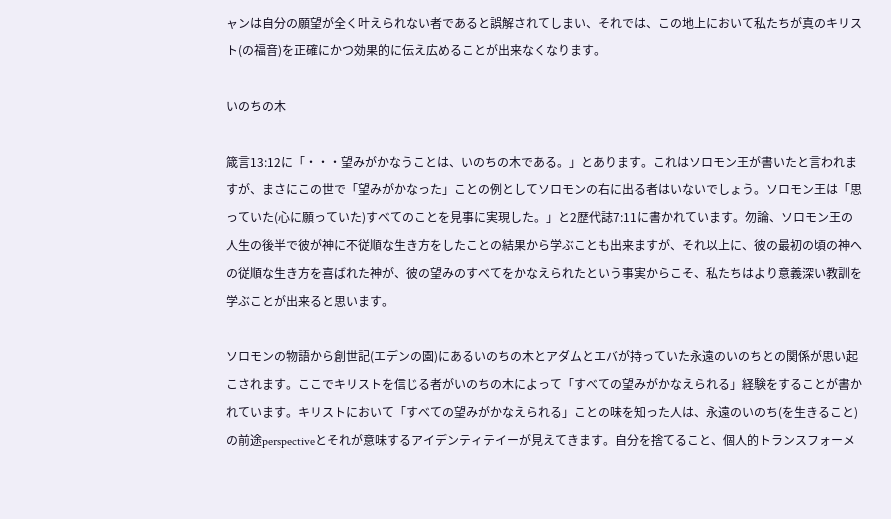ャンは自分の願望が全く叶えられない者であると誤解されてしまい、それでは、この地上において私たちが真のキリスト(の福音)を正確にかつ効果的に伝え広めることが出来なくなります。

いのちの木

箴言13:12に「・・・望みがかなうことは、いのちの木である。」とあります。これはソロモン王が書いたと言われますが、まさにこの世で「望みがかなった」ことの例としてソロモンの右に出る者はいないでしょう。ソロモン王は「思っていた(心に願っていた)すべてのことを見事に実現した。」と2歴代誌7:11に書かれています。勿論、ソロモン王の人生の後半で彼が神に不従順な生き方をしたことの結果から学ぶことも出来ますが、それ以上に、彼の最初の頃の神への従順な生き方を喜ばれた神が、彼の望みのすべてをかなえられたという事実からこそ、私たちはより意義深い教訓を学ぶことが出来ると思います。

ソロモンの物語から創世記(エデンの園)にあるいのちの木とアダムとエバが持っていた永遠のいのちとの関係が思い起こされます。ここでキリストを信じる者がいのちの木によって「すべての望みがかなえられる」経験をすることが書かれています。キリストにおいて「すべての望みがかなえられる」ことの味を知った人は、永遠のいのち(を生きること)の前途perspectiveとそれが意味するアイデンティテイーが見えてきます。自分を捨てること、個人的トランスフォーメ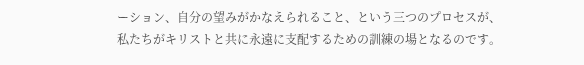ーション、自分の望みがかなえられること、という三つのプロセスが、私たちがキリストと共に永遠に支配するための訓練の場となるのです。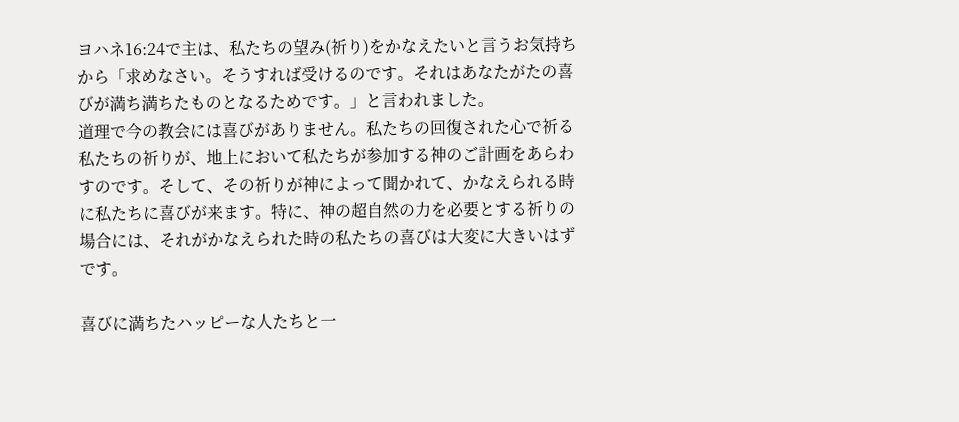ヨハネ16:24で主は、私たちの望み(祈り)をかなえたいと言うお気持ちから「求めなさい。そうすれば受けるのです。それはあなたがたの喜びが満ち満ちたものとなるためです。」と言われました。
道理で今の教会には喜びがありません。私たちの回復された心で祈る私たちの祈りが、地上において私たちが参加する神のご計画をあらわすのです。そして、その祈りが神によって聞かれて、かなえられる時に私たちに喜びが来ます。特に、神の超自然の力を必要とする祈りの場合には、それがかなえられた時の私たちの喜びは大変に大きいはずです。

喜びに満ちたハッピーな人たちと一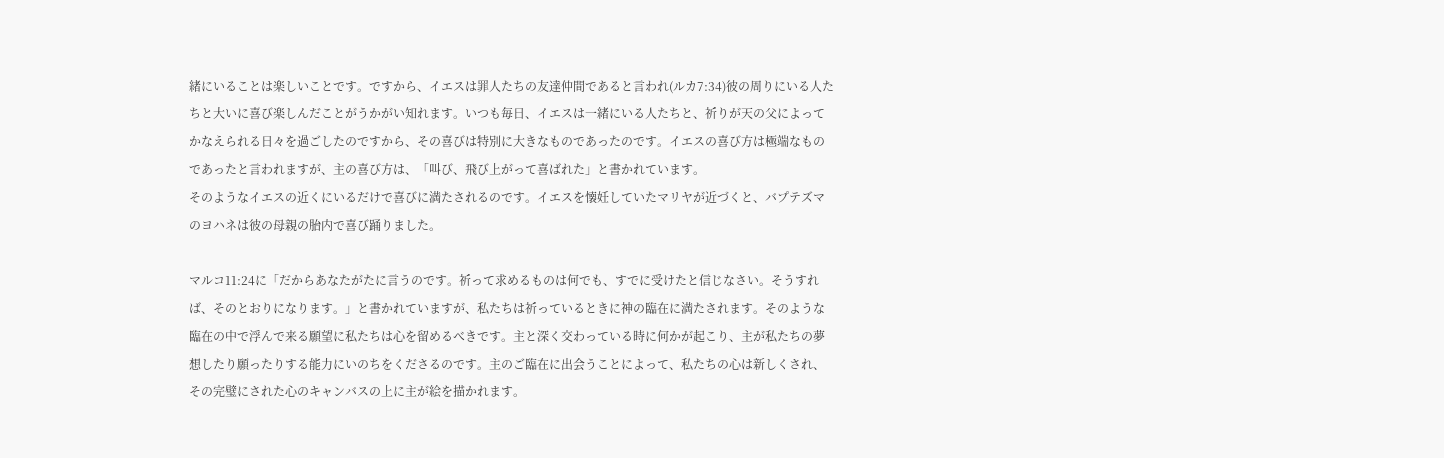緒にいることは楽しいことです。ですから、イエスは罪人たちの友達仲間であると言われ(ルカ7:34)彼の周りにいる人たちと大いに喜び楽しんだことがうかがい知れます。いつも毎日、イエスは一緒にいる人たちと、祈りが天の父によってかなえられる日々を過ごしたのですから、その喜びは特別に大きなものであったのです。イエスの喜び方は極端なものであったと言われますが、主の喜び方は、「叫び、飛び上がって喜ばれた」と書かれています。
そのようなイエスの近くにいるだけで喜びに満たされるのです。イエスを懐妊していたマリヤが近づくと、バプテズマのヨハネは彼の母親の胎内で喜び踊りました。

マルコ11:24に「だからあなたがたに言うのです。祈って求めるものは何でも、すでに受けたと信じなさい。そうすれば、そのとおりになります。」と書かれていますが、私たちは祈っているときに神の臨在に満たされます。そのような臨在の中で浮んで来る願望に私たちは心を留めるべきです。主と深く交わっている時に何かが起こり、主が私たちの夢想したり願ったりする能力にいのちをくださるのです。主のご臨在に出会うことによって、私たちの心は新しくされ、その完璧にされた心のキャンバスの上に主が絵を描かれます。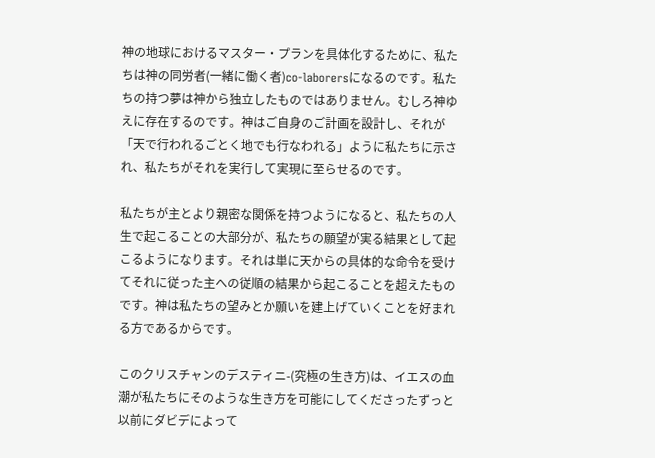神の地球におけるマスター・プランを具体化するために、私たちは神の同労者(一緒に働く者)co-laborersになるのです。私たちの持つ夢は神から独立したものではありません。むしろ神ゆえに存在するのです。神はご自身のご計画を設計し、それが「天で行われるごとく地でも行なわれる」ように私たちに示され、私たちがそれを実行して実現に至らせるのです。

私たちが主とより親密な関係を持つようになると、私たちの人生で起こることの大部分が、私たちの願望が実る結果として起こるようになります。それは単に天からの具体的な命令を受けてそれに従った主への従順の結果から起こることを超えたものです。神は私たちの望みとか願いを建上げていくことを好まれる方であるからです。

このクリスチャンのデスティニ-(究極の生き方)は、イエスの血潮が私たちにそのような生き方を可能にしてくださったずっと以前にダビデによって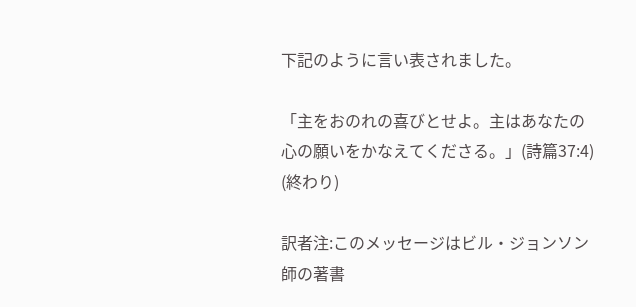下記のように言い表されました。

「主をおのれの喜びとせよ。主はあなたの心の願いをかなえてくださる。」(詩篇37:4)
(終わり)

訳者注:このメッセージはビル・ジョンソン師の著書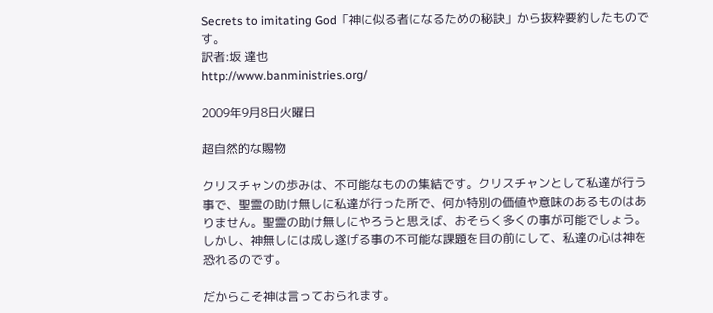Secrets to imitating God「神に似る者になるための秘訣」から抜粋要約したものです。
訳者:坂 達也
http://www.banministries.org/

2009年9月8日火曜日

超自然的な賜物

クリスチャンの歩みは、不可能なものの集結です。クリスチャンとして私達が行う事で、聖霊の助け無しに私達が行った所で、何か特別の価値や意味のあるものはありません。聖霊の助け無しにやろうと思えば、おそらく多くの事が可能でしょう。しかし、神無しには成し遂げる事の不可能な課題を目の前にして、私達の心は神を恐れるのです。

だからこそ神は言っておられます。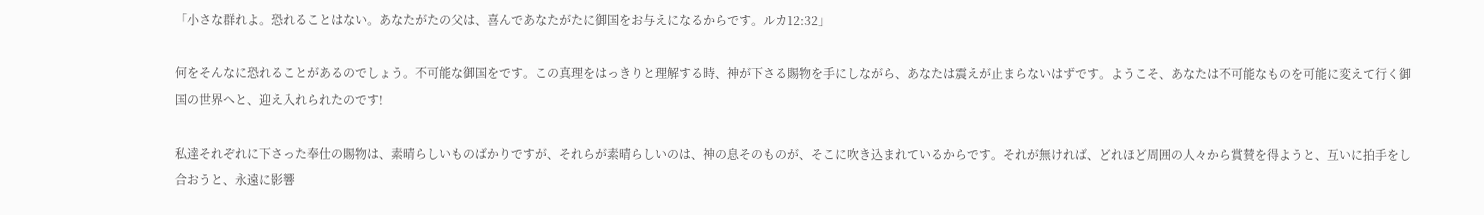「小さな群れよ。恐れることはない。あなたがたの父は、喜んであなたがたに御国をお与えになるからです。ルカ12:32」

何をそんなに恐れることがあるのでしょう。不可能な御国をです。この真理をはっきりと理解する時、神が下さる賜物を手にしながら、あなたは震えが止まらないはずです。ようこそ、あなたは不可能なものを可能に変えて行く御国の世界へと、迎え入れられたのです!

私達それぞれに下さった奉仕の賜物は、素晴らしいものばかりですが、それらが素晴らしいのは、神の息そのものが、そこに吹き込まれているからです。それが無ければ、どれほど周囲の人々から賞賛を得ようと、互いに拍手をし合おうと、永遠に影響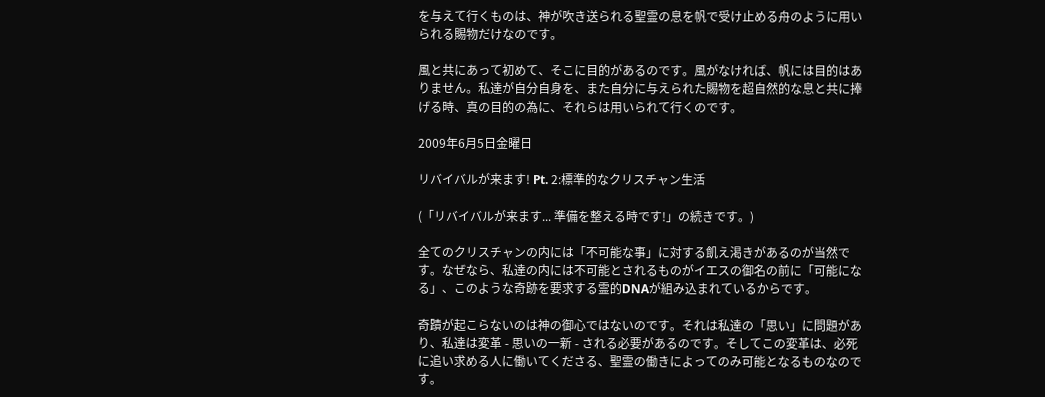を与えて行くものは、神が吹き送られる聖霊の息を帆で受け止める舟のように用いられる賜物だけなのです。

風と共にあって初めて、そこに目的があるのです。風がなければ、帆には目的はありません。私達が自分自身を、また自分に与えられた賜物を超自然的な息と共に捧げる時、真の目的の為に、それらは用いられて行くのです。

2009年6月5日金曜日

リバイバルが来ます! Pt. 2:標準的なクリスチャン生活

(「リバイバルが来ます... 準備を整える時です!」の続きです。)

全てのクリスチャンの内には「不可能な事」に対する飢え渇きがあるのが当然です。なぜなら、私達の内には不可能とされるものがイエスの御名の前に「可能になる」、このような奇跡を要求する霊的DNAが組み込まれているからです。

奇蹟が起こらないのは神の御心ではないのです。それは私達の「思い」に問題があり、私達は変革 - 思いの一新 - される必要があるのです。そしてこの変革は、必死に追い求める人に働いてくださる、聖霊の働きによってのみ可能となるものなのです。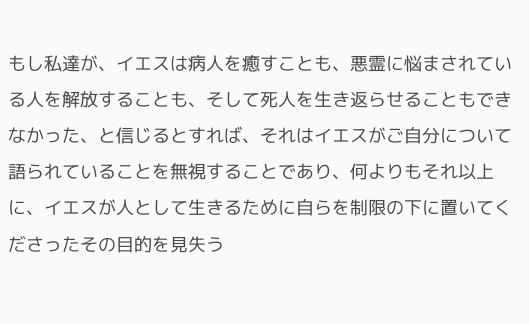もし私達が、イエスは病人を癒すことも、悪霊に悩まされている人を解放することも、そして死人を生き返らせることもできなかった、と信じるとすれば、それはイエスがご自分について語られていることを無視することであり、何よりもそれ以上に、イエスが人として生きるために自らを制限の下に置いてくださったその目的を見失う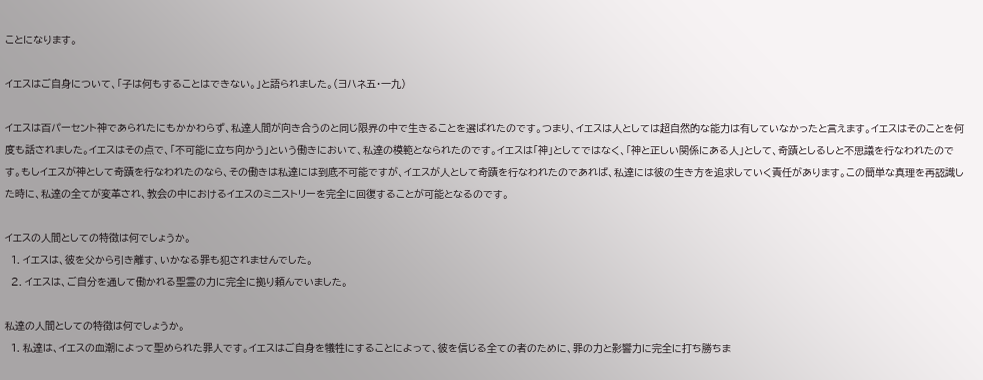ことになります。

イエスはご自身について、「子は何もすることはできない。」と語られました。(ヨハネ五・一九)

イエスは百パーセント神であられたにもかかわらず、私達人間が向き合うのと同じ限界の中で生きることを選ばれたのです。つまり、イエスは人としては超自然的な能力は有していなかったと言えます。イエスはそのことを何度も話されました。イエスはその点で、「不可能に立ち向かう」という働きにおいて、私達の模範となられたのです。イエスは「神」としてではなく、「神と正しい関係にある人」として、奇蹟としるしと不思議を行なわれたのです。もしイエスが神として奇蹟を行なわれたのなら、その働きは私達には到底不可能ですが、イエスが人として奇蹟を行なわれたのであれば、私達には彼の生き方を追求していく責任があります。この簡単な真理を再認識した時に、私達の全てが変革され、教会の中におけるイエスのミニストリーを完全に回復することが可能となるのです。

イエスの人間としての特徴は何でしょうか。
  1. イエスは、彼を父から引き離す、いかなる罪も犯されませんでした。
  2. イエスは、ご自分を通して働かれる聖霊の力に完全に拠り頼んでいました。

私達の人間としての特徴は何でしょうか。
  1. 私達は、イエスの血潮によって聖められた罪人です。イエスはご自身を犠牲にすることによって、彼を信じる全ての者のために、罪の力と影響力に完全に打ち勝ちま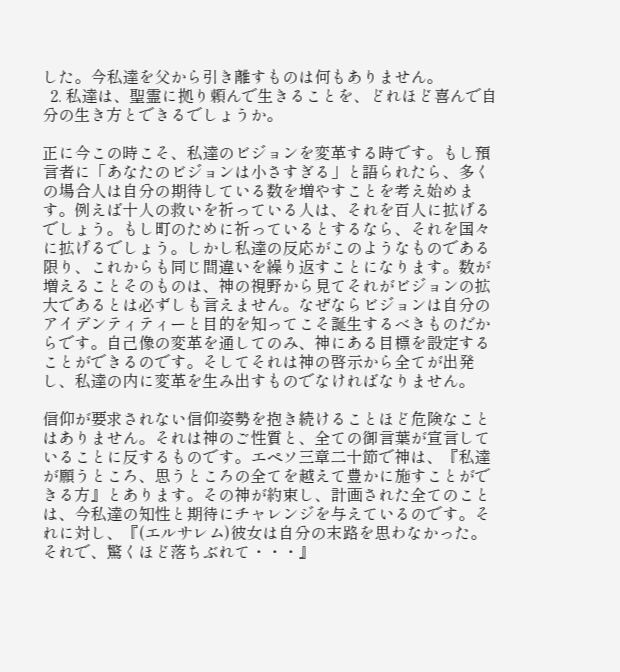した。今私達を父から引き離すものは何もありません。
  2. 私達は、聖霊に拠り頼んで生きることを、どれほど喜んで自分の生き方とできるでしょうか。

正に今この時こそ、私達のビジョンを変革する時です。もし預言者に「あなたのビジョンは小さすぎる」と語られたら、多くの場合人は自分の期待している数を増やすことを考え始めます。例えば十人の救いを祈っている人は、それを百人に拡げるでしょう。もし町のために祈っているとするなら、それを国々に拡げるでしょう。しかし私達の反応がこのようなものである限り、これからも同じ間違いを繰り返すことになります。数が増えることそのものは、神の視野から見てそれがビジョンの拡大であるとは必ずしも言えません。なぜならビジョンは自分のアイデンティティーと目的を知ってこそ誕生するべきものだからです。自己像の変革を通してのみ、神にある目標を設定することができるのです。そしてそれは神の啓示から全てが出発し、私達の内に変革を生み出すものでなければなりません。

信仰が要求されない信仰姿勢を抱き続けることほど危険なことはありません。それは神のご性質と、全ての御言葉が宣言していることに反するものです。エペソ三章二十節で神は、『私達が願うところ、思うところの全てを越えて豊かに施すことができる方』とあります。その神が約束し、計画された全てのことは、今私達の知性と期待にチャレンジを与えているのです。それに対し、『(エルサレム)彼女は自分の末路を思わなかった。それで、驚くほど落ちぶれて・・・』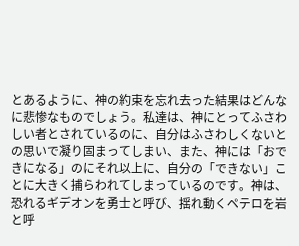とあるように、神の約束を忘れ去った結果はどんなに悲惨なものでしょう。私達は、神にとってふさわしい者とされているのに、自分はふさわしくないとの思いで凝り固まってしまい、また、神には「おできになる」のにそれ以上に、自分の「できない」ことに大きく捕らわれてしまっているのです。神は、恐れるギデオンを勇士と呼び、揺れ動くペテロを岩と呼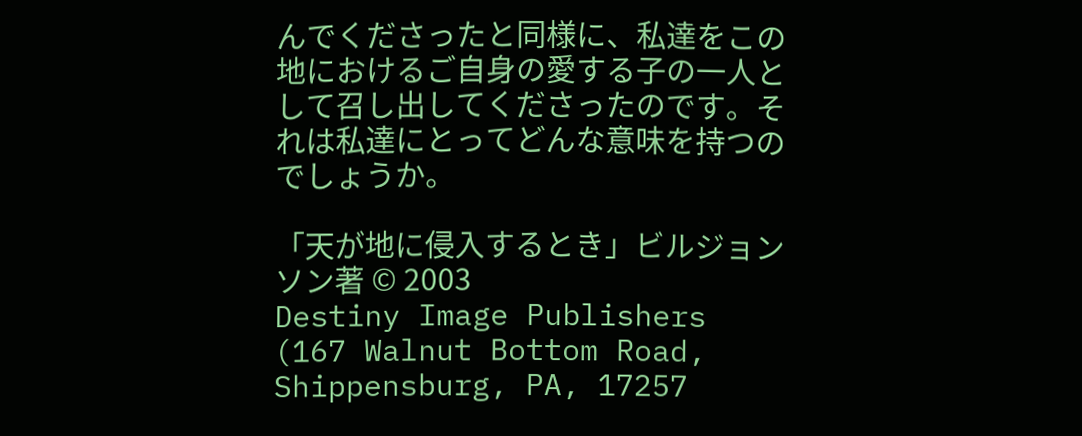んでくださったと同様に、私達をこの地におけるご自身の愛する子の一人として召し出してくださったのです。それは私達にとってどんな意味を持つのでしょうか。

「天が地に侵入するとき」ビルジョンソン著 © 2003
Destiny Image Publishers (167 Walnut Bottom Road, Shippensburg, PA, 17257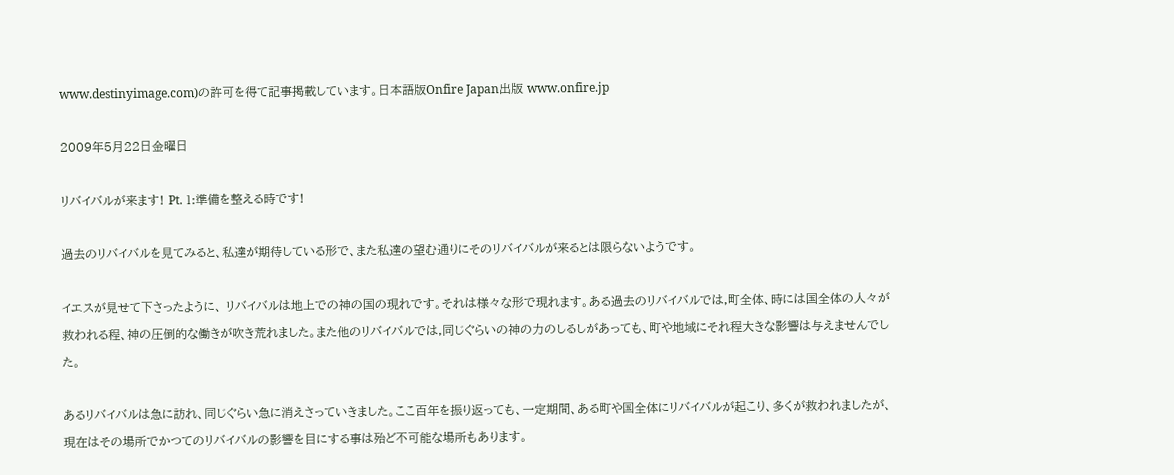www.destinyimage.com)の許可を得て記事掲載しています。日本語版Onfire Japan出版 www.onfire.jp

2009年5月22日金曜日

リバイバルが来ます! Pt. 1:準備を整える時です!

過去のリバイバルを見てみると、私達が期待している形で、また私達の望む通りにそのリバイバルが来るとは限らないようです。

イエスが見せて下さったように、 リバイバルは地上での神の国の現れです。それは様々な形で現れます。ある過去のリバイバルでは,町全体、時には国全体の人々が救われる程、神の圧倒的な働きが吹き荒れました。また他のリバイバルでは,同じぐらいの神の力のしるしがあっても、町や地域にそれ程大きな影響は与えませんでした。

あるリバイバルは急に訪れ、同じぐらい急に消えさっていきました。ここ百年を振り返っても、一定期間、ある町や国全体にリバイバルが起こり、多くが救われましたが、現在はその場所でかつてのリバイバルの影響を目にする事は殆ど不可能な場所もあります。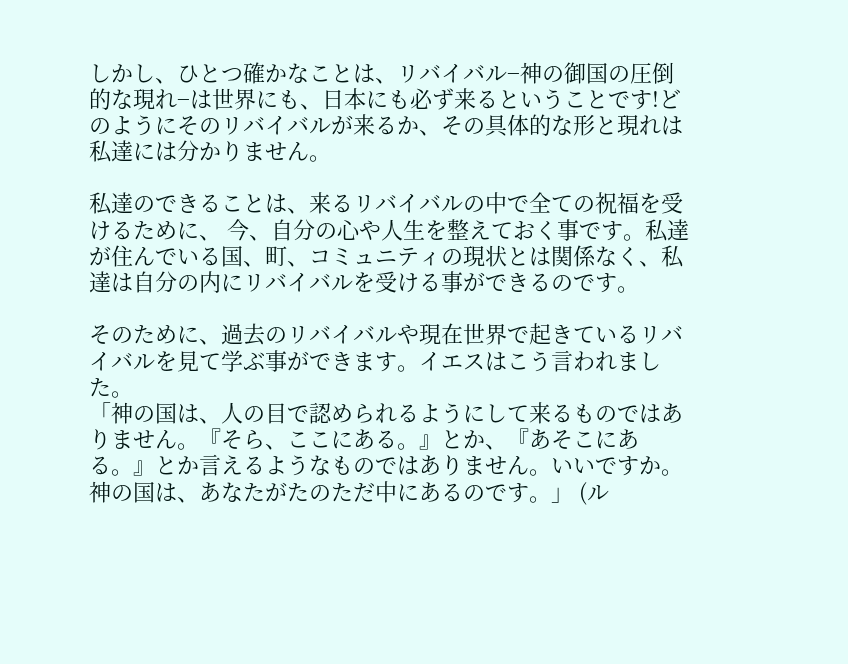しかし、ひとつ確かなことは、リバイバル−神の御国の圧倒的な現れ−は世界にも、日本にも必ず来るということです!どのようにそのリバイバルが来るか、その具体的な形と現れは私達には分かりません。

私達のできることは、来るリバイバルの中で全ての祝福を受けるために、 今、自分の心や人生を整えておく事です。私達が住んでいる国、町、コミュニティの現状とは関係なく、私達は自分の内にリバイバルを受ける事ができるのです。

そのために、過去のリバイバルや現在世界で起きているリバイバルを見て学ぶ事ができます。イエスはこう言われました。
「神の国は、人の目で認められるようにして来るものではありません。『そら、ここにある。』とか、『あそこにある。』とか言えるようなものではありません。いいですか。神の国は、あなたがたのただ中にあるのです。」 (ル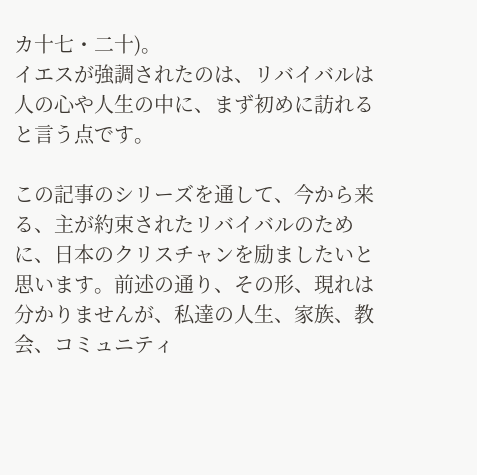カ十七・二十)。
イエスが強調されたのは、リバイバルは人の心や人生の中に、まず初めに訪れると言う点です。

この記事のシリーズを通して、今から来る、主が約束されたリバイバルのために、日本のクリスチャンを励ましたいと思います。前述の通り、その形、現れは分かりませんが、私達の人生、家族、教会、コミュニティ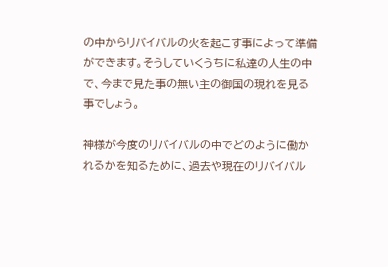の中からリバイバルの火を起こす事によって準備ができます。そうしていくうちに私達の人生の中で、今まで見た事の無い主の御国の現れを見る事でしょう。

神様が今度のリバイバルの中でどのように働かれるかを知るために、過去や現在のリバイバル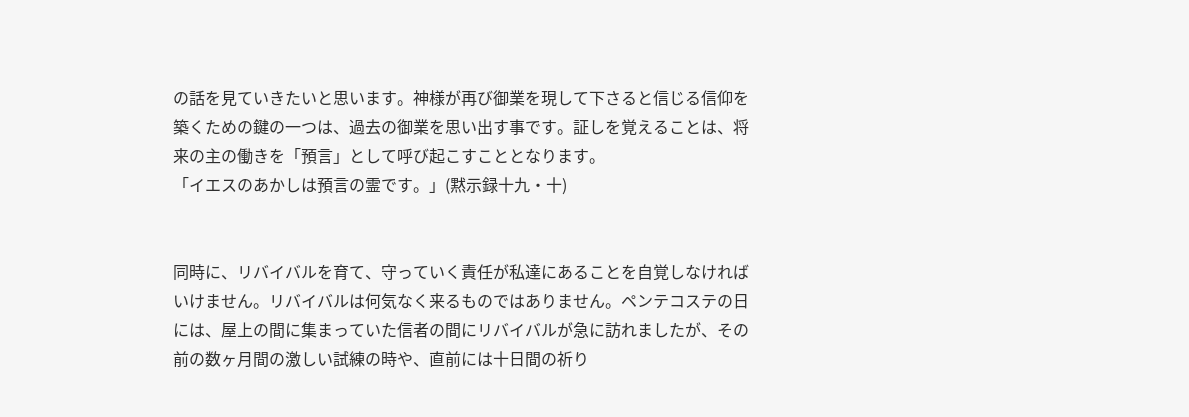の話を見ていきたいと思います。神様が再び御業を現して下さると信じる信仰を築くための鍵の一つは、過去の御業を思い出す事です。証しを覚えることは、将来の主の働きを「預言」として呼び起こすこととなります。
「イエスのあかしは預言の霊です。」(黙示録十九・十)


同時に、リバイバルを育て、守っていく責任が私達にあることを自覚しなければいけません。リバイバルは何気なく来るものではありません。ペンテコステの日には、屋上の間に集まっていた信者の間にリバイバルが急に訪れましたが、その前の数ヶ月間の激しい試練の時や、直前には十日間の祈り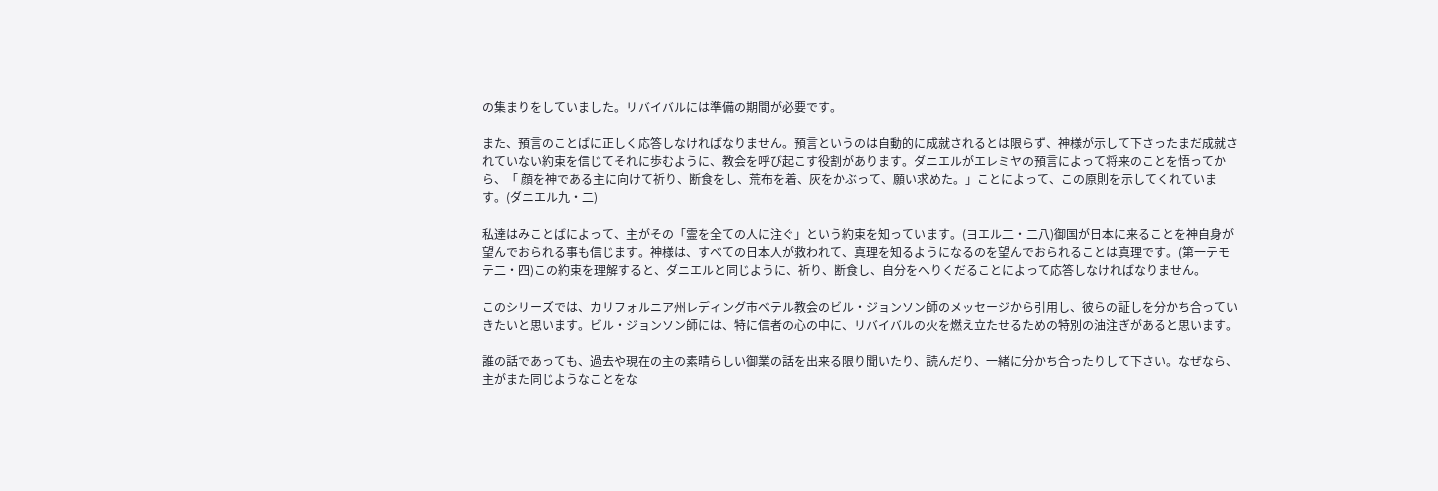の集まりをしていました。リバイバルには準備の期間が必要です。

また、預言のことばに正しく応答しなければなりません。預言というのは自動的に成就されるとは限らず、神様が示して下さったまだ成就されていない約束を信じてそれに歩むように、教会を呼び起こす役割があります。ダニエルがエレミヤの預言によって将来のことを悟ってから、「 顔を神である主に向けて祈り、断食をし、荒布を着、灰をかぶって、願い求めた。」ことによって、この原則を示してくれています。(ダニエル九・二)

私達はみことばによって、主がその「霊を全ての人に注ぐ」という約束を知っています。(ヨエル二・二八)御国が日本に来ることを神自身が望んでおられる事も信じます。神様は、すべての日本人が救われて、真理を知るようになるのを望んでおられることは真理です。(第一テモテ二・四)この約束を理解すると、ダニエルと同じように、祈り、断食し、自分をへりくだることによって応答しなければなりません。

このシリーズでは、カリフォルニア州レディング市ベテル教会のビル・ジョンソン師のメッセージから引用し、彼らの証しを分かち合っていきたいと思います。ビル・ジョンソン師には、特に信者の心の中に、リバイバルの火を燃え立たせるための特別の油注ぎがあると思います。

誰の話であっても、過去や現在の主の素晴らしい御業の話を出来る限り聞いたり、読んだり、一緒に分かち合ったりして下さい。なぜなら、主がまた同じようなことをな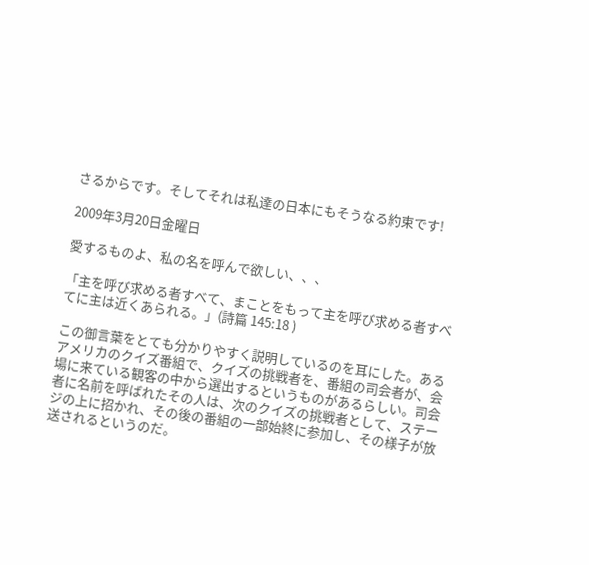さるからです。そしてそれは私達の日本にもそうなる約束です!

2009年3月20日金曜日

愛するものよ、私の名を呼んで欲しい、、、

「主を呼び求める者すべて、まことをもって主を呼び求める者すべてに主は近くあられる。」(詩篇 145:18 )

この御言葉をとても分かりやすく説明しているのを耳にした。あるアメリカのクイズ番組で、クイズの挑戦者を、番組の司会者が、会場に来ている観客の中から選出するというものがあるらしい。司会者に名前を呼ばれたその人は、次のクイズの挑戦者として、ステージの上に招かれ、その後の番組の一部始終に参加し、その様子が放送されるというのだ。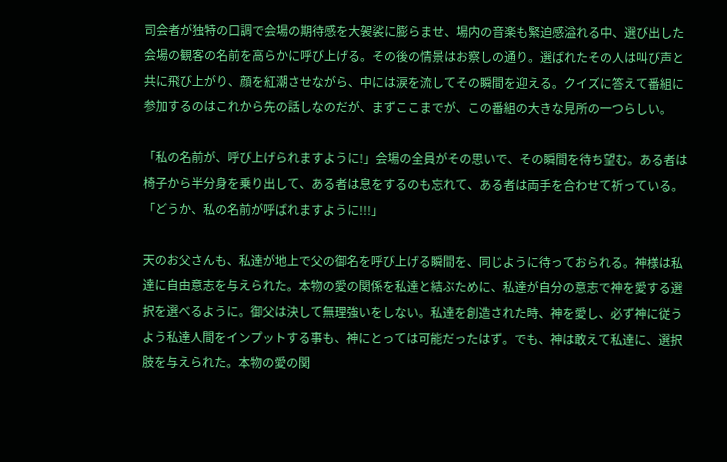司会者が独特の口調で会場の期待感を大袈裟に膨らませ、場内の音楽も緊迫感溢れる中、選び出した会場の観客の名前を高らかに呼び上げる。その後の情景はお察しの通り。選ばれたその人は叫び声と共に飛び上がり、顔を紅潮させながら、中には涙を流してその瞬間を迎える。クイズに答えて番組に参加するのはこれから先の話しなのだが、まずここまでが、この番組の大きな見所の一つらしい。

「私の名前が、呼び上げられますように!」会場の全員がその思いで、その瞬間を待ち望む。ある者は椅子から半分身を乗り出して、ある者は息をするのも忘れて、ある者は両手を合わせて祈っている。「どうか、私の名前が呼ばれますように!!!」

天のお父さんも、私達が地上で父の御名を呼び上げる瞬間を、同じように待っておられる。神様は私達に自由意志を与えられた。本物の愛の関係を私達と結ぶために、私達が自分の意志で神を愛する選択を選べるように。御父は決して無理強いをしない。私達を創造された時、神を愛し、必ず神に従うよう私達人間をインプットする事も、神にとっては可能だったはず。でも、神は敢えて私達に、選択肢を与えられた。本物の愛の関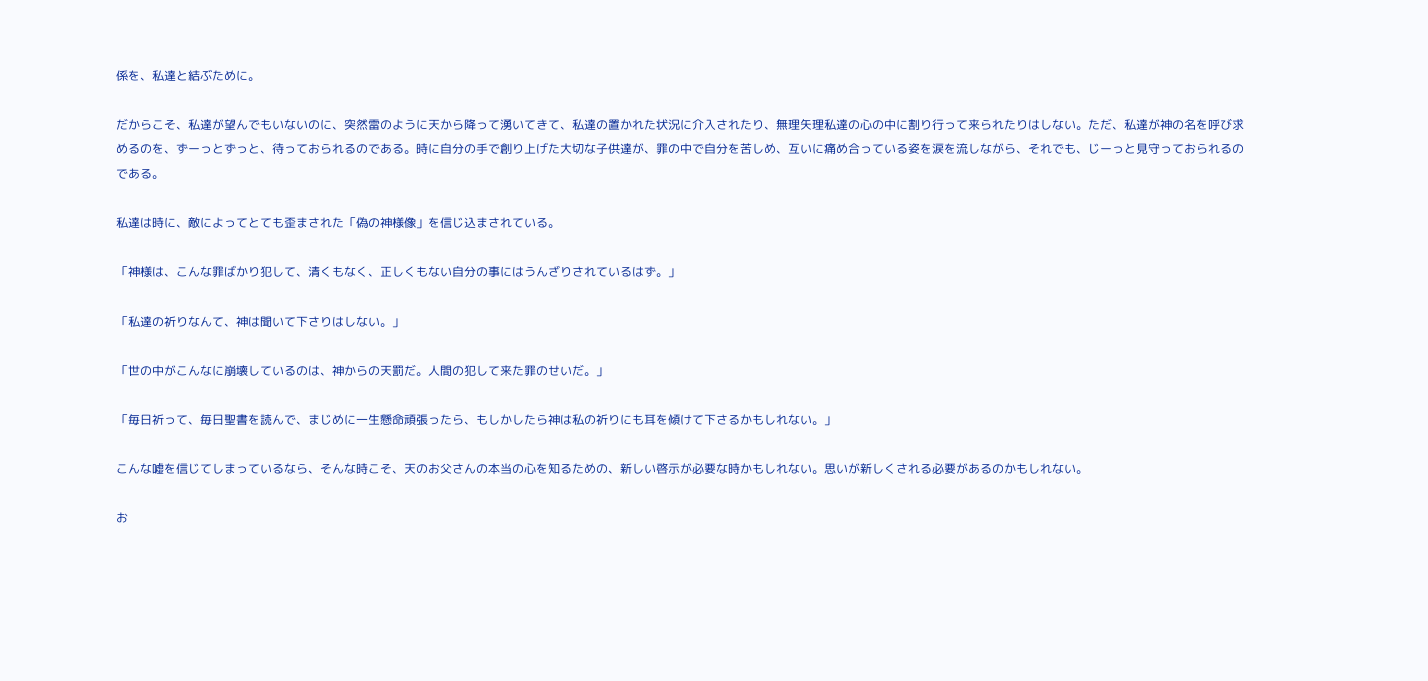係を、私達と結ぶために。

だからこそ、私達が望んでもいないのに、突然雷のように天から降って湧いてきて、私達の置かれた状況に介入されたり、無理矢理私達の心の中に割り行って来られたりはしない。ただ、私達が神の名を呼び求めるのを、ずーっとずっと、待っておられるのである。時に自分の手で創り上げた大切な子供達が、罪の中で自分を苦しめ、互いに痛め合っている姿を涙を流しながら、それでも、じーっと見守っておられるのである。

私達は時に、敵によってとても歪まされた「偽の神様像」を信じ込まされている。

「神様は、こんな罪ばかり犯して、清くもなく、正しくもない自分の事にはうんざりされているはず。」

「私達の祈りなんて、神は聞いて下さりはしない。」

「世の中がこんなに崩壊しているのは、神からの天罰だ。人間の犯して来た罪のせいだ。」

「毎日祈って、毎日聖書を読んで、まじめに一生懸命頑張ったら、もしかしたら神は私の祈りにも耳を傾けて下さるかもしれない。」

こんな嘘を信じてしまっているなら、そんな時こそ、天のお父さんの本当の心を知るための、新しい啓示が必要な時かもしれない。思いが新しくされる必要があるのかもしれない。

お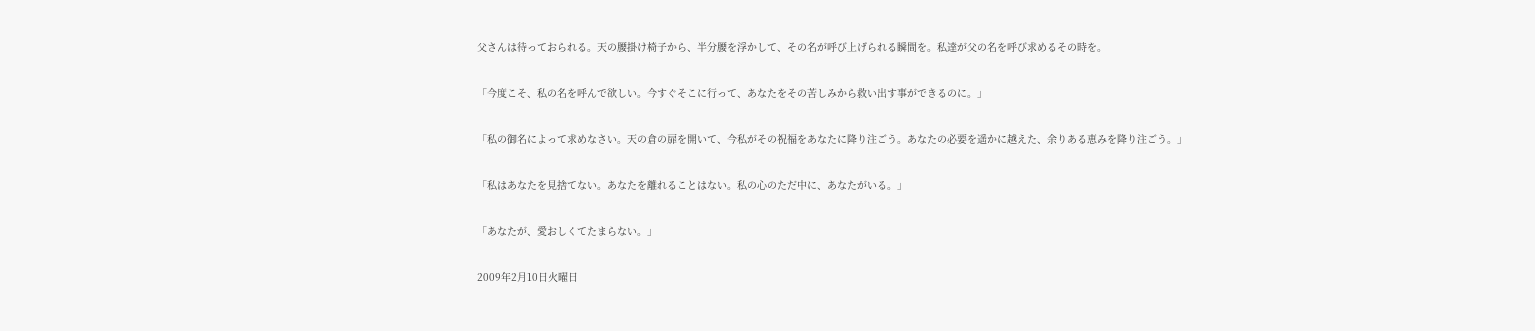父さんは待っておられる。天の腰掛け椅子から、半分腰を浮かして、その名が呼び上げられる瞬間を。私達が父の名を呼び求めるその時を。

「今度こそ、私の名を呼んで欲しい。今すぐそこに行って、あなたをその苦しみから救い出す事ができるのに。」

「私の御名によって求めなさい。天の倉の扉を開いて、今私がその祝福をあなたに降り注ごう。あなたの必要を遥かに越えた、余りある恵みを降り注ごう。」

「私はあなたを見捨てない。あなたを離れることはない。私の心のただ中に、あなたがいる。」

「あなたが、愛おしくてたまらない。」

2009年2月10日火曜日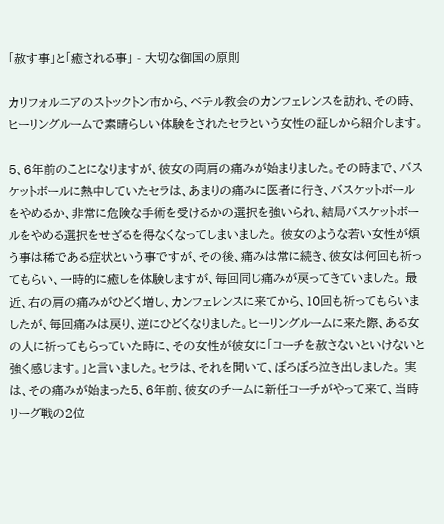「赦す事」と「癒される事」 - 大切な御国の原則

カリフォルニアのストックトン市から、ベテル教会のカンフェレンスを訪れ、その時、ヒーリングルームで素晴らしい体験をされたセラという女性の証しから紹介します。

5、6年前のことになりますが、彼女の両肩の痛みが始まりました。その時まで、バスケットボールに熱中していたセラは、あまりの痛みに医者に行き、バスケットボールをやめるか、非常に危険な手術を受けるかの選択を強いられ、結局バスケットボールをやめる選択をせざるを得なくなってしまいました。 彼女のような若い女性が煩う事は稀である症状という事ですが、その後、痛みは常に続き、彼女は何回も祈ってもらい、一時的に癒しを体験しますが、毎回同じ痛みが戻ってきていました。 最近、右の肩の痛みがひどく増し、カンフェレンスに来てから、10回も祈ってもらいましたが、毎回痛みは戻り、逆にひどくなりました。ヒーリングルームに来た際、ある女の人に祈ってもらっていた時に、その女性が彼女に「コーチを赦さないといけないと強く感じます。」と言いました。セラは、それを聞いて、ぼろぼろ泣き出しました。 実は、その痛みが始まった5、6年前、彼女のチームに新任コーチがやって来て、当時リーグ戦の2位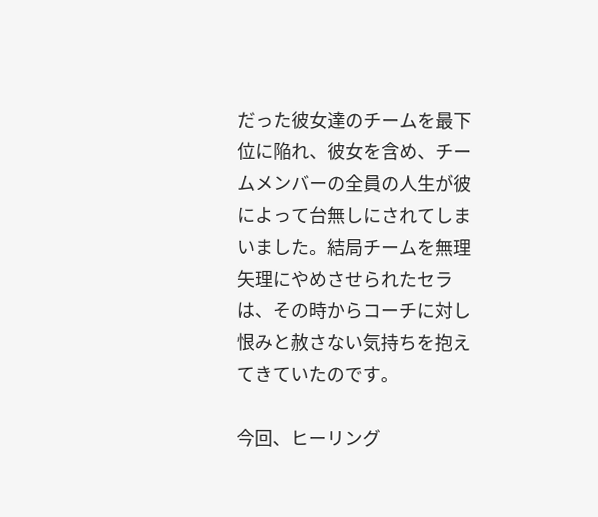だった彼女達のチームを最下位に陥れ、彼女を含め、チームメンバーの全員の人生が彼によって台無しにされてしまいました。結局チームを無理矢理にやめさせられたセラは、その時からコーチに対し恨みと赦さない気持ちを抱えてきていたのです。

今回、ヒーリング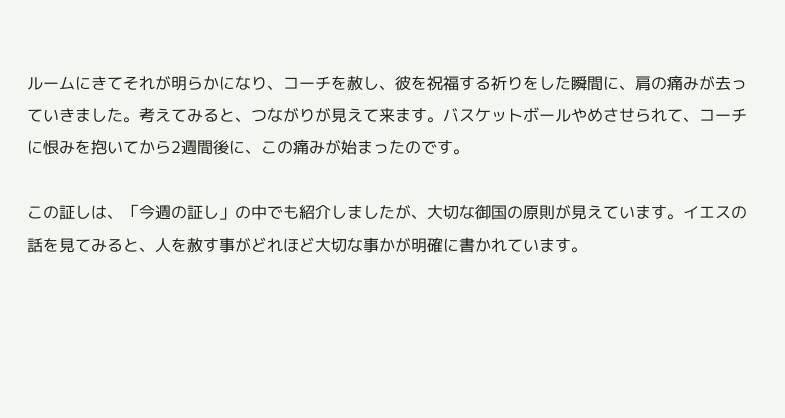ルームにきてそれが明らかになり、コーチを赦し、彼を祝福する祈りをした瞬間に、肩の痛みが去っていきました。考えてみると、つながりが見えて来ます。バスケットボールやめさせられて、コーチに恨みを抱いてから2週間後に、この痛みが始まったのです。

この証しは、「今週の証し」の中でも紹介しましたが、大切な御国の原則が見えています。イエスの話を見てみると、人を赦す事がどれほど大切な事かが明確に書かれています。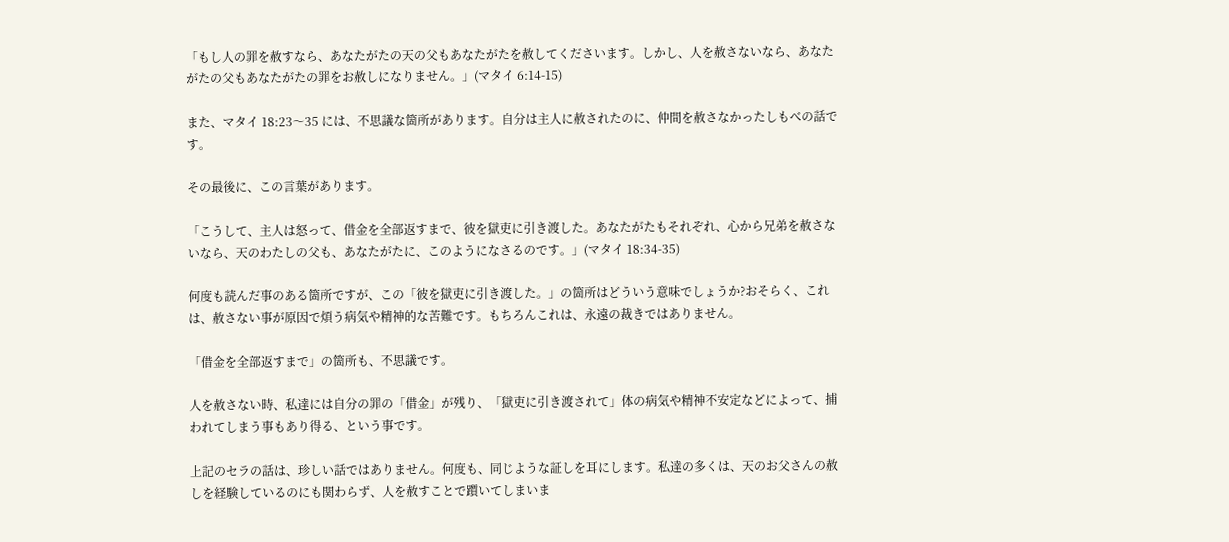「もし人の罪を赦すなら、あなたがたの天の父もあなたがたを赦してくださいます。しかし、人を赦さないなら、あなたがたの父もあなたがたの罪をお赦しになりません。」(マタイ 6:14-15)

また、マタイ 18:23〜35 には、不思議な箇所があります。自分は主人に赦されたのに、仲間を赦さなかったしもべの話です。

その最後に、この言葉があります。

「こうして、主人は怒って、借金を全部返すまで、彼を獄吏に引き渡した。あなたがたもそれぞれ、心から兄弟を赦さないなら、天のわたしの父も、あなたがたに、このようになさるのです。」(マタイ 18:34-35)

何度も読んだ事のある箇所ですが、この「彼を獄吏に引き渡した。」の箇所はどういう意味でしょうか?おそらく、これは、赦さない事が原因で煩う病気や精神的な苦難です。もちろんこれは、永遠の裁きではありません。

「借金を全部返すまで」の箇所も、不思議です。

人を赦さない時、私達には自分の罪の「借金」が残り、「獄吏に引き渡されて」体の病気や精神不安定などによって、捕われてしまう事もあり得る、という事です。

上記のセラの話は、珍しい話ではありません。何度も、同じような証しを耳にします。私達の多くは、天のお父さんの赦しを経験しているのにも関わらず、人を赦すことで躓いてしまいま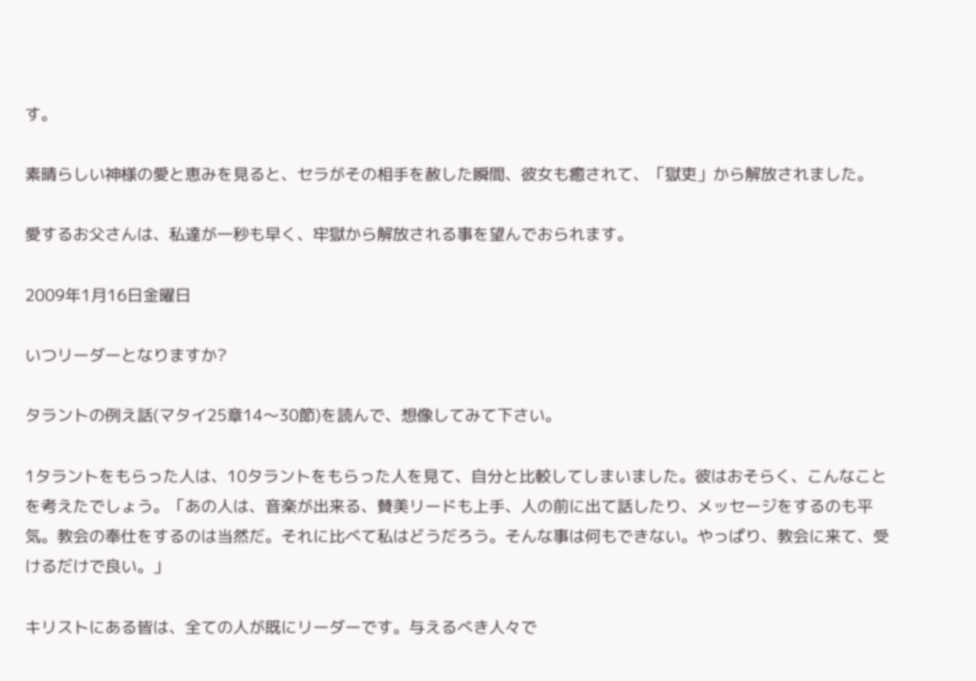す。

素晴らしい神様の愛と恵みを見ると、セラがその相手を赦した瞬間、彼女も癒されて、「獄吏」から解放されました。

愛するお父さんは、私達が一秒も早く、牢獄から解放される事を望んでおられます。

2009年1月16日金曜日

いつリーダーとなりますか?

タラントの例え話(マタイ25章14〜30節)を読んで、想像してみて下さい。

1タラントをもらった人は、10タラントをもらった人を見て、自分と比較してしまいました。彼はおそらく、こんなことを考えたでしょう。「あの人は、音楽が出来る、賛美リードも上手、人の前に出て話したり、メッセージをするのも平気。教会の奉仕をするのは当然だ。それに比べて私はどうだろう。そんな事は何もできない。やっぱり、教会に来て、受けるだけで良い。」

キリストにある皆は、全ての人が既にリーダーです。与えるべき人々で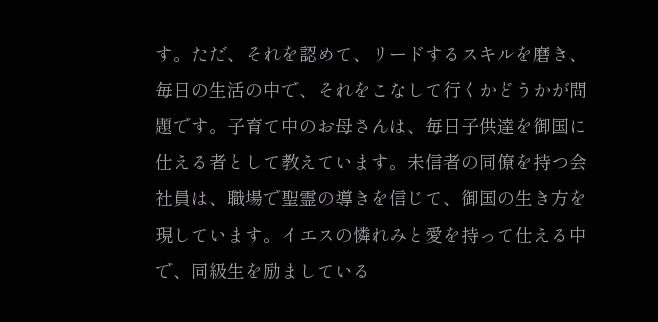す。ただ、それを認めて、リードするスキルを磨き、毎日の生活の中で、それをこなして行くかどうかが問題です。子育て中のお母さんは、毎日子供達を御国に仕える者として教えています。未信者の同僚を持つ会社員は、職場で聖霊の導きを信じて、御国の生き方を現しています。イエスの憐れみと愛を持って仕える中で、同級生を励ましている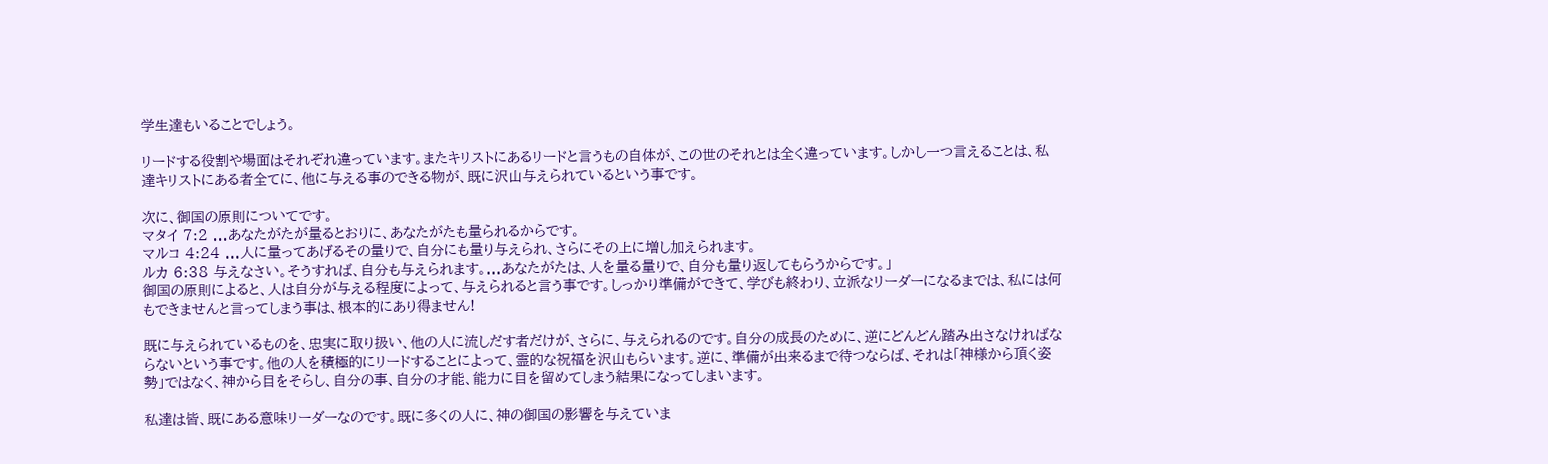学生達もいることでしょう。

リードする役割や場面はそれぞれ違っています。またキリストにあるリードと言うもの自体が、この世のそれとは全く違っています。しかし一つ言えることは、私達キリストにある者全てに、他に与える事のできる物が、既に沢山与えられているという事です。

次に、御国の原則についてです。
マタイ 7:2 ...あなたがたが量るとおりに、あなたがたも量られるからです。
マルコ 4:24 ...人に量ってあげるその量りで、自分にも量り与えられ、さらにその上に増し加えられます。
ルカ 6:38 与えなさい。そうすれば、自分も与えられます。...あなたがたは、人を量る量りで、自分も量り返してもらうからです。」
御国の原則によると、人は自分が与える程度によって、与えられると言う事です。しっかり準備ができて、学びも終わり、立派なリーダーになるまでは、私には何もできませんと言ってしまう事は、根本的にあり得ません!

既に与えられているものを、忠実に取り扱い、他の人に流しだす者だけが、さらに、与えられるのです。自分の成長のために、逆にどんどん踏み出さなければならないという事です。他の人を積極的にリードすることによって、霊的な祝福を沢山もらいます。逆に、準備が出来るまで待つならば、それは「神様から頂く姿勢」ではなく、神から目をそらし、自分の事、自分の才能、能力に目を留めてしまう結果になってしまいます。

私達は皆、既にある意味リーダーなのです。既に多くの人に、神の御国の影響を与えていま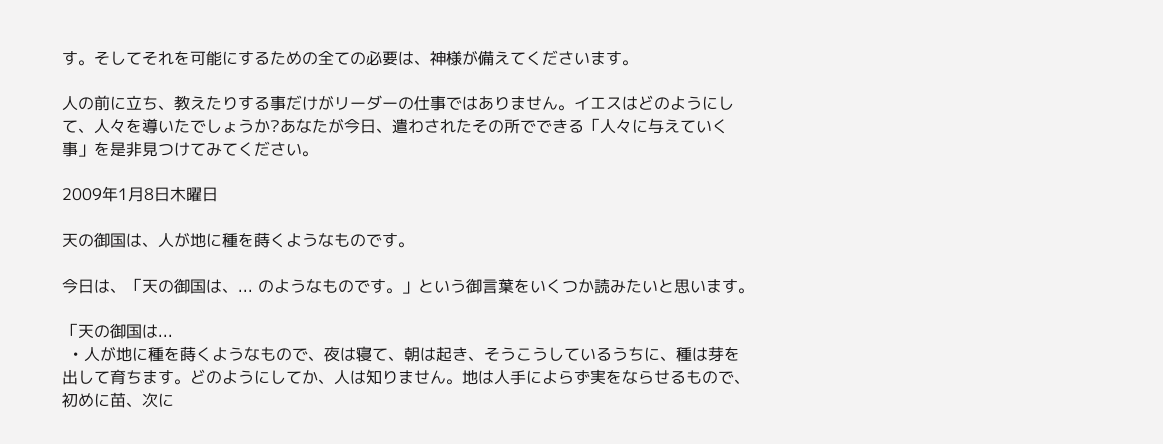す。そしてそれを可能にするための全ての必要は、神様が備えてくださいます。

人の前に立ち、教えたりする事だけがリーダーの仕事ではありません。イエスはどのようにして、人々を導いたでしょうか?あなたが今日、遣わされたその所でできる「人々に与えていく事」を是非見つけてみてください。

2009年1月8日木曜日

天の御国は、人が地に種を蒔くようなものです。

今日は、「天の御国は、... のようなものです。」という御言葉をいくつか読みたいと思います。

「天の御国は...
  • 人が地に種を蒔くようなもので、夜は寝て、朝は起き、そうこうしているうちに、種は芽を出して育ちます。どのようにしてか、人は知りません。地は人手によらず実をならせるもので、初めに苗、次に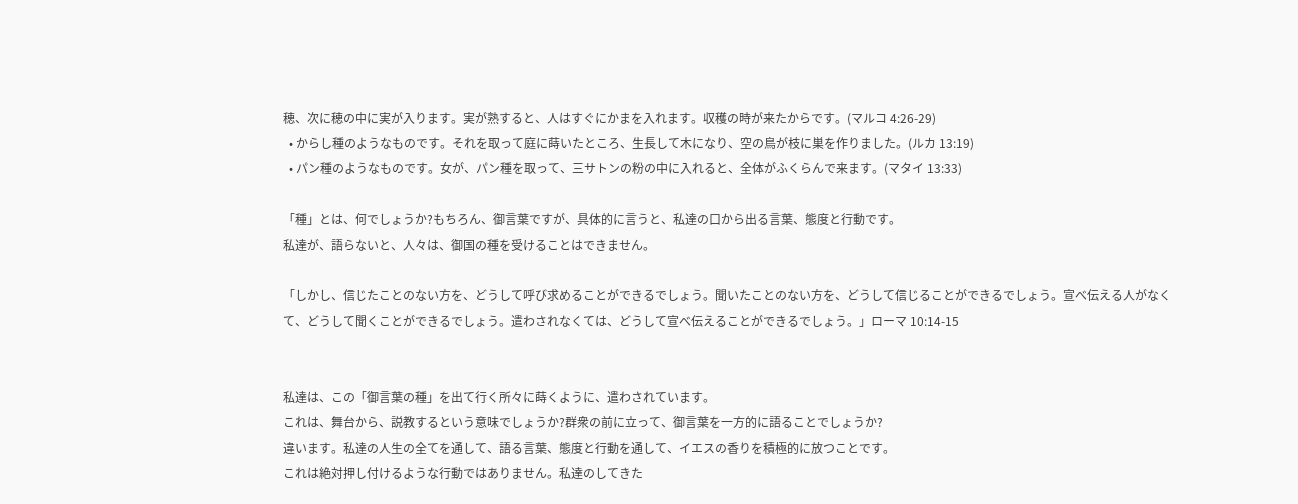穂、次に穂の中に実が入ります。実が熟すると、人はすぐにかまを入れます。収穫の時が来たからです。(マルコ 4:26-29)
  • からし種のようなものです。それを取って庭に蒔いたところ、生長して木になり、空の鳥が枝に巣を作りました。(ルカ 13:19)
  • パン種のようなものです。女が、パン種を取って、三サトンの粉の中に入れると、全体がふくらんで来ます。(マタイ 13:33)

「種」とは、何でしょうか?もちろん、御言葉ですが、具体的に言うと、私達の口から出る言葉、態度と行動です。
私達が、語らないと、人々は、御国の種を受けることはできません。

「しかし、信じたことのない方を、どうして呼び求めることができるでしょう。聞いたことのない方を、どうして信じることができるでしょう。宣べ伝える人がなくて、どうして聞くことができるでしょう。遣わされなくては、どうして宣べ伝えることができるでしょう。」ローマ 10:14-15


私達は、この「御言葉の種」を出て行く所々に蒔くように、遣わされています。
これは、舞台から、説教するという意味でしょうか?群衆の前に立って、御言葉を一方的に語ることでしょうか?
違います。私達の人生の全てを通して、語る言葉、態度と行動を通して、イエスの香りを積極的に放つことです。
これは絶対押し付けるような行動ではありません。私達のしてきた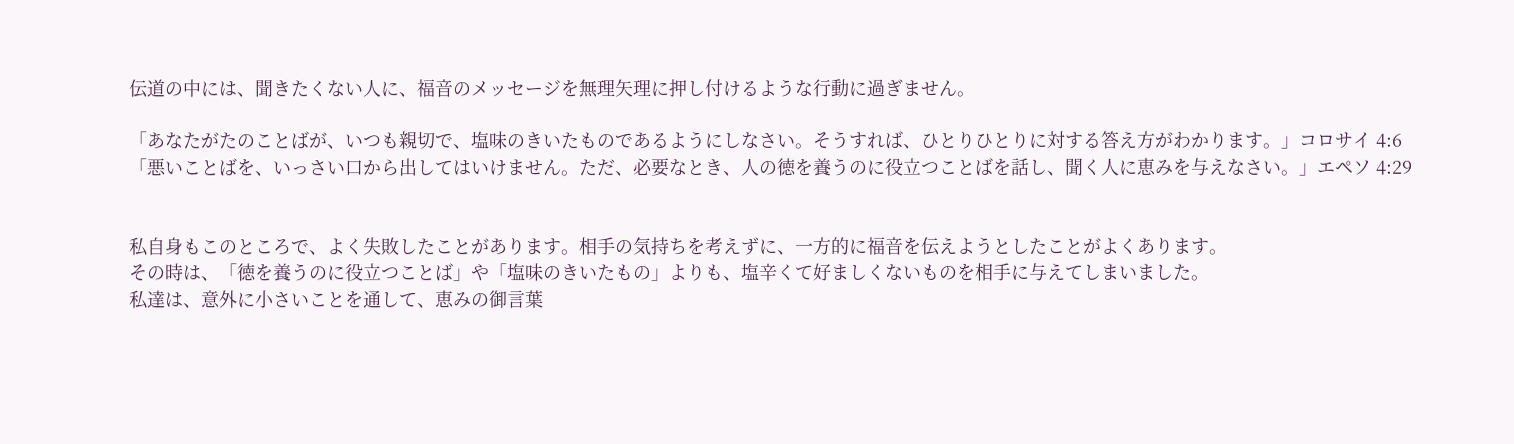伝道の中には、聞きたくない人に、福音のメッセージを無理矢理に押し付けるような行動に過ぎません。

「あなたがたのことばが、いつも親切で、塩味のきいたものであるようにしなさい。そうすれば、ひとりひとりに対する答え方がわかります。」コロサイ 4:6
「悪いことばを、いっさい口から出してはいけません。ただ、必要なとき、人の徳を養うのに役立つことばを話し、聞く人に恵みを与えなさい。」エペソ 4:29


私自身もこのところで、よく失敗したことがあります。相手の気持ちを考えずに、一方的に福音を伝えようとしたことがよくあります。
その時は、「徳を養うのに役立つことば」や「塩味のきいたもの」よりも、塩辛くて好ましくないものを相手に与えてしまいました。
私達は、意外に小さいことを通して、恵みの御言葉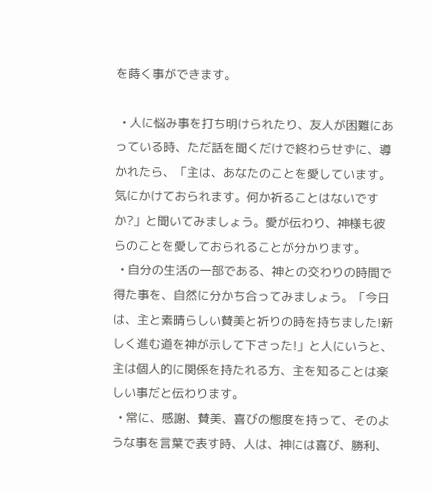を蒔く事ができます。

  • 人に悩み事を打ち明けられたり、友人が困難にあっている時、ただ話を聞くだけで終わらせずに、導かれたら、「主は、あなたのことを愛しています。気にかけておられます。何か祈ることはないですか?」と聞いてみましょう。愛が伝わり、神様も彼らのことを愛しておられることが分かります。
  • 自分の生活の一部である、神との交わりの時間で得た事を、自然に分かち合ってみましょう。「今日は、主と素晴らしい賛美と祈りの時を持ちました!新しく進む道を神が示して下さった!」と人にいうと、主は個人的に関係を持たれる方、主を知ることは楽しい事だと伝わります。
  • 常に、感謝、賛美、喜びの態度を持って、そのような事を言葉で表す時、人は、神には喜び、勝利、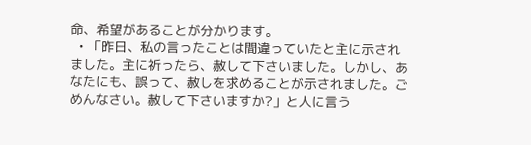命、希望があることが分かります。
  • 「昨日、私の言ったことは間違っていたと主に示されました。主に祈ったら、赦して下さいました。しかし、あなたにも、誤って、赦しを求めることが示されました。ごめんなさい。赦して下さいますか?」と人に言う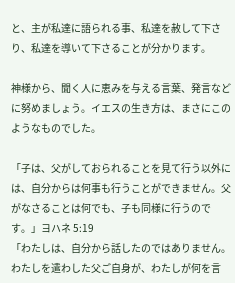と、主が私達に語られる事、私達を赦して下さり、私達を導いて下さることが分かります。

神様から、聞く人に恵みを与える言葉、発言などに努めましょう。イエスの生き方は、まさにこのようなものでした。

「子は、父がしておられることを見て行う以外には、自分からは何事も行うことができません。父がなさることは何でも、子も同様に行うのです。」ヨハネ 5:19
「わたしは、自分から話したのではありません。わたしを遣わした父ご自身が、わたしが何を言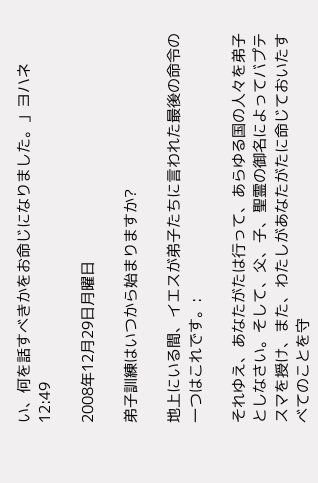い、何を話すべきかをお命じになりました。」ヨハネ 12:49

2008年12月29日月曜日

弟子訓練はいつから始まりますか?

地上にいる間、イエスが弟子たちに言われた最後の命令の一つはこれです。:

それゆえ、あなたがたは行って、あらゆる国の人々を弟子としなさい。そして、父、子、聖霊の御名によってバプテスマを授け、また、わたしがあなたがたに命じておいたすべてのことを守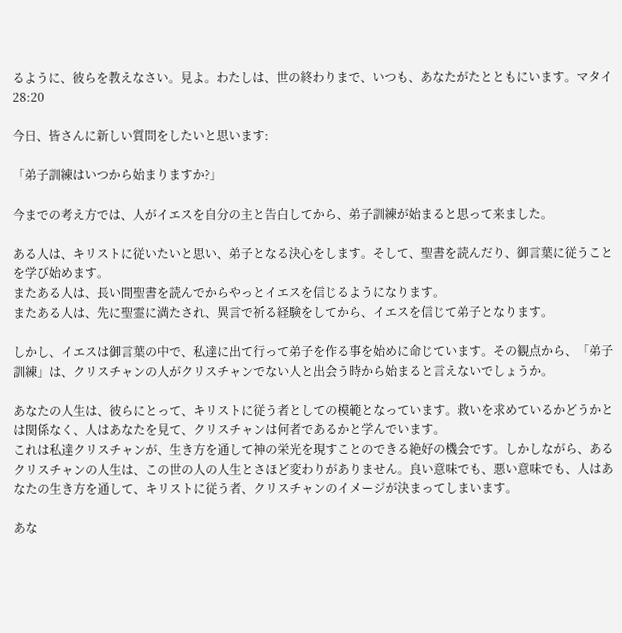るように、彼らを教えなさい。見よ。わたしは、世の終わりまで、いつも、あなたがたとともにいます。マタイ 28:20

今日、皆さんに新しい質問をしたいと思います:

「弟子訓練はいつから始まりますか?」

今までの考え方では、人がイエスを自分の主と告白してから、弟子訓練が始まると思って来ました。

ある人は、キリストに従いたいと思い、弟子となる決心をします。そして、聖書を読んだり、御言葉に従うことを学び始めます。
またある人は、長い間聖書を読んでからやっとイエスを信じるようになります。
またある人は、先に聖霊に満たされ、異言で祈る経験をしてから、イエスを信じて弟子となります。

しかし、イエスは御言葉の中で、私達に出て行って弟子を作る事を始めに命じています。その観点から、「弟子訓練」は、クリスチャンの人がクリスチャンでない人と出会う時から始まると言えないでしょうか。

あなたの人生は、彼らにとって、キリストに従う者としての模範となっています。救いを求めているかどうかとは関係なく、人はあなたを見て、クリスチャンは何者であるかと学んでいます。
これは私達クリスチャンが、生き方を通して神の栄光を現すことのできる絶好の機会です。しかしながら、あるクリスチャンの人生は、この世の人の人生とさほど変わりがありません。良い意味でも、悪い意味でも、人はあなたの生き方を通して、キリストに従う者、クリスチャンのイメージが決まってしまいます。

あな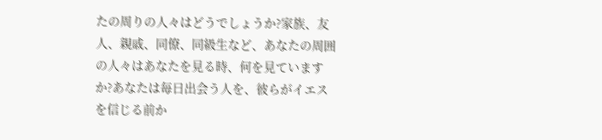たの周りの人々はどうでしょうか?家族、友人、親戚、同僚、同級生など、あなたの周囲の人々はあなたを見る時、何を見ていますか?あなたは毎日出会う人を、彼らがイエスを信じる前か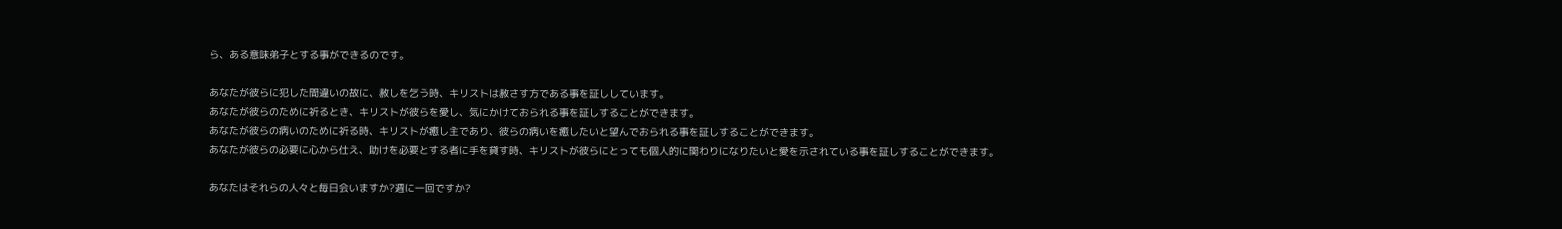ら、ある意味弟子とする事ができるのです。

あなたが彼らに犯した間違いの故に、赦しを乞う時、キリストは赦さす方である事を証ししています。
あなたが彼らのために祈るとき、キリストが彼らを愛し、気にかけておられる事を証しすることができます。
あなたが彼らの病いのために祈る時、キリストが癒し主であり、彼らの病いを癒したいと望んでおられる事を証しすることができます。
あなたが彼らの必要に心から仕え、助けを必要とする者に手を貸す時、キリストが彼らにとっても個人的に関わりになりたいと愛を示されている事を証しすることができます。

あなたはそれらの人々と毎日会いますか?週に一回ですか?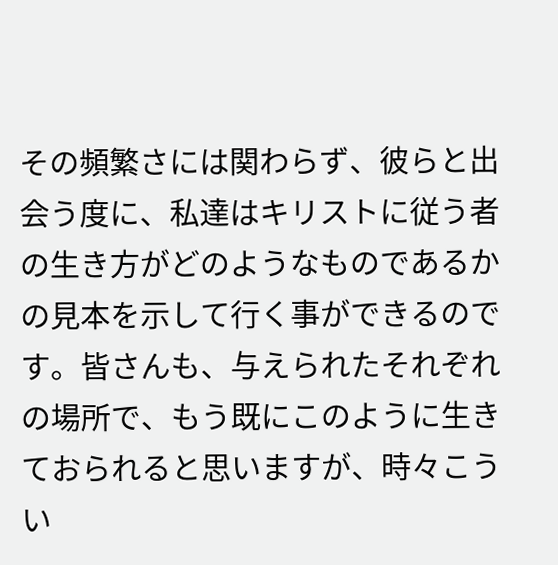その頻繁さには関わらず、彼らと出会う度に、私達はキリストに従う者の生き方がどのようなものであるかの見本を示して行く事ができるのです。皆さんも、与えられたそれぞれの場所で、もう既にこのように生きておられると思いますが、時々こうい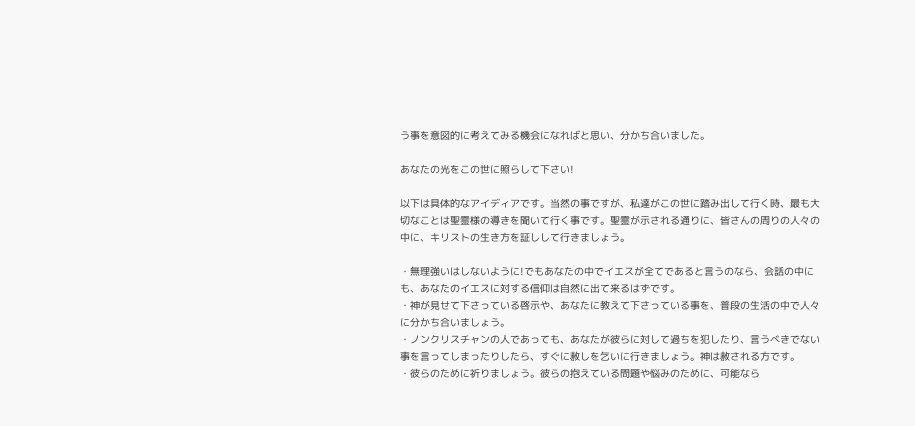う事を意図的に考えてみる機会になればと思い、分かち合いました。

あなたの光をこの世に照らして下さい!

以下は具体的なアイディアです。当然の事ですが、私達がこの世に踏み出して行く時、最も大切なことは聖霊様の導きを聞いて行く事です。聖霊が示される通りに、皆さんの周りの人々の中に、キリストの生き方を証しして行きましょう。

・無理強いはしないように!でもあなたの中でイエスが全てであると言うのなら、会話の中にも、あなたのイエスに対する信仰は自然に出て来るはずです。
・神が見せて下さっている啓示や、あなたに教えて下さっている事を、普段の生活の中で人々に分かち合いましょう。
・ノンクリスチャンの人であっても、あなたが彼らに対して過ちを犯したり、言うべきでない事を言ってしまったりしたら、すぐに赦しを乞いに行きましょう。神は赦される方です。
・彼らのために祈りましょう。彼らの抱えている問題や悩みのために、可能なら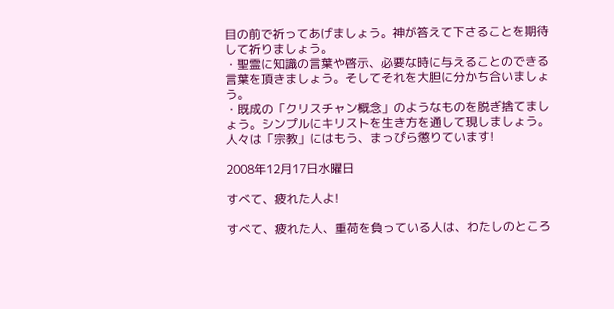目の前で祈ってあげましょう。神が答えて下さることを期待して祈りましょう。
・聖霊に知識の言葉や啓示、必要な時に与えることのできる言葉を頂きましょう。そしてそれを大胆に分かち合いましょう。
・既成の「クリスチャン概念」のようなものを脱ぎ捨てましょう。シンプルにキリストを生き方を通して現しましょう。人々は「宗教」にはもう、まっぴら懲りています!

2008年12月17日水曜日

すべて、疲れた人よ!

すべて、疲れた人、重荷を負っている人は、わたしのところ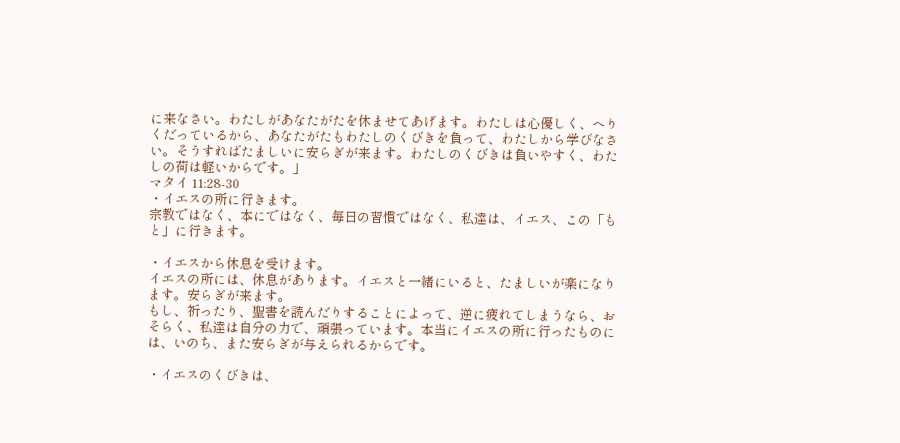に来なさい。わたしがあなたがたを休ませてあげます。わたしは心優しく、へりくだっているから、あなたがたもわたしのくびきを負って、わたしから学びなさい。そうすればたましいに安らぎが来ます。わたしのくびきは負いやすく、わたしの荷は軽いからです。」
マタイ 11:28-30
・イエスの所に行きます。
宗教ではなく、本にではなく、毎日の習慣ではなく、私達は、イエス、この「もと」に行きます。

・イエスから休息を受けます。
イエスの所には、休息があります。イエスと一緒にいると、たましいが楽になります。安らぎが来ます。
もし、祈ったり、聖書を読んだりすることによって、逆に疲れてしまうなら、おそらく、私達は自分の力で、頑張っています。本当にイエスの所に行ったものには、いのち、また安らぎが与えられるからです。

・イエスのくびきは、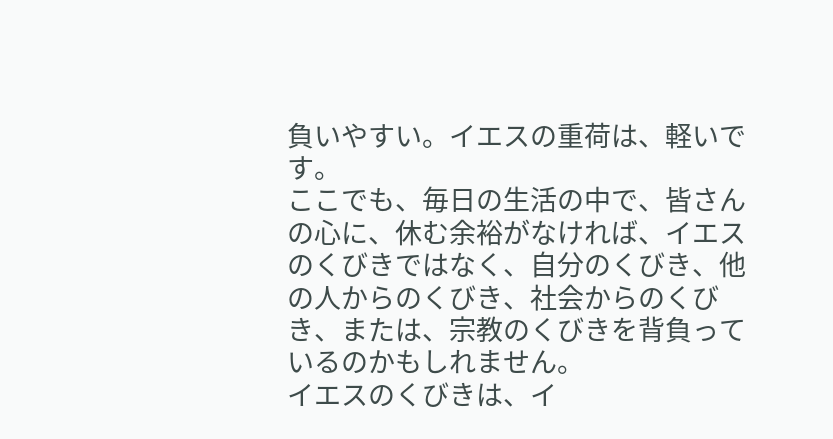負いやすい。イエスの重荷は、軽いです。
ここでも、毎日の生活の中で、皆さんの心に、休む余裕がなければ、イエスのくびきではなく、自分のくびき、他の人からのくびき、社会からのくびき、または、宗教のくびきを背負っているのかもしれません。
イエスのくびきは、イ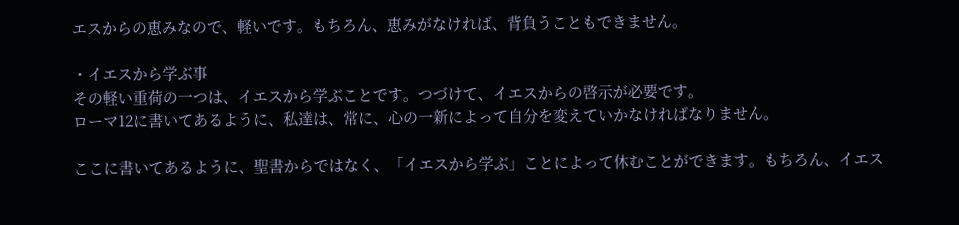エスからの恵みなので、軽いです。もちろん、恵みがなければ、背負うこともできません。

・イエスから学ぶ事
その軽い重荷の一つは、イエスから学ぶことです。つづけて、イエスからの啓示が必要です。
ローマ12に書いてあるように、私達は、常に、心の一新によって自分を変えていかなければなりません。

ここに書いてあるように、聖書からではなく、「イエスから学ぶ」ことによって休むことができます。もちろん、イエス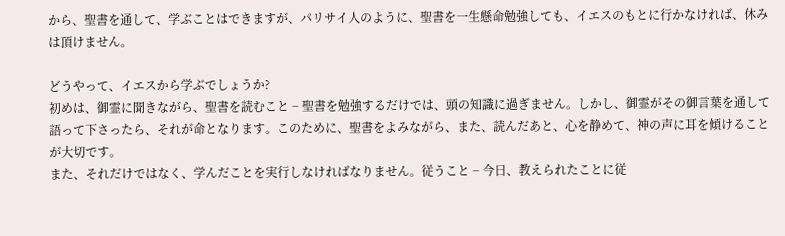から、聖書を通して、学ぶことはできますが、パリサイ人のように、聖書を一生懸命勉強しても、イエスのもとに行かなければ、休みは頂けません。

どうやって、イエスから学ぶでしょうか?
初めは、御霊に聞きながら、聖書を読むこと − 聖書を勉強するだけでは、頭の知識に過ぎません。しかし、御霊がその御言葉を通して語って下さったら、それが命となります。このために、聖書をよみながら、また、読んだあと、心を静めて、神の声に耳を傾けることが大切です。
また、それだけではなく、学んだことを実行しなければなりません。従うこと − 今日、教えられたことに従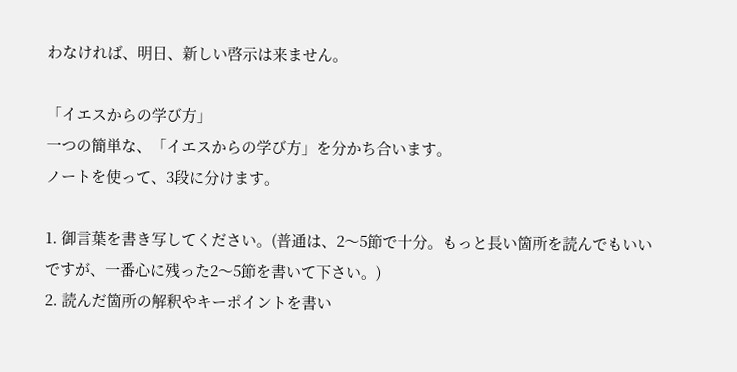わなければ、明日、新しい啓示は来ません。

「イエスからの学び方」
一つの簡単な、「イエスからの学び方」を分かち合います。
ノートを使って、3段に分けます。

1. 御言葉を書き写してください。(普通は、2〜5節で十分。もっと長い箇所を読んでもいいですが、一番心に残った2〜5節を書いて下さい。)
2. 読んだ箇所の解釈やキーポイントを書い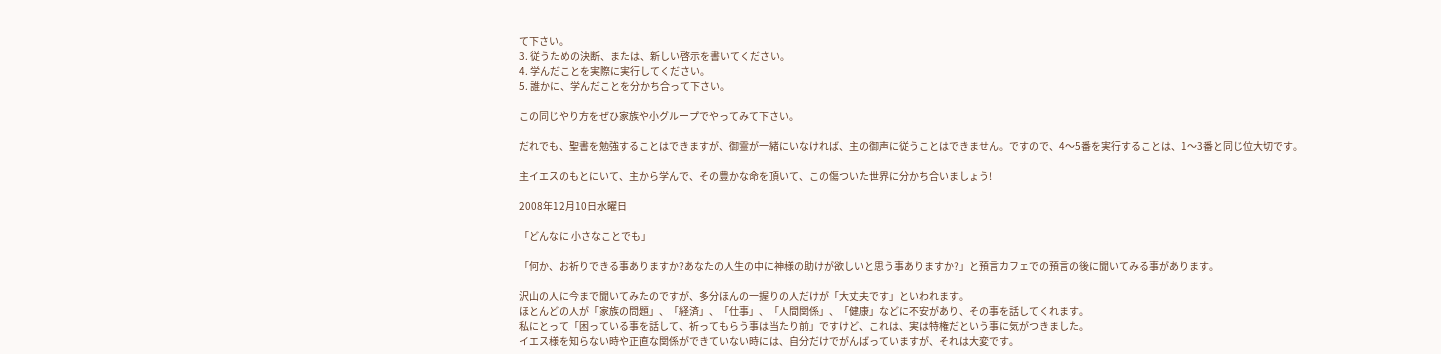て下さい。
3. 従うための決断、または、新しい啓示を書いてください。
4. 学んだことを実際に実行してください。
5. 誰かに、学んだことを分かち合って下さい。

この同じやり方をぜひ家族や小グループでやってみて下さい。

だれでも、聖書を勉強することはできますが、御霊が一緒にいなければ、主の御声に従うことはできません。ですので、4〜5番を実行することは、1〜3番と同じ位大切です。

主イエスのもとにいて、主から学んで、その豊かな命を頂いて、この傷ついた世界に分かち合いましょう!

2008年12月10日水曜日

「どんなに 小さなことでも」

「何か、お祈りできる事ありますか?あなたの人生の中に神様の助けが欲しいと思う事ありますか?」と預言カフェでの預言の後に聞いてみる事があります。

沢山の人に今まで聞いてみたのですが、多分ほんの一握りの人だけが「大丈夫です」といわれます。
ほとんどの人が「家族の問題」、「経済」、「仕事」、「人間関係」、「健康」などに不安があり、その事を話してくれます。
私にとって「困っている事を話して、祈ってもらう事は当たり前」ですけど、これは、実は特権だという事に気がつきました。
イエス様を知らない時や正直な関係ができていない時には、自分だけでがんばっていますが、それは大変です。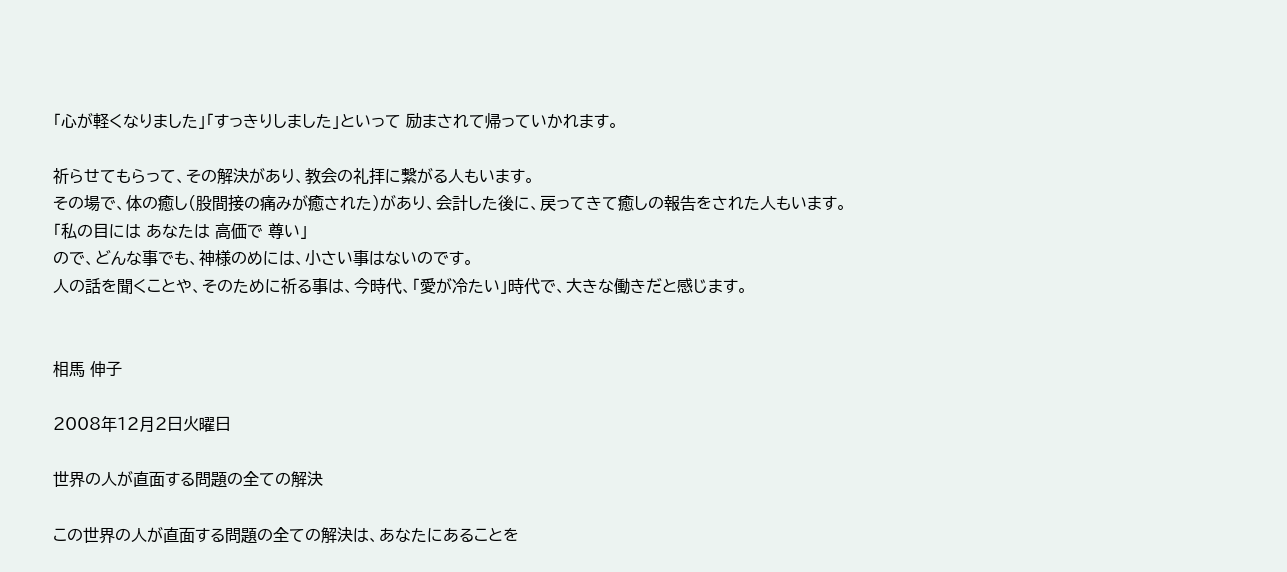「心が軽くなりました」「すっきりしました」といって 励まされて帰っていかれます。

祈らせてもらって、その解決があり、教会の礼拝に繋がる人もいます。
その場で、体の癒し(股間接の痛みが癒された)があり、会計した後に、戻ってきて癒しの報告をされた人もいます。
「私の目には あなたは 高価で 尊い」
ので、どんな事でも、神様のめには、小さい事はないのです。
人の話を聞くことや、そのために祈る事は、今時代、「愛が冷たい」時代で、大きな働きだと感じます。


相馬 伸子

2008年12月2日火曜日

世界の人が直面する問題の全ての解決

この世界の人が直面する問題の全ての解決は、あなたにあることを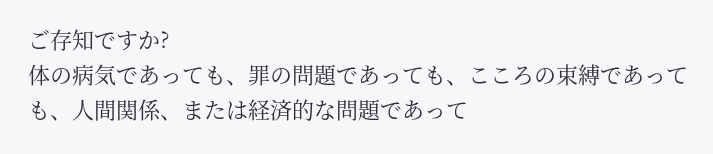ご存知ですか?
体の病気であっても、罪の問題であっても、こころの束縛であっても、人間関係、または経済的な問題であって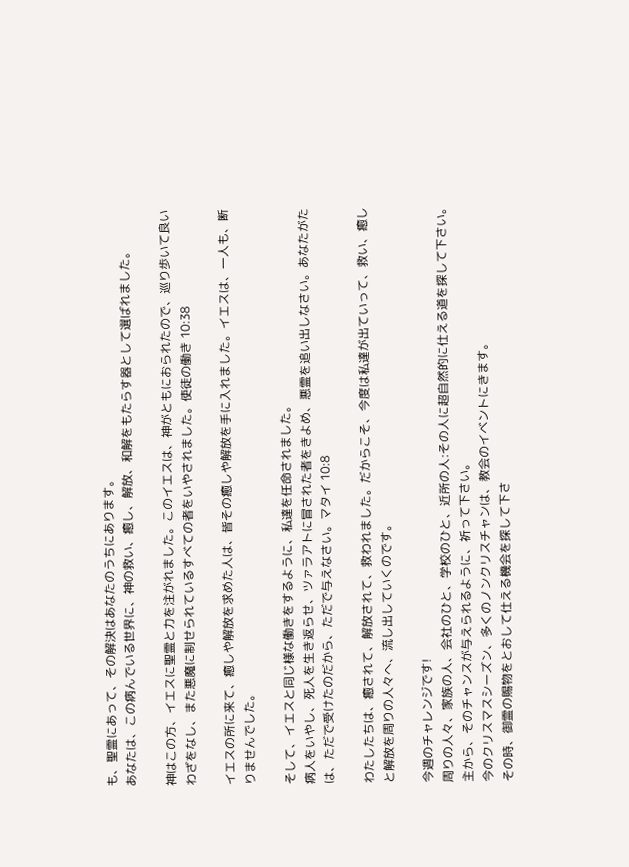も、聖霊にあって、その解決はあなたのうちにあります。
あなたは、この病んでいる世界に、神の救い、癒し、解放、和解をもたらす器として選ばれました。

神はこの方、イエスに聖霊と力を注がれました。このイエスは、神がともにおられたので、巡り歩いて良いわざをなし、また悪魔に制せられているすべての者をいやされました。使徒の働き 10:38

イエスの所に来て、癒しや解放を求めた人は、皆その癒しや解放を手に入れました。イエスは、一人も、断りませんでした。

そして、イエスと同じ様な働きをするように、私達を任命されました。
病人をいやし、死人を生き返らせ、ツァラアトに冒された者をきよめ、悪霊を追い出しなさい。あなたがたは、ただで受けたのだから、ただで与えなさい。マタイ 10:8

わたしたちは、癒されて、解放されて、救われました。だからこそ、今度は私達が出ていって、救い、癒しと解放を周りの人々へ、流し出していくのです。

今週のチャレンジです!
周りの人々、家族の人、会社のひと、学校のひと、近所の人:その人に超自然的に仕える道を探して下さい。
主から、そのチャンスが与えられるように、祈って下さい。
今のクリスマスシーズン、多くのノンクリスチャンは、教会のイベントにきます。
その時、御霊の賜物をとおして仕える機会を探して下さ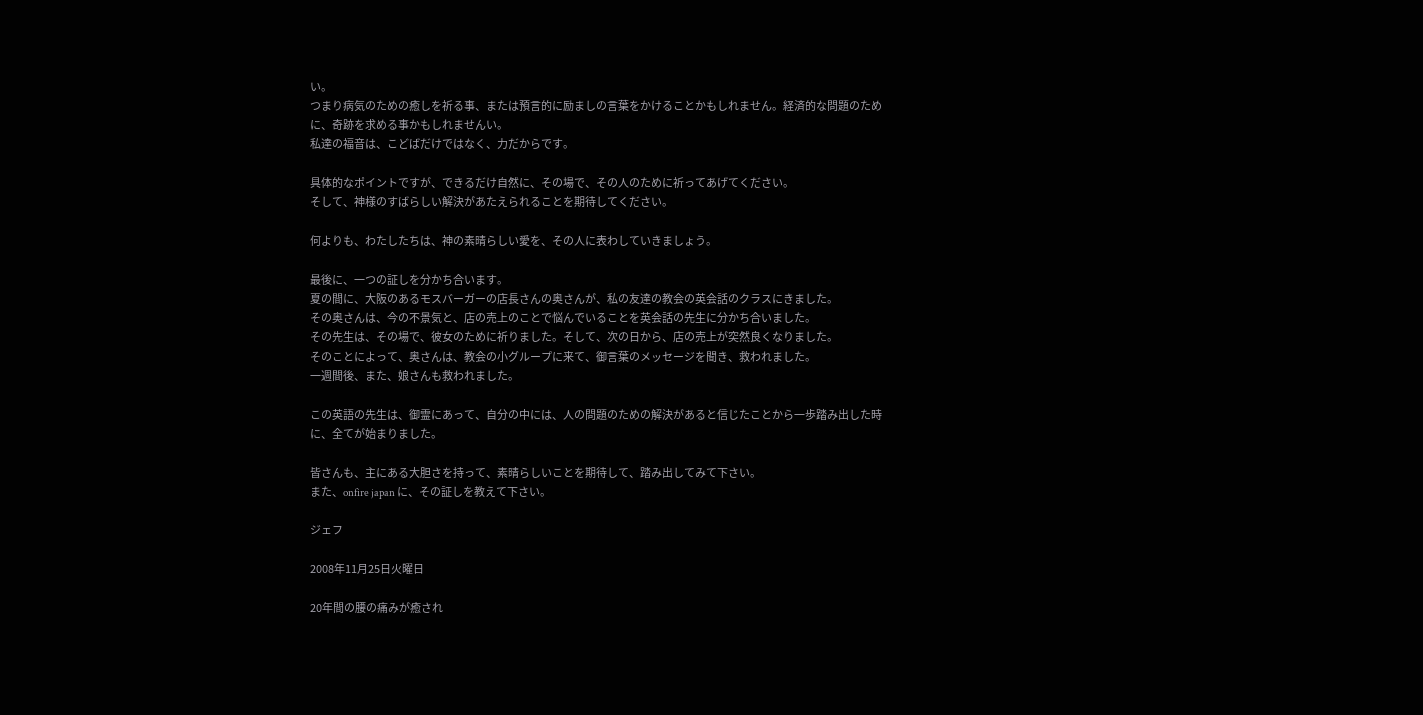い。
つまり病気のための癒しを祈る事、または預言的に励ましの言葉をかけることかもしれません。経済的な問題のために、奇跡を求める事かもしれませんい。
私達の福音は、こどばだけではなく、力だからです。

具体的なポイントですが、できるだけ自然に、その場で、その人のために祈ってあげてください。
そして、神様のすばらしい解決があたえられることを期待してください。

何よりも、わたしたちは、神の素晴らしい愛を、その人に表わしていきましょう。

最後に、一つの証しを分かち合います。
夏の間に、大阪のあるモスバーガーの店長さんの奥さんが、私の友達の教会の英会話のクラスにきました。
その奥さんは、今の不景気と、店の売上のことで悩んでいることを英会話の先生に分かち合いました。
その先生は、その場で、彼女のために祈りました。そして、次の日から、店の売上が突然良くなりました。
そのことによって、奥さんは、教会の小グループに来て、御言葉のメッセージを聞き、救われました。
一週間後、また、娘さんも救われました。

この英語の先生は、御霊にあって、自分の中には、人の問題のための解決があると信じたことから一歩踏み出した時に、全てが始まりました。

皆さんも、主にある大胆さを持って、素晴らしいことを期待して、踏み出してみて下さい。
また、onfire japan に、その証しを教えて下さい。

ジェフ

2008年11月25日火曜日

20年間の腰の痛みが癒され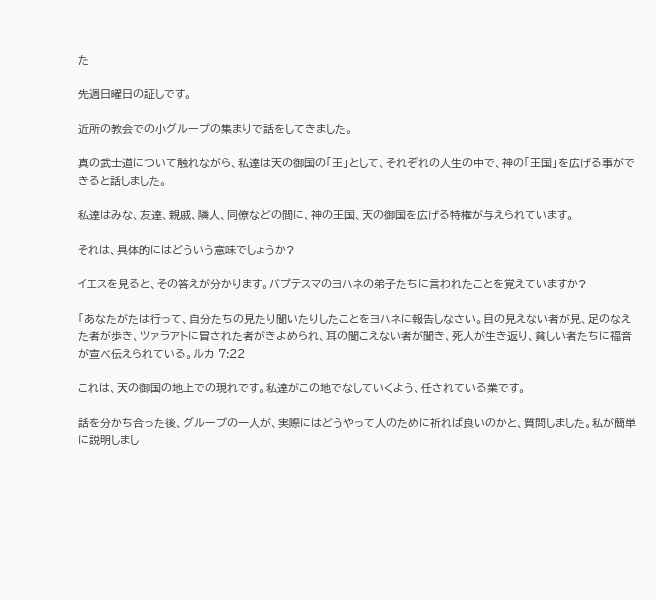た

先週日曜日の証しです。

近所の教会での小グループの集まりで話をしてきました。

真の武士道について触れながら、私達は天の御国の「王」として、それぞれの人生の中で、神の「王国」を広げる事ができると話しました。

私達はみな、友達、親戚、隣人、同僚などの間に、神の王国、天の御国を広げる特権が与えられています。

それは、具体的にはどういう意味でしょうか?

イエスを見ると、その答えが分かります。バプテスマのヨハネの弟子たちに言われたことを覚えていますか?

「あなたがたは行って、自分たちの見たり聞いたりしたことをヨハネに報告しなさい。目の見えない者が見、足のなえた者が歩き、ツァラアトに冒された者がきよめられ、耳の聞こえない者が聞き、死人が生き返り、貧しい者たちに福音が宣べ伝えられている。ルカ 7:22

これは、天の御国の地上での現れです。私達がこの地でなしていくよう、任されている業です。

話を分かち合った後、グループの一人が、実際にはどうやって人のために祈れば良いのかと、質問しました。私が簡単に説明しまし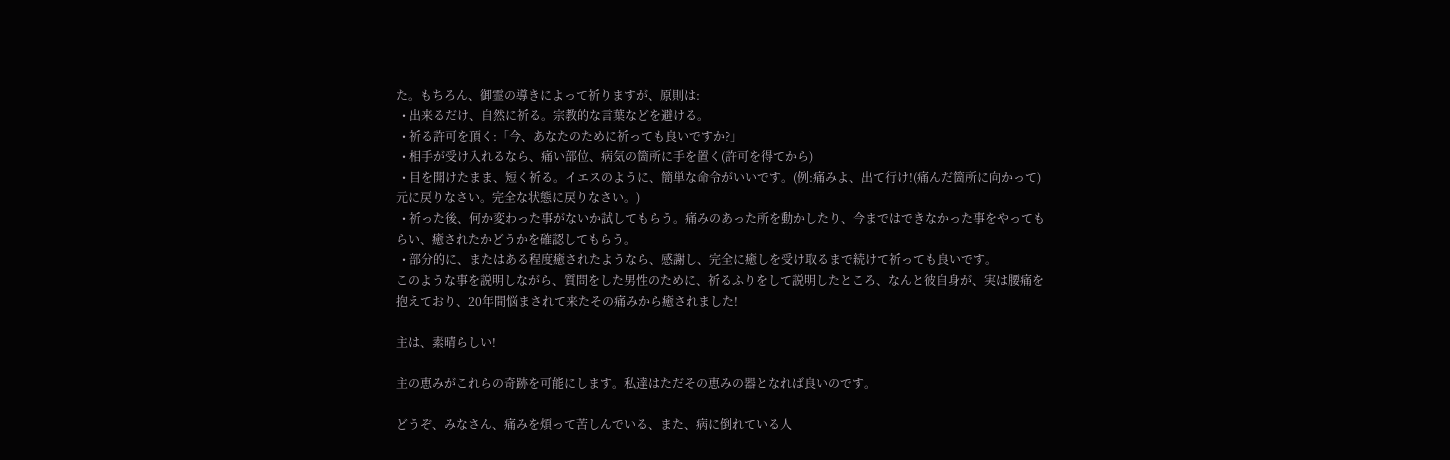た。もちろん、御霊の導きによって祈りますが、原則は:
  • 出来るだけ、自然に祈る。宗教的な言葉などを避ける。
  • 祈る許可を頂く:「今、あなたのために祈っても良いですか?」
  • 相手が受け入れるなら、痛い部位、病気の箇所に手を置く(許可を得てから)
  • 目を開けたまま、短く祈る。イエスのように、簡単な命令がいいです。(例:痛みよ、出て行け!(痛んだ箇所に向かって)元に戻りなさい。完全な状態に戻りなさい。)
  • 祈った後、何か変わった事がないか試してもらう。痛みのあった所を動かしたり、今まではできなかった事をやってもらい、癒されたかどうかを確認してもらう。
  • 部分的に、またはある程度癒されたようなら、感謝し、完全に癒しを受け取るまで続けて祈っても良いです。
このような事を説明しながら、質問をした男性のために、祈るふりをして説明したところ、なんと彼自身が、実は腰痛を抱えており、20年間悩まされて来たその痛みから癒されました!

主は、素晴らしい!

主の恵みがこれらの奇跡を可能にします。私達はただその恵みの器となれば良いのです。

どうぞ、みなさん、痛みを煩って苦しんでいる、また、病に倒れている人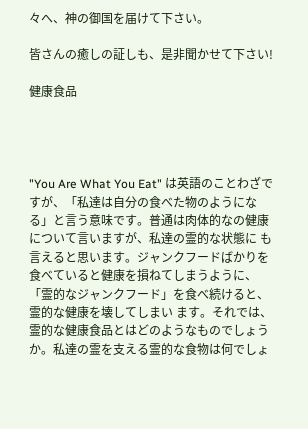々へ、神の御国を届けて下さい。

皆さんの癒しの証しも、是非聞かせて下さい!

健康食品




"You Are What You Eat" は英語のことわざですが、「私達は自分の食べた物のようになる」と言う意味です。普通は肉体的なの健康について言いますが、私達の霊的な状態に も言えると思います。ジャンクフードばかりを食べていると健康を損ねてしまうように、「霊的なジャンクフード」を食べ続けると、霊的な健康を壊してしまい ます。それでは、霊的な健康食品とはどのようなものでしょうか。私達の霊を支える霊的な食物は何でしょ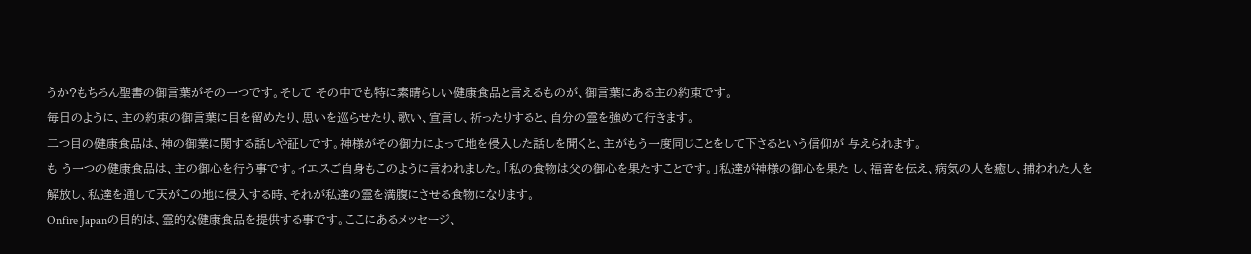うか?もちろん聖書の御言葉がその一つです。そして その中でも特に素晴らしい健康食品と言えるものが、御言葉にある主の約束です。
毎日のように、主の約束の御言葉に目を留めたり、思いを巡らせたり、歌い、宣言し、祈ったりすると、自分の霊を強めて行きます。
二つ目の健康食品は、神の御業に関する話しや証しです。神様がその御力によって地を侵入した話しを聞くと、主がもう一度同じことをして下さるという信仰が 与えられます。
も う一つの健康食品は、主の御心を行う事です。イエスご自身もこのように言われました。「私の食物は父の御心を果たすことです。」私達が神様の御心を果た し、福音を伝え、病気の人を癒し、捕われた人を解放し、私達を通して天がこの地に侵入する時、それが私達の霊を満腹にさせる食物になります。
Onfire Japanの目的は、霊的な健康食品を提供する事です。ここにあるメッセージ、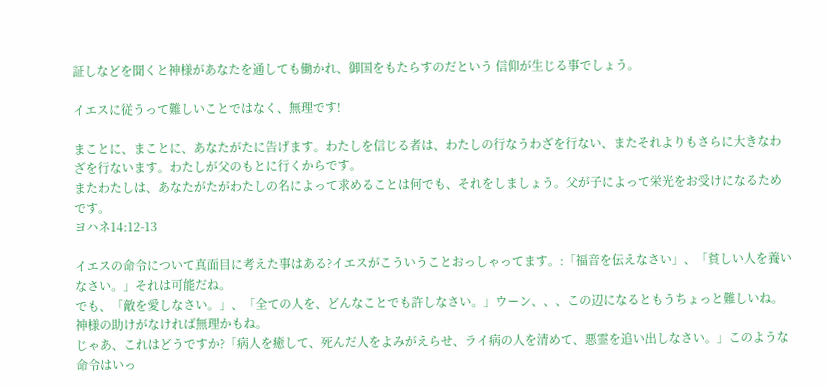証しなどを聞くと神様があなたを通しても働かれ、御国をもたらすのだという 信仰が生じる事でしょう。

イエスに従うって難しいことではなく、無理です!

まことに、まことに、あなたがたに告げます。わたしを信じる者は、わたしの行なうわざを行ない、またそれよりもさらに大きなわざを行ないます。わたしが父のもとに行くからです。
またわたしは、あなたがたがわたしの名によって求めることは何でも、それをしましょう。父が子によって栄光をお受けになるためです。
ヨハネ14:12-13

イエスの命令について真面目に考えた事はある?イエスがこういうことおっしゃってます。:「福音を伝えなさい」、「貧しい人を養いなさい。」それは可能だね。
でも、「敵を愛しなさい。」、「全ての人を、どんなことでも許しなさい。」ウーン、、、この辺になるともうちょっと難しいね。神様の助けがなければ無理かもね。
じゃあ、これはどうですか?「病人を癒して、死んだ人をよみがえらせ、ライ病の人を清めて、悪霊を追い出しなさい。」このような命令はいっ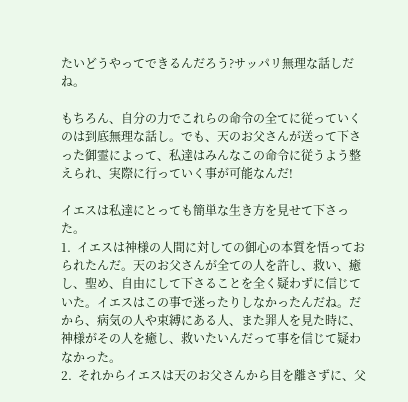たいどうやってできるんだろう?サッパリ無理な話しだね。

もちろん、自分の力でこれらの命令の全てに従っていくのは到底無理な話し。でも、天のお父さんが送って下さった御霊によって、私達はみんなこの命令に従うよう整えられ、実際に行っていく事が可能なんだ!

イエスは私達にとっても簡単な生き方を見せて下さった。
1.  イエスは神様の人間に対しての御心の本質を悟っておられたんだ。天のお父さんが全ての人を許し、救い、癒し、聖め、自由にして下さることを全く疑わずに信じていた。イエスはこの事で迷ったりしなかったんだね。だから、病気の人や束縛にある人、また罪人を見た時に、神様がその人を癒し、救いたいんだって事を信じて疑わなかった。
2.  それからイエスは天のお父さんから目を離さずに、父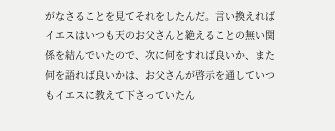がなさることを見てそれをしたんだ。言い換えればイエスはいつも天のお父さんと絶えることの無い関係を結んでいたので、次に何をすれば良いか、また何を語れば良いかは、お父さんが啓示を通していつもイエスに教えて下さっていたん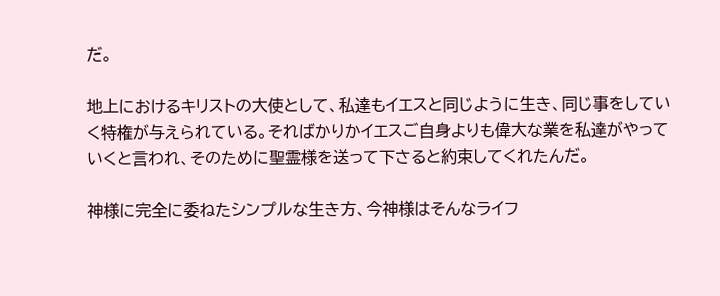だ。

地上におけるキリストの大使として、私達もイエスと同じように生き、同じ事をしていく特権が与えられている。そればかりかイエスご自身よりも偉大な業を私達がやっていくと言われ、そのために聖霊様を送って下さると約束してくれたんだ。

神様に完全に委ねたシンプルな生き方、今神様はそんなライフ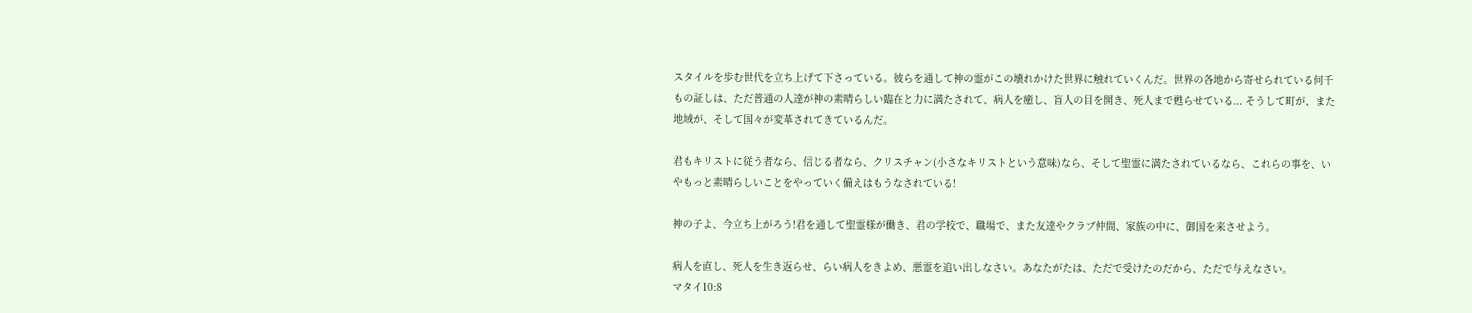スタイルを歩む世代を立ち上げて下さっている。彼らを通して神の霊がこの壊れかけた世界に触れていくんだ。世界の各地から寄せられている何千もの証しは、ただ普通の人達が神の素晴らしい臨在と力に満たされて、病人を癒し、盲人の目を開き、死人まで甦らせている... そうして町が、また地域が、そして国々が変革されてきているんだ。

君もキリストに従う者なら、信じる者なら、クリスチャン(小さなキリストという意味)なら、そして聖霊に満たされているなら、これらの事を、いやもっと素晴らしいことをやっていく備えはもうなされている!

神の子よ、今立ち上がろう!君を通して聖霊様が働き、君の学校で、職場で、また友達やクラブ仲間、家族の中に、御国を来させよう。

病人を直し、死人を生き返らせ、らい病人をきよめ、悪霊を追い出しなさい。あなたがたは、ただで受けたのだから、ただで与えなさい。
マタイ10:8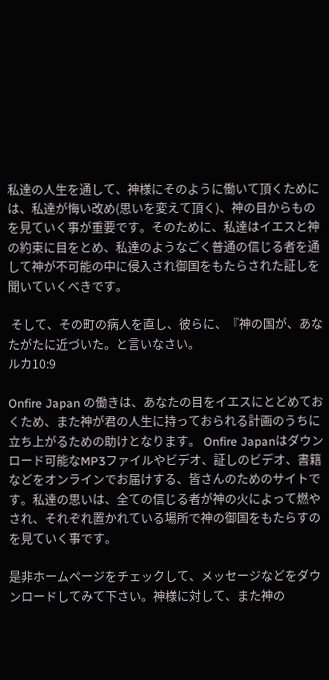私達の人生を通して、神様にそのように働いて頂くためには、私達が悔い改め(思いを変えて頂く)、神の目からものを見ていく事が重要です。そのために、私達はイエスと神の約束に目をとめ、私達のようなごく普通の信じる者を通して神が不可能の中に侵入され御国をもたらされた証しを聞いていくべきです。

 そして、その町の病人を直し、彼らに、『神の国が、あなたがたに近づいた。と言いなさい。
ルカ10:9

Onfire Japan の働きは、あなたの目をイエスにとどめておくため、また神が君の人生に持っておられる計画のうちに立ち上がるための助けとなります。 Onfire Japanはダウンロード可能なMP3ファイルやビデオ、証しのビデオ、書籍などをオンラインでお届けする、皆さんのためのサイトです。私達の思いは、全ての信じる者が神の火によって燃やされ、それぞれ置かれている場所で神の御国をもたらすのを見ていく事です。

是非ホームページをチェックして、メッセージなどをダウンロードしてみて下さい。神様に対して、また神の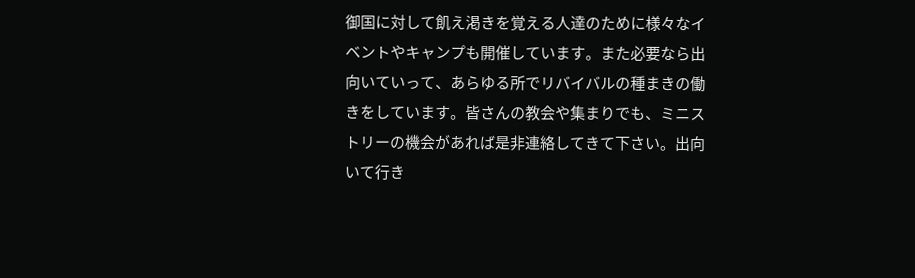御国に対して飢え渇きを覚える人達のために様々なイベントやキャンプも開催しています。また必要なら出向いていって、あらゆる所でリバイバルの種まきの働きをしています。皆さんの教会や集まりでも、ミニストリーの機会があれば是非連絡してきて下さい。出向いて行き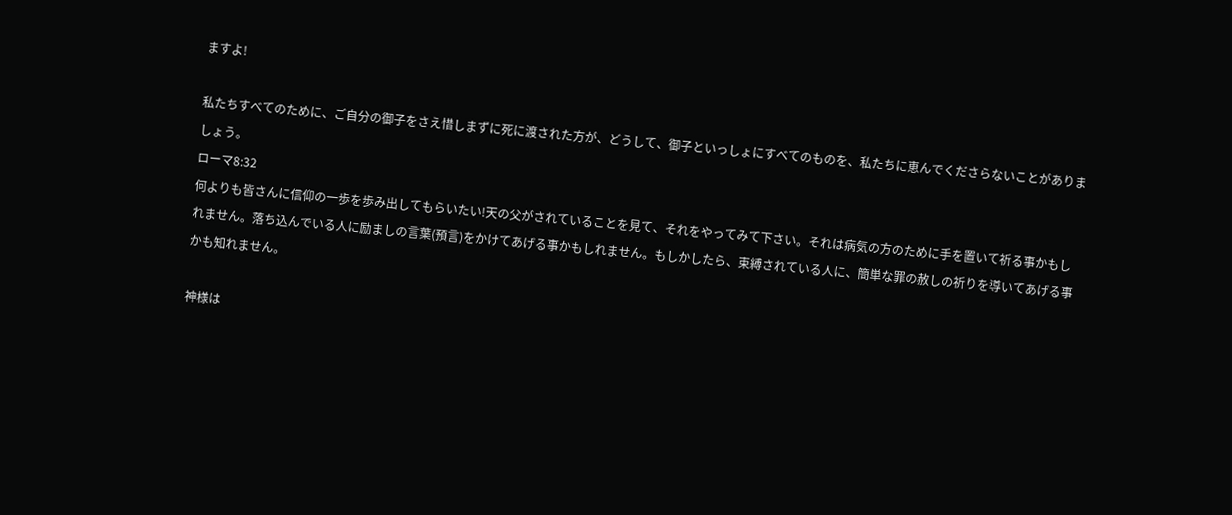ますよ!

私たちすべてのために、ご自分の御子をさえ惜しまずに死に渡された方が、どうして、御子といっしょにすべてのものを、私たちに恵んでくださらないことがありましょう。
ローマ8:32
何よりも皆さんに信仰の一歩を歩み出してもらいたい!天の父がされていることを見て、それをやってみて下さい。それは病気の方のために手を置いて祈る事かもしれません。落ち込んでいる人に励ましの言葉(預言)をかけてあげる事かもしれません。もしかしたら、束縛されている人に、簡単な罪の赦しの祈りを導いてあげる事かも知れません。

神様は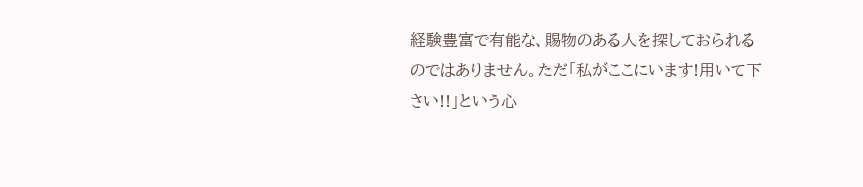経験豊富で有能な、賜物のある人を探しておられるのではありません。ただ「私がここにいます!用いて下さい!!」という心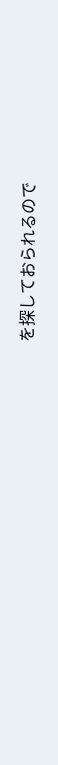を探しておられるので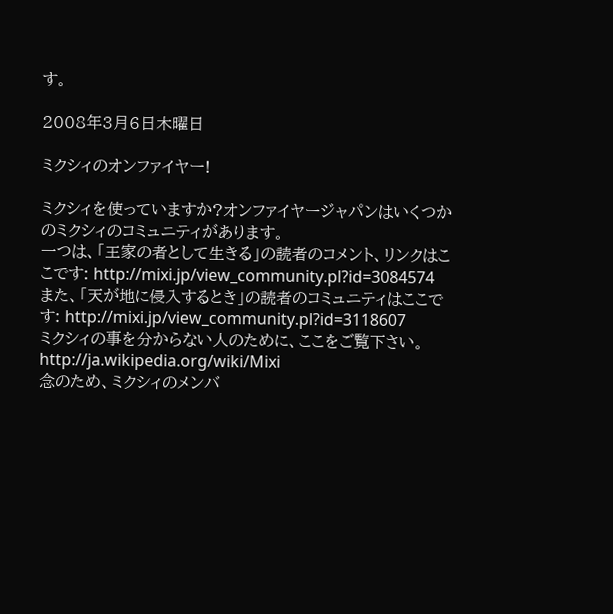す。

2008年3月6日木曜日

ミクシィのオンファイヤー!

ミクシィを使っていますか?オンファイヤージャパンはいくつかのミクシィのコミュニティがあります。
一つは、「王家の者として生きる」の読者のコメント、リンクはここです: http://mixi.jp/view_community.pl?id=3084574
また、「天が地に侵入するとき」の読者のコミュニティはここです: http://mixi.jp/view_community.pl?id=3118607
ミクシィの事を分からない人のために、ここをご覧下さい。 http://ja.wikipedia.org/wiki/Mixi
念のため、ミクシィのメンバ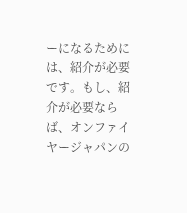ーになるためには、紹介が必要です。もし、紹介が必要ならば、オンファイヤージャパンの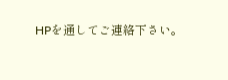HPを通してご連絡下さい。